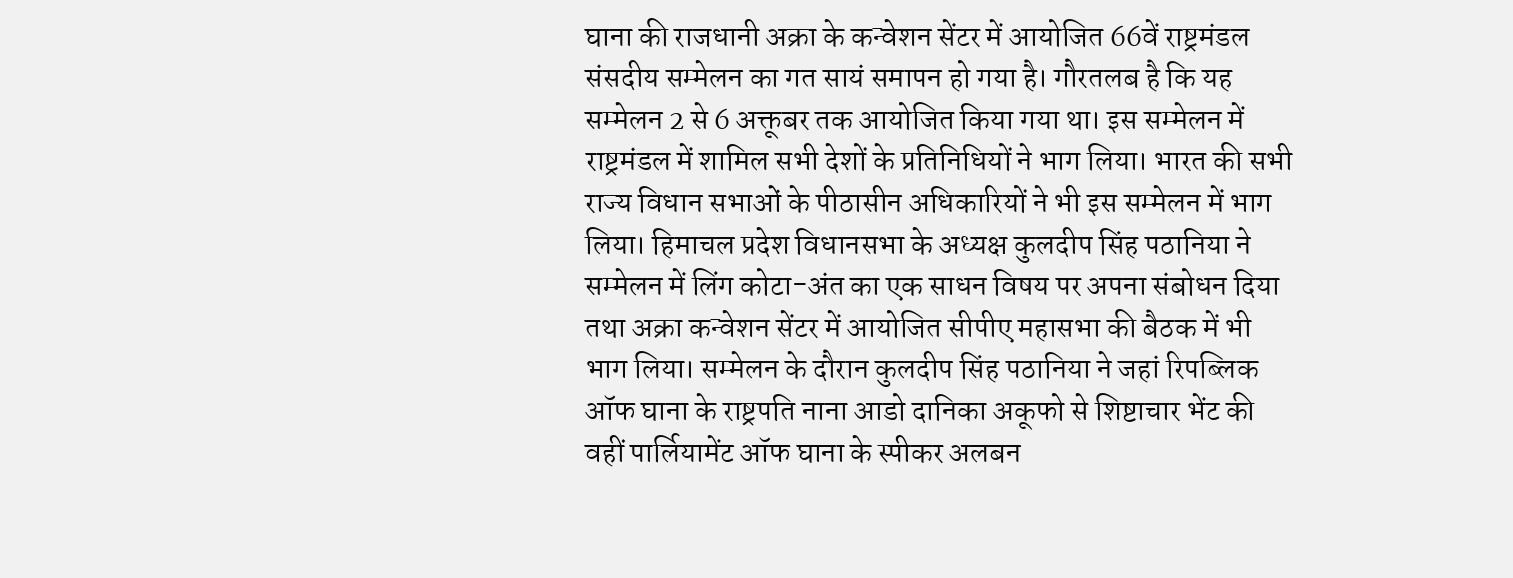घाना की राजधानी अक्रा के कन्वेशन सेंटर में आयोजित 66वें राष्ट्रमंडल संसदीय सम्मेलन का गत सायं समापन हो गया है। गौरतलब है कि यह सम्मेलन 2 से 6 अक्तूबर तक आयोजित किया गया था। इस सम्मेलन में राष्ट्रमंडल में शामिल सभी देशों के प्रतिनिधियों ने भाग लिया। भारत की सभी राज्य विधान सभाओं के पीठासीन अधिकारियों ने भी इस सम्मेलन में भाग लिया। हिमाचल प्रदेश विधानसभा के अध्यक्ष कुलदीप सिंह पठानिया ने सम्मेलन में लिंग कोटा-अंत का एक साधन विषय पर अपना संबोधन दिया तथा अक्रा कन्वेशन सेंटर में आयोजित सीपीए महासभा की बैठक में भी भाग लिया। सम्मेलन के दौरान कुलदीप सिंह पठानिया ने जहां रिपब्लिक ऑफ घाना के राष्ट्रपति नाना आडो दानिका अकूफो से शिष्टाचार भेंट की वहीं पार्लियामेंट ऑफ घाना के स्पीकर अलबन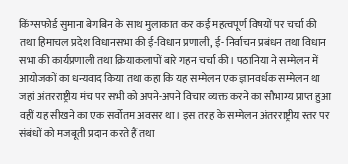किंग्सफोर्ड सुमाना बेगबिन के साथ मुलाकात कर कई महत्वपूर्ण विषयों पर चर्चा की तथा हिमाचल प्रदेश विधानसभा की ई-विधान प्रणाली, ई- निर्वाचन प्रबंधन तथा विधान सभा की कार्यप्रणाली तथा क्रियाकलापों बारे गहन चर्चा की। पठानिया ने सम्मेलन में आयोजकों का धन्यवाद किया तथा कहा कि यह सम्मेलन एक ज्ञानवर्धक सम्मेलन था जहां अंतरराष्ट्रीय मंच पर सभी को अपने-अपने विचार व्यक्त करने का सौभाग्य प्राप्त हुआ वहीं यह सीखने का एक सर्वोतम अवसर था। इस तरह के सम्मेलन अंतरराष्ट्रीय स्तर पर संबंधों को मजबूती प्रदान करते हैं तथा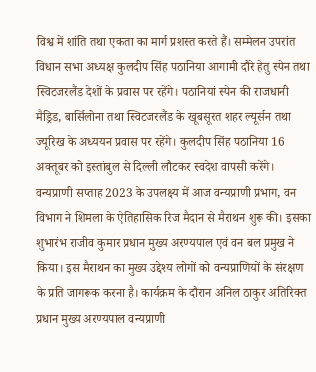विश्व में शांति तथा एकता का मार्ग प्रशस्त करते हैं। सम्मेलन उपरांत विधान सभा अध्यक्ष कुलदीप सिंह पठानिया आगामी दौरे हेतु स्पेन तथा स्विटजरलैंड देशों के प्रवास पर रहेंगे। पठानियां स्पेन की राजधानी मैड्रिड, बार्सिलोना तथा स्विटजरलैंड के खूबसूरत शहर ल्यूर्सन तथा ज्यूरिख के अध्ययन प्रवास पर रहेंगे। कुलदीप सिंह पठानिया 16 अक्तूबर को इस्तांबुल से दिल्ली लौटकर स्वदेश वापसी करेंगे।
वन्यप्राणी सप्ताह 2023 के उपलक्ष्य में आज वन्यप्राणी प्रभाग, वन विभाग ने शिमला के ऐतिहासिक रिज मैदान से मैराथन शुरू की। इसका शुभारंभ राजीव कुमार प्रधान मुख्य अरण्यपाल एवं वन बल प्रमुख ने किया। इस मैराथन का मुख्य उद्देश्य लोगों को वन्यप्राणियों के संरक्षण के प्रति जागरूक करना है। कार्यक्रम के दौरान अनिल ठाकुर अतिरिक्त प्रधान मुख्य अरण्यपाल वन्यप्राणी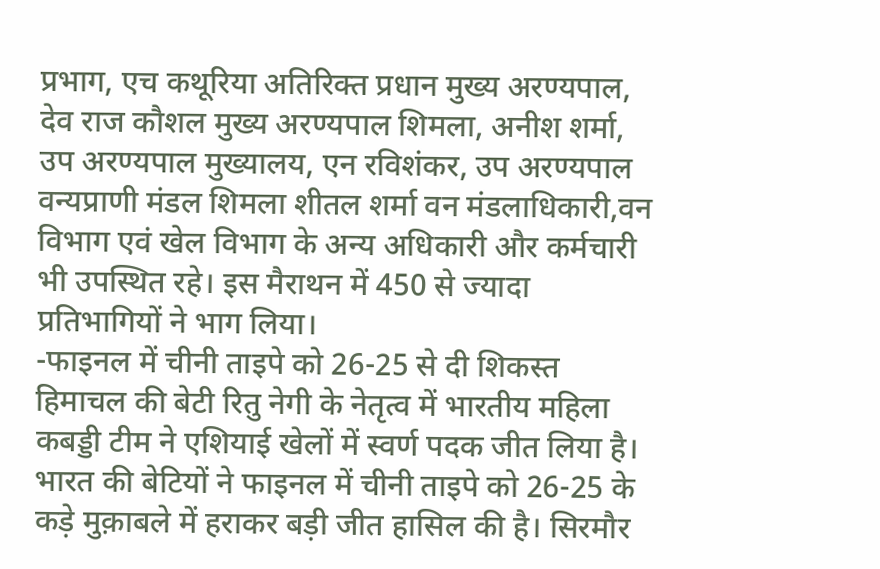प्रभाग, एच कथूरिया अतिरिक्त प्रधान मुख्य अरण्यपाल, देव राज कौशल मुख्य अरण्यपाल शिमला, अनीश शर्मा, उप अरण्यपाल मुख्यालय, एन रविशंकर, उप अरण्यपाल वन्यप्राणी मंडल शिमला शीतल शर्मा वन मंडलाधिकारी,वन विभाग एवं खेल विभाग के अन्य अधिकारी और कर्मचारी भी उपस्थित रहे। इस मैराथन में 450 से ज्यादा प्रतिभागियों ने भाग लिया।
-फाइनल में चीनी ताइपे को 26-25 से दी शिकस्त हिमाचल की बेटी रितु नेगी के नेतृत्व में भारतीय महिला कबड्डी टीम ने एशियाई खेलों में स्वर्ण पदक जीत लिया है। भारत की बेटियों ने फाइनल में चीनी ताइपे को 26-25 के कड़े मुक़ाबले में हराकर बड़ी जीत हासिल की है। सिरमौर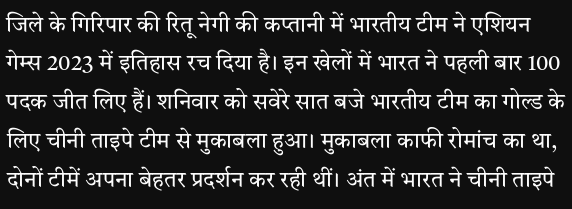जिले के गिरिपार की रितू नेगी की कप्तानी में भारतीय टीम ने एशियन गेम्स 2023 में इतिहास रच दिया है। इन खेलों में भारत ने पहली बार 100 पदक जीत लिए हैं। शनिवार को सवेरे सात बजे भारतीय टीम का गोल्ड के लिए चीनी ताइपे टीम से मुकाबला हुआ। मुकाबला काफी रोमांच का था, दोनों टीमें अपना बेहतर प्रदर्शन कर रही थीं। अंत में भारत ने चीनी ताइपे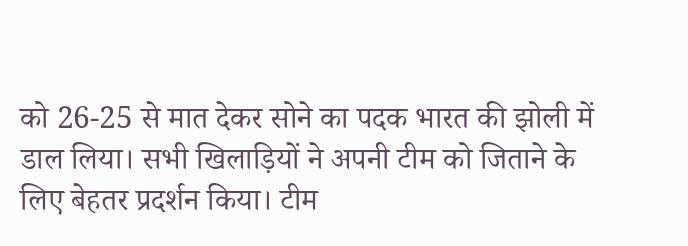को 26-25 से मात देकर सोने का पदक भारत की झोली में डाल लिया। सभी खिलाड़ियों ने अपनी टीम को जिताने के लिए बेहतर प्रदर्शन किया। टीम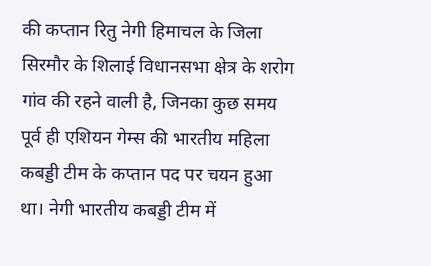की कप्तान रितु नेगी हिमाचल के जिला सिरमौर के शिलाई विधानसभा क्षेत्र के शरोग गांव की रहने वाली है, जिनका कुछ समय पूर्व ही एशियन गेम्स की भारतीय महिला कबड्डी टीम के कप्तान पद पर चयन हुआ था। नेगी भारतीय कबड्डी टीम में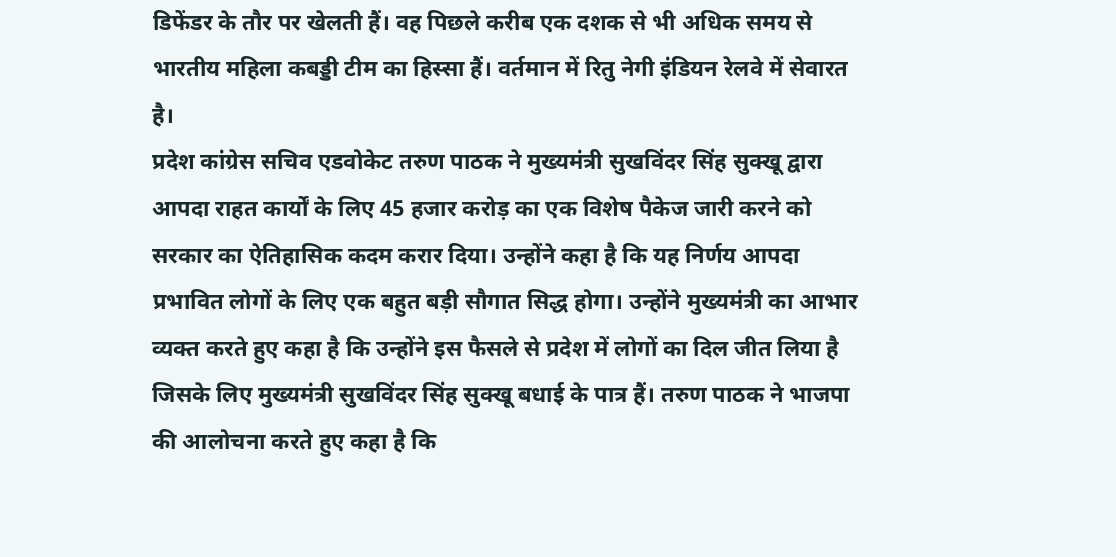डिफेंडर के तौर पर खेलती हैं। वह पिछले करीब एक दशक से भी अधिक समय से भारतीय महिला कबड्डी टीम का हिस्सा हैं। वर्तमान में रितु नेगी इंडियन रेलवे में सेवारत है।
प्रदेश कांग्रेस सचिव एडवोकेट तरुण पाठक ने मुख्यमंत्री सुखविंदर सिंह सुक्खू द्वारा आपदा राहत कार्यों के लिए 45 हजार करोड़ का एक विशेष पैकेज जारी करने को सरकार का ऐतिहासिक कदम करार दिया। उन्होंने कहा है कि यह निर्णय आपदा प्रभावित लोगों के लिए एक बहुत बड़ी सौगात सिद्ध होगा। उन्होंने मुख्यमंत्री का आभार व्यक्त करते हुए कहा है कि उन्होंने इस फैसले से प्रदेश में लोगों का दिल जीत लिया है जिसके लिए मुख्यमंत्री सुखविंदर सिंह सुक्खू बधाई के पात्र हैं। तरुण पाठक ने भाजपा की आलोचना करते हुए कहा है कि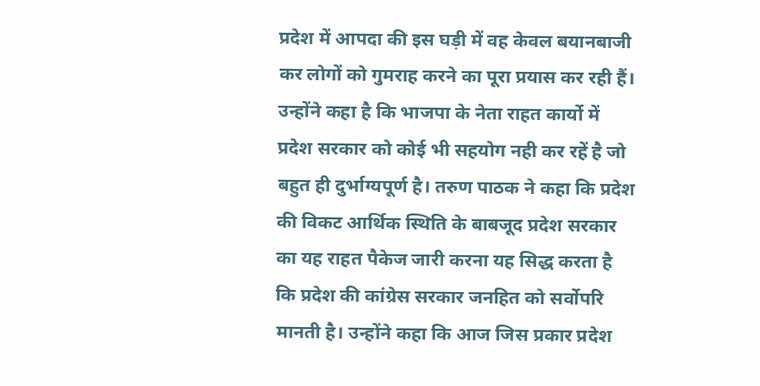प्रदेश में आपदा की इस घड़ी में वह केवल बयानबाजी कर लोगों को गुमराह करने का पूरा प्रयास कर रही हैं। उन्होंने कहा है कि भाजपा के नेता राहत कार्यो में प्रदेश सरकार को कोई भी सहयोग नही कर रहें है जो बहुत ही दुर्भाग्यपूर्ण है। तरुण पाठक ने कहा कि प्रदेश की विकट आर्थिक स्थिति के बाबजूद प्रदेश सरकार का यह राहत पैकेज जारी करना यह सिद्ध करता है कि प्रदेश की कांग्रेस सरकार जनहित को सर्वोपरि मानती है। उन्होंने कहा कि आज जिस प्रकार प्रदेश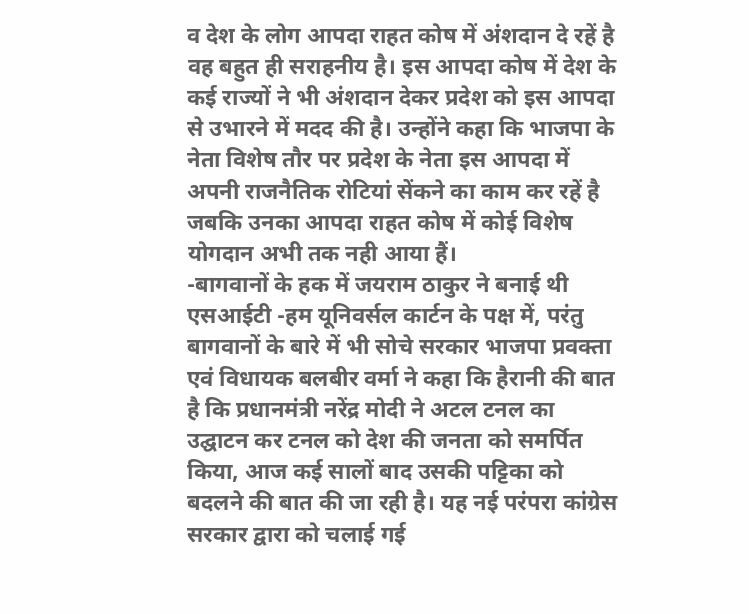व देश के लोग आपदा राहत कोष में अंशदान दे रहें है वह बहुत ही सराहनीय है। इस आपदा कोष में देश के कई राज्यों ने भी अंशदान देकर प्रदेश को इस आपदा से उभारने में मदद की है। उन्होंने कहा कि भाजपा के नेता विशेष तौर पर प्रदेश के नेता इस आपदा में अपनी राजनैतिक रोटियां सेंकने का काम कर रहें है जबकि उनका आपदा राहत कोष में कोई विशेष योगदान अभी तक नही आया हैं।
-बागवानों के हक में जयराम ठाकुर ने बनाई थी एसआईटी -हम यूनिवर्सल कार्टन के पक्ष में, परंतु बागवानों के बारे में भी सोचे सरकार भाजपा प्रवक्ता एवं विधायक बलबीर वर्मा ने कहा कि हैरानी की बात है कि प्रधानमंत्री नरेंद्र मोदी ने अटल टनल का उद्घाटन कर टनल को देश की जनता को समर्पित किया, आज कई सालों बाद उसकी पट्टिका को बदलने की बात की जा रही है। यह नई परंपरा कांग्रेस सरकार द्वारा को चलाई गई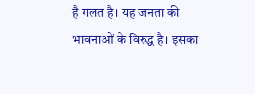है गलत है। यह जनता की भावनाओं के विरुद्ध है। इसका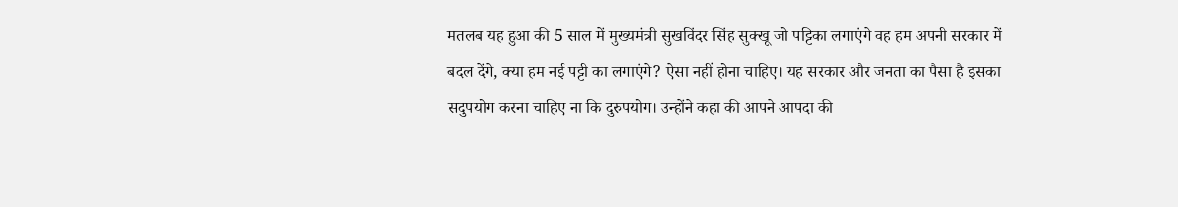मतलब यह हुआ की 5 साल में मुख्यमंत्री सुखविंदर सिंह सुक्खू जो पट्टिका लगाएंगे वह हम अपनी सरकार में बदल देंगे, क्या हम नई पट्टी का लगाएंगे? ऐसा नहीं होना चाहिए। यह सरकार और जनता का पैसा है इसका सदुपयोग करना चाहिए ना कि दुरुपयोग। उन्होंने कहा की आपने आपदा की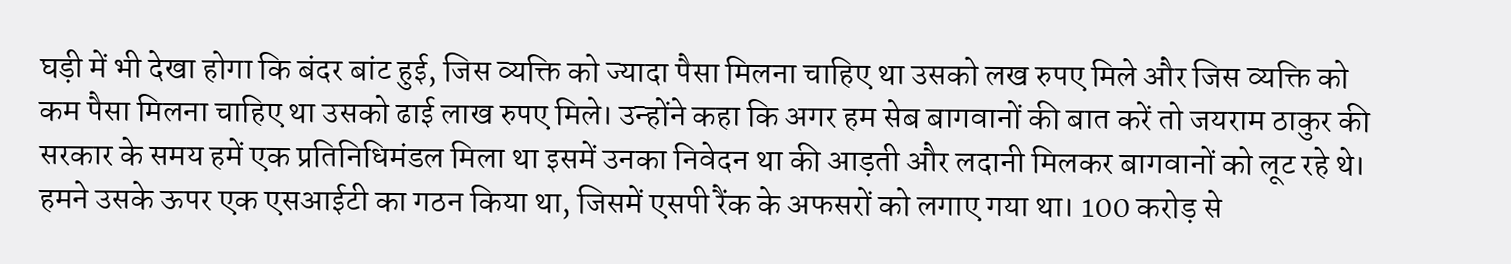घड़ी में भी देखा होगा कि बंदर बांट हुई, जिस व्यक्ति को ज्यादा पैसा मिलना चाहिए था उसको लख रुपए मिले और जिस व्यक्ति को कम पैसा मिलना चाहिए था उसको ढाई लाख रुपए मिले। उन्होंने कहा कि अगर हम सेब बागवानों की बात करें तो जयराम ठाकुर की सरकार के समय हमें एक प्रतिनिधिमंडल मिला था इसमें उनका निवेदन था की आड़ती और लदानी मिलकर बागवानों को लूट रहे थे। हमने उसके ऊपर एक एसआईटी का गठन किया था, जिसमें एसपी रैंक के अफसरों को लगाए गया था। 100 करोड़ से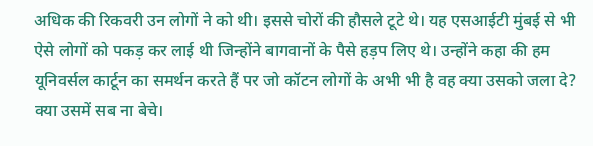अधिक की रिकवरी उन लोगों ने को थी। इससे चोरों की हौसले टूटे थे। यह एसआईटी मुंबई से भी ऐसे लोगों को पकड़ कर लाई थी जिन्होंने बागवानों के पैसे हड़प लिए थे। उन्होंने कहा की हम यूनिवर्सल कार्टून का समर्थन करते हैं पर जो कॉटन लोगों के अभी भी है वह क्या उसको जला दे? क्या उसमें सब ना बेचे।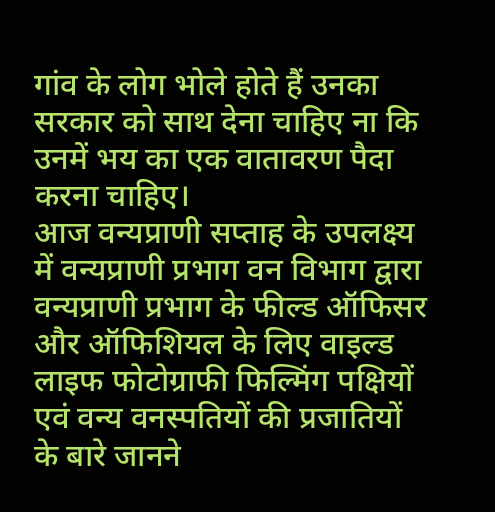गांव के लोग भोले होते हैं उनका सरकार को साथ देना चाहिए ना कि उनमें भय का एक वातावरण पैदा करना चाहिए।
आज वन्यप्राणी सप्ताह के उपलक्ष्य में वन्यप्राणी प्रभाग वन विभाग द्वारा वन्यप्राणी प्रभाग के फील्ड ऑफिसर और ऑफिशियल के लिए वाइल्ड लाइफ फोटोग्राफी फिल्मिंग पक्षियों एवं वन्य वनस्पतियों की प्रजातियों के बारे जानने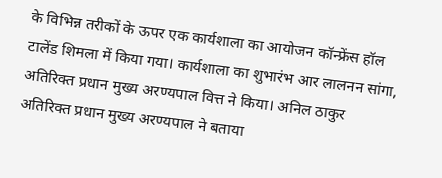के विभिन्न तरीकों के ऊपर एक कार्यशाला का आयोजन कॉन्फ्रेंस हॉल टालेंड शिमला में किया गया। कार्यशाला का शुभारंभ आर लालनन सांगा, अतिरिक्त प्रधान मुख्य अरण्यपाल वित्त ने किया। अनिल ठाकुर अतिरिक्त प्रधान मुख्य अरण्यपाल ने बताया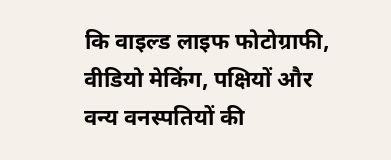कि वाइल्ड लाइफ फोटोग्राफी, वीडियो मेकिंग, पक्षियों और वन्य वनस्पतियों की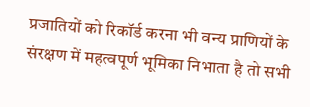प्रजातियों को रिकॉर्ड करना भी वन्य प्राणियों के संरक्षण में महत्वपूर्ण भूमिका निभाता है तो सभी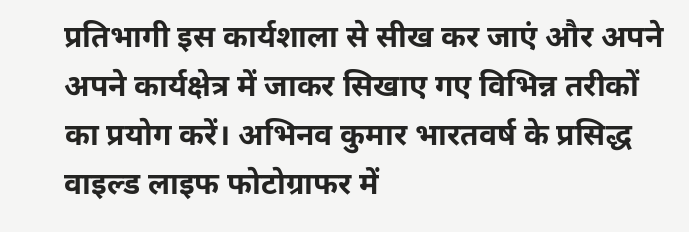प्रतिभागी इस कार्यशाला से सीख कर जाएं और अपने अपने कार्यक्षेत्र में जाकर सिखाए गए विभिन्न तरीकों का प्रयोग करें। अभिनव कुमार भारतवर्ष के प्रसिद्ध वाइल्ड लाइफ फोटोग्राफर में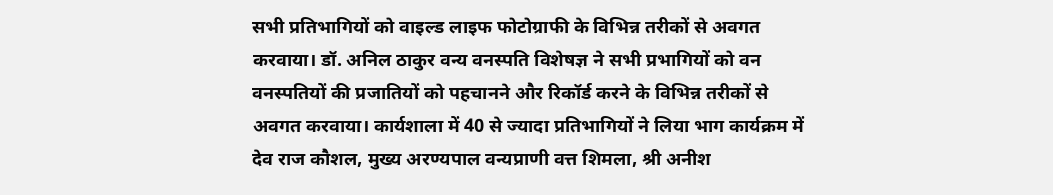सभी प्रतिभागियों को वाइल्ड लाइफ फोटोग्राफी के विभिन्न तरीकों से अवगत करवाया। डॉ. अनिल ठाकुर वन्य वनस्पति विशेषज्ञ ने सभी प्रभागियों को वन वनस्पतियों की प्रजातियों को पहचानने और रिकॉर्ड करने के विभिन्न तरीकों से अवगत करवाया। कार्यशाला में 40 से ज्यादा प्रतिभागियों ने लिया भाग कार्यक्रम में देव राज कौशल, मुख्य अरण्यपाल वन्यप्राणी वत्त शिमला, श्री अनीश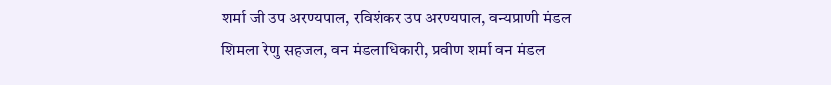शर्मा जी उप अरण्यपाल, रविशंकर उप अरण्यपाल, वन्यप्राणी मंडल शिमला रेणु सहजल, वन मंडलाधिकारी, प्रवीण शर्मा वन मंडल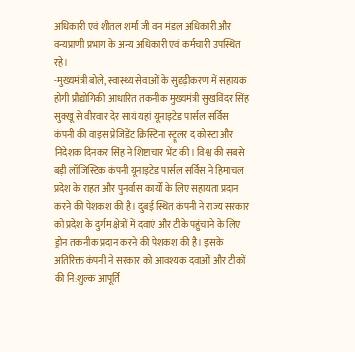अधिकारी एवं शीतल शर्मा जी वन मंडल अधिकारी और वन्यप्राणी प्रभाग के अन्य अधिकारी एवं कर्मचारी उपस्थित रहे।
-मुख्यमंत्री बोले, स्वास्थ्य सेवाओं के सुदृढ़ीकरण में सहायक होगी प्रौद्योगिकी आधारित तकनीक मुख्यमंत्री सुखविंदर सिंह सुक्खू से वीरवार देर सायं यहां यूनाइटेड पार्सल सर्विस कंपनी की वाइस प्रेजिडेंट क्रिस्टिना स्ट्रूलर द कोस्टा और निदेशक दिनकर सिंह ने शिष्टाचार भेंट की। विश्व की सबसे बड़ी लॉजिस्टिक कंपनी यूनाइटेड पार्सल सर्विस ने हिमाचल प्रदेश के राहत और पुनर्वास कार्यों के लिए सहायता प्रदान करने की पेशकश की है। दुबई स्थित कंपनी ने राज्य सरकार को प्रदेश के दुर्गम क्षेत्रों में दवाएं और टीके पहुंचाने के लिए ड्रोन तकनीक प्रदान करने की पेशकश की है। इसके अतिरिक्त कंपनी ने सरकार को आवश्यक दवाओं और टीकों की नि:शुल्क आपूर्ति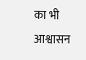का भी आश्वासन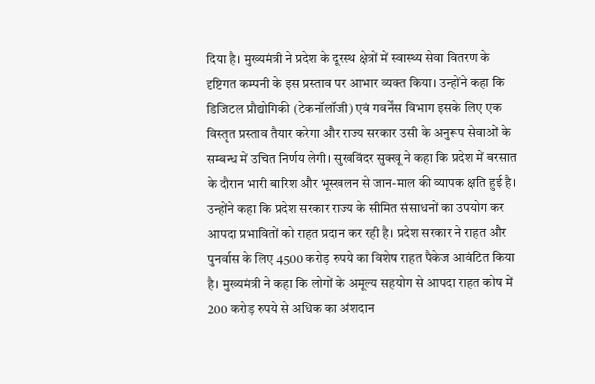दिया है। मुख्यमंत्री ने प्रदेश के दूरस्थ क्षेत्रों में स्वास्थ्य सेवा वितरण के दृष्टिगत कम्पनी के इस प्रस्ताव पर आभार व्यक्त किया। उन्होंने कहा कि डिजिटल प्रौद्योगिकी (टेकनॉलॉजी) एवं गवर्नेंस विभाग इसके लिए एक विस्तृत प्रस्ताव तैयार करेगा और राज्य सरकार उसी के अनुरूप सेवाओं के सम्बन्ध में उचित निर्णय लेगी। सुखविंदर सुक्खू ने कहा कि प्रदेश में बरसात के दौरान भारी बारिश और भूस्खलन से जान-माल की व्यापक क्षति हुई है। उन्होंने कहा कि प्रदेश सरकार राज्य के सीमित संसाधनों का उपयोग कर आपदा प्रभावितों को राहत प्रदान कर रही है। प्रदेश सरकार ने राहत और पुनर्वास के लिए 4500 करोड़ रुपये का विशेष राहत पैकेज आवंटित किया है। मुख्यमंत्री ने कहा कि लोगों के अमूल्य सहयोग से आपदा राहत कोष में 200 करोड़ रुपये से अधिक का अंशदान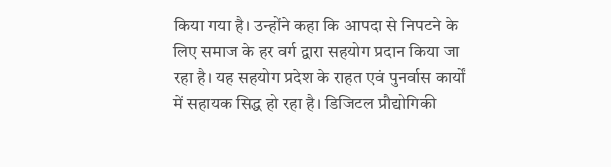किया गया है। उन्होंने कहा कि आपदा से निपटने के लिए समाज के हर वर्ग द्वारा सहयोग प्रदान किया जा रहा है। यह सहयोग प्रदेश के राहत एवं पुनर्वास कार्यों में सहायक सिद्ध हो रहा है। डिजिटल प्रौद्योगिकी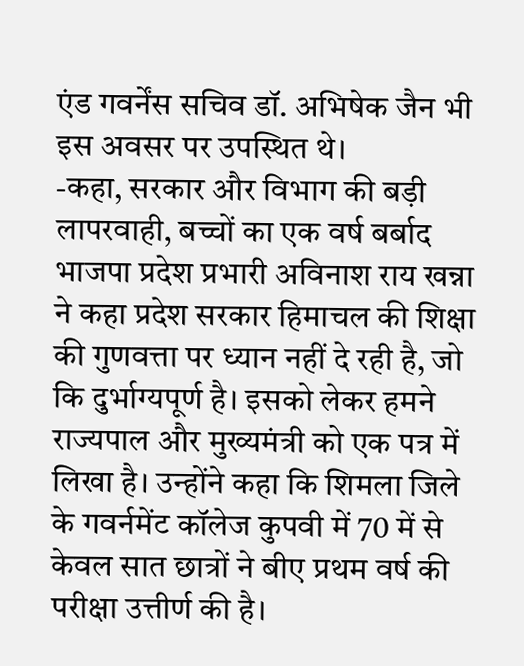एंड गवर्नेंस सचिव डॉ. अभिषेक जैन भी इस अवसर पर उपस्थित थे।
-कहा, सरकार और विभाग की बड़ी लापरवाही, बच्चों का एक वर्ष बर्बाद भाजपा प्रदेश प्रभारी अविनाश राय खन्ना ने कहा प्रदेश सरकार हिमाचल की शिक्षा की गुणवत्ता पर ध्यान नहीं दे रही है, जो कि दुर्भाग्यपूर्ण है। इसको लेकर हमने राज्यपाल और मुख्यमंत्री को एक पत्र में लिखा है। उन्होंने कहा कि शिमला जिले के गवर्नमेंट कॉलेज कुपवी में 70 में से केवल सात छात्रों ने बीए प्रथम वर्ष की परीक्षा उत्तीर्ण की है।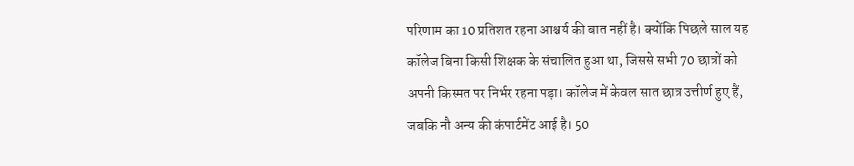परिणाम का 10 प्रतिशत रहना आश्चर्य की बात नहीं है। क्योंकि पिछले साल यह कॉलेज बिना किसी शिक्षक के संचालित हुआ था, जिससे सभी 70 छात्रों को अपनी किस्मत पर निर्भर रहना पड़ा। कॉलेज में केवल सात छात्र उत्तीर्ण हुए हैं, जबकि नौ अन्य की कंपार्टमेंट आई है। 50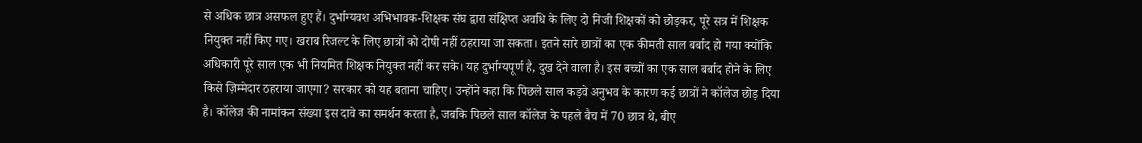से अधिक छात्र असफल हुए हैं। दुर्भाग्यवश अभिभावक-शिक्षक संघ द्वारा संक्षिप्त अवधि के लिए दो निजी शिक्षकों को छोड़कर, पूरे सत्र में शिक्षक नियुक्त नहीं किए गए। खराब रिजल्ट के लिए छात्रों को दोषी नहीं ठहराया जा सकता। इतने सारे छात्रों का एक कीमती साल बर्बाद हो गया क्योंकि अधिकारी पूरे साल एक भी नियमित शिक्षक नियुक्त नहीं कर सके। यह दुर्भाग्यपूर्ण है, दुख देने वाला है। इस बच्चों का एक साल बर्बाद होने के लिए किसे ज़िम्मेदार ठहराया जाएगा? सरकार को यह बताना चाहिए। उन्होंने कहा कि पिछले साल कड़वे अनुभव के कारण कई छात्रों ने कॉलेज छोड़ दिया है। कॉलेज की नामांकन संख्या इस दावे का समर्थन करता है, जबकि पिछले साल कॉलेज के पहले बैच में 70 छात्र थे, बीए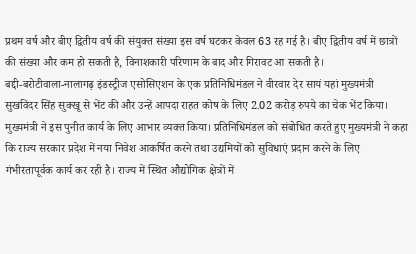प्रथम वर्ष और बीए द्वितीय वर्ष की संयुक्त संख्या इस वर्ष घटकर केवल 63 रह गई है। बीए द्वितीय वर्ष में छात्रों की संख्या और कम हो सकती है, विनाशकारी परिणाम के बाद और गिरावट आ सकती है।
बद्दी-बरोटीवाला-नालागढ़ इंडस्ट्रीज एसोसिएशन के एक प्रतिनिधिमंडल ने वीरवार देर सायं यहां मुख्यमंत्री सुखविंदर सिंह सुक्खू से भेंट की और उन्हें आपदा राहत कोष के लिए 2.02 करोड़ रुपये का चेक भेंट किया। मुख्यमंत्री ने इस पुनीत कार्य के लिए आभार व्यक्त किया। प्रतिनिधिमंडल को संबोधित करते हुए मुख्यमंत्री ने कहा कि राज्य सरकार प्रदेश में नया निवेश आकर्षित करने तथा उद्यमियों को सुविधाएं प्रदान करने के लिए गंभीरतापूर्वक कार्य कर रही है। राज्य में स्थित औद्योगिक क्षेत्रों में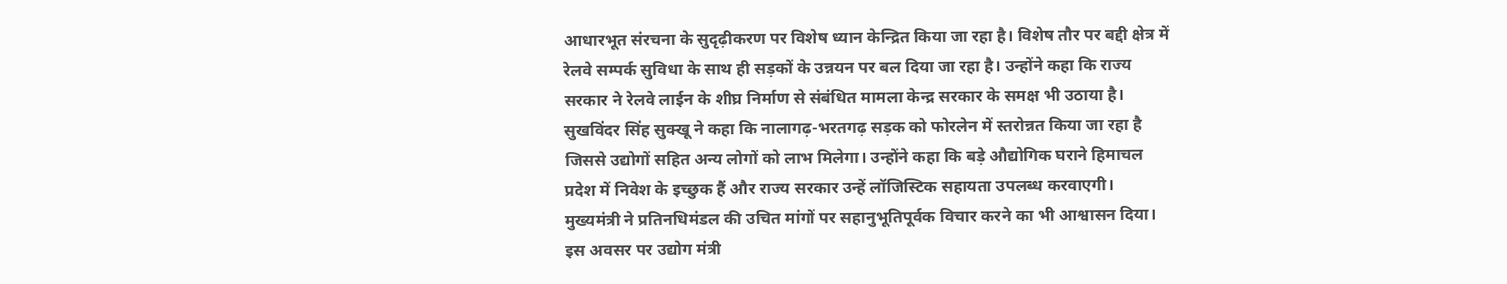आधारभूत संरचना के सुदृढ़ीकरण पर विशेष ध्यान केन्द्रित किया जा रहा है। विशेष तौर पर बद्दी क्षेत्र में रेलवे सम्पर्क सुविधा के साथ ही सड़कों के उन्नयन पर बल दिया जा रहा है। उन्होंने कहा कि राज्य सरकार ने रेलवे लाईन के शीघ्र निर्माण से संबंधित मामला केन्द्र सरकार के समक्ष भी उठाया है। सुखविंदर सिंह सुक्खू ने कहा कि नालागढ़-भरतगढ़ सड़क को फोरलेन में स्तरोन्नत किया जा रहा है जिससे उद्योगों सहित अन्य लोगों को लाभ मिलेगा। उन्होंने कहा कि बड़े औद्योगिक घराने हिमाचल प्रदेश में निवेश के इच्छुक हैं और राज्य सरकार उन्हें लॉजिस्टिक सहायता उपलब्ध करवाएगी। मुख्यमंत्री ने प्रतिनधिमंडल की उचित मांगों पर सहानुभूतिपूर्वक विचार करने का भी आश्वासन दिया। इस अवसर पर उद्योग मंत्री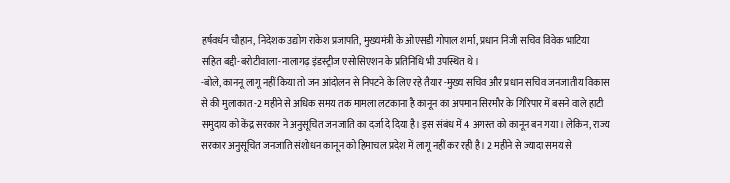हर्षवर्धन चौहान, निदेशक उद्योग राकेश प्रजापति, मुख्यमंत्री के ओएसडी गोपाल शर्मा, प्रधान निजी सचिव विवेक भाटिया सहित बद्दी-बरोटीवाला-नालागढ़ इंडस्ट्रीज एसोसिएशन के प्रतिनिधि भी उपस्थित थे।
-बोले, काननू लागू नहीं किया तो जन आंदोलन से निपटने के लिए रहे तैयार -मुख्य सचिव और प्रधान सचिव जनजातीय विकास से की मुलाकात -2 महीने से अधिक समय तक मामला लटकाना है कानून का अपमान सिरमौर के गिरिपार में बसने वाले हाटी समुदाय को केंद्र सरकार ने अनुसूचित जनजाति का दर्जा दे दिया है। इस संबंध में 4 अगस्त को कानून बन गया। लेकिन, राज्य सरकार अनुसूचित जनजाति संशोधन कानून को हिमाचल प्रदेश में लागू नहीं कर रही है। 2 महीने से ज्यादा समय से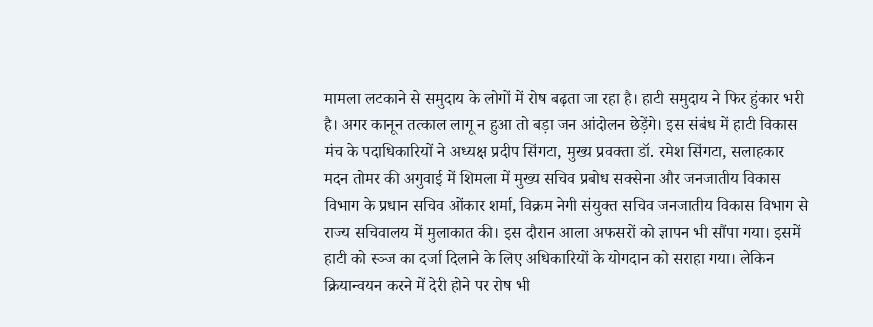मामला लटकाने से समुदाय के लोगों में रोष बढ़ता जा रहा है। हाटी समुदाय ने फिर हुंकार भरी है। अगर कानून तत्काल लागू न हुआ तो बड़ा जन आंदोलन छेड़ेंगे। इस संबंध में हाटी विकास मंच के पदाधिकारियों ने अध्यक्ष प्रदीप सिंगटा, मुख्य प्रवक्ता डॉ. रमेश सिंगटा, सलाहकार मदन तोमर की अगुवाई में शिमला में मुख्य सचिव प्रबोध सक्सेना और जनजातीय विकास विभाग के प्रधान सचिव ओंकार शर्मा, विक्रम नेगी संयुक्त सचिव जनजातीय विकास विभाग से राज्य सचिवालय में मुलाकात की। इस दौरान आला अफसरों को ज्ञापन भी सौंपा गया। इसमें हाटी को स्ञ्ज का दर्जा दिलाने के लिए अधिकारियों के योगदान को सराहा गया। लेकिन क्रियान्वयन करने में देरी होने पर रोष भी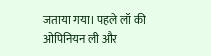जताया गया। पहले लॉ की ओपिनियन ली और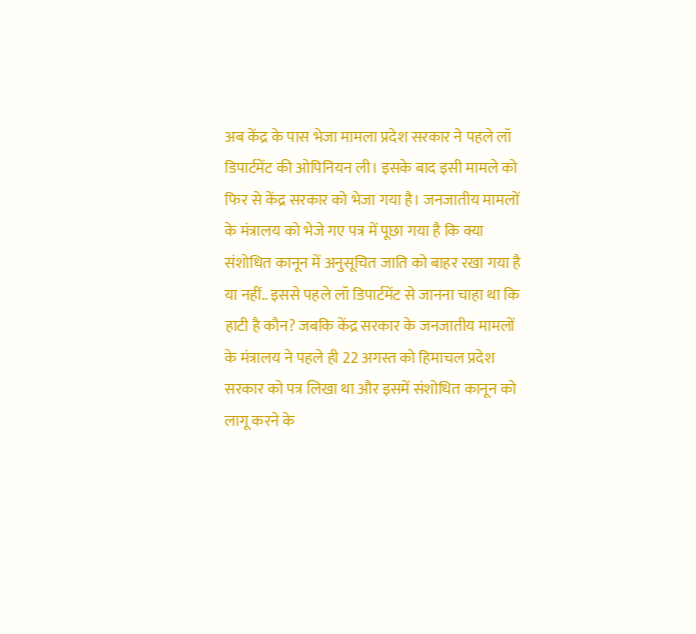अब केंद्र के पास भेजा मामला प्रदेश सरकार ने पहले लॉ डिपार्टमेंट की ओपिनियन ली। इसके बाद इसी मामले को फिर से केंद्र सरकार को भेजा गया है। जनजातीय मामलों के मंत्रालय को भेजे गए पत्र में पूछा गया है कि क्या संशोधित कानून में अनुसूचित जाति को बाहर रखा गया है या नहीं.. इससे पहले लॉ डिपार्टमेंट से जानना चाहा था कि हाटी है कौन? जबकि केंद्र सरकार के जनजातीय मामलों के मंत्रालय ने पहले ही 22 अगस्त को हिमाचल प्रदेश सरकार को पत्र लिखा था और इसमें संशोधित कानून को लागू करने के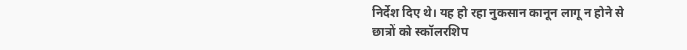निर्देश दिए थे। यह हो रहा नुकसान कानून लागू न होने से छात्रों को स्कॉलरशिप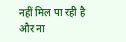नहीं मिल पा रही है और ना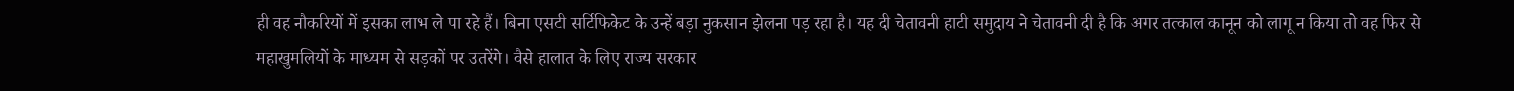ही वह नौकरियों में इसका लाभ ले पा रहे हैं। बिना एसटी सर्टिफिकेट के उन्हें बड़ा नुकसान झेलना पड़ रहा है। यह दी चेतावनी हाटी समुदाय ने चेतावनी दी है कि अगर तत्काल कानून को लागू न किया तो वह फिर से महाखुमलियों के माध्यम से सड़कों पर उतरेंगे। वैसे हालात के लिए राज्य सरकार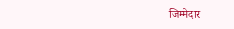जिम्मेदार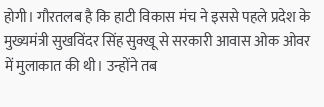होगी। गौरतलब है कि हाटी विकास मंच ने इससे पहले प्रदेश के मुख्यमंत्री सुखविंदर सिंह सुक्खू से सरकारी आवास ओक ओवर में मुलाकात की थी। उन्होंने तब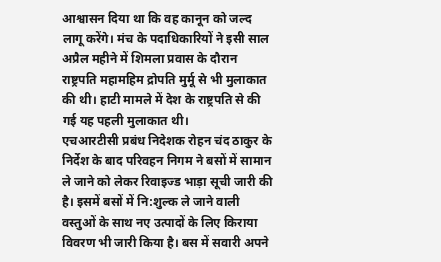आश्वासन दिया था कि वह कानून को जल्द लागू करेंगे। मंच के पदाधिकारियों ने इसी साल अप्रैल महीने में शिमला प्रवास के दौरान राष्ट्रपति महामहिम द्रोपति मुर्मू से भी मुलाकात की थी। हाटी मामले में देश के राष्ट्रपति से की गई यह पहली मुलाकात थी।
एचआरटीसी प्रबंध निदेशक रोहन चंद ठाकुर के निर्देश के बाद परिवहन निगम ने बसों में सामान ले जाने को लेकर रिवाइज्ड भाड़ा सूची जारी की है। इसमें बसों में नि:शुल्क ले जाने वाली वस्तुओं के साथ नए उत्पादों के लिए किराया विवरण भी जारी किया है। बस में सवारी अपने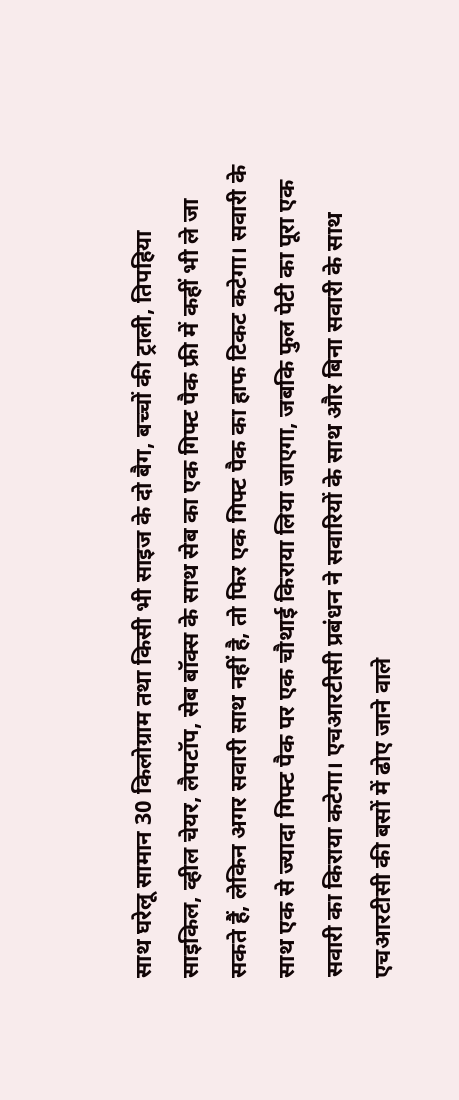साथ घरेलू सामान 30 किलोग्राम तथा किसी भी साइज के दो बैग, बच्चों की ट्राली, तिपहिया साइकिल, व्हील चेयर, लैपटॉप, सेब बॉक्स के साथ सेब का एक गिफ्ट पैक फ्री में कहीं भी ले जा सकते हैं, लेकिन अगर सवारी साथ नहीं है, तो फिर एक गिफ्ट पैक का हाफ टिकट कटेगा। सवारी के साथ एक से ज्यादा गिफ्ट पैक पर एक चौथाई किराया लिया जाएगा, जबकि फुल पेटी का पूरा एक सवारी का किराया कटेगा। एचआरटीसी प्रबंधन ने सवारियों के साथ और बिना सवारी के साथ एचआरटीसी की बसों में ढोए जाने वाले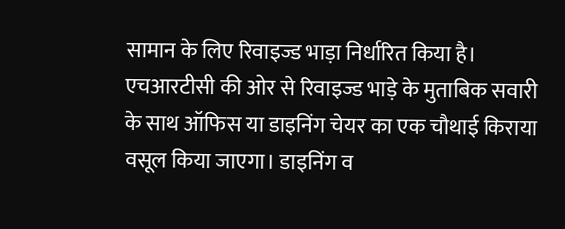सामान के लिए रिवाइज्ड भाड़ा निर्धारित किया है। एचआरटीसी की ओर से रिवाइज्ड भाड़े के मुताबिक सवारी के साथ ऑफिस या डाइनिंग चेयर का एक चौथाई किराया वसूल किया जाएगा। डाइनिंग व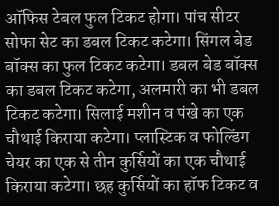ऑफिस टेबल फुल टिकट होगा। पांच सीटर सोफा सेट का डबल टिकट कटेगा। सिंगल बेड बॉक्स का फुल टिकट कटेगा। डबल बेड बॉक्स का डबल टिकट कटेगा, अलमारी का भी डबल टिकट कटेगा। सिलाई मशीन व पंखे का एक चौथाई किराया कटेगा। प्लास्टिक व फोल्डिंग चेयर का एक से तीन कुर्सियों का एक चौथाई किराया कटेगा। छह कुर्सियों का हॉफ टिकट व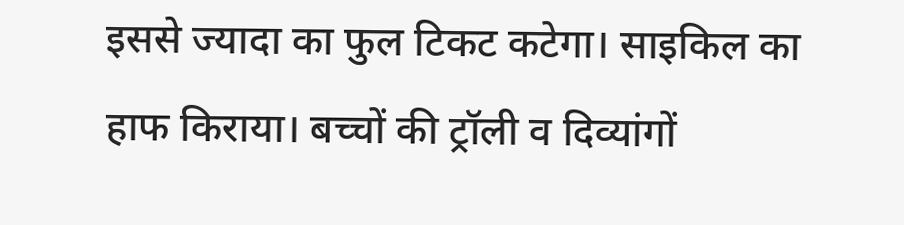इससे ज्यादा का फुल टिकट कटेगा। साइकिल का हाफ किराया। बच्चों की ट्रॉली व दिव्यांगों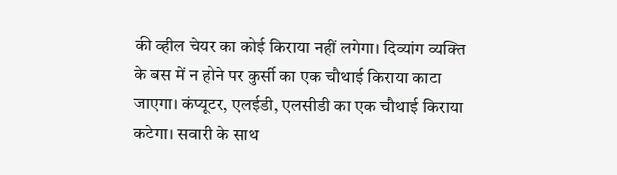की व्हील चेयर का कोई किराया नहीं लगेगा। दिव्यांग व्यक्ति के बस में न होने पर कुर्सी का एक चौथाई किराया काटा जाएगा। कंप्यूटर, एलईडी, एलसीडी का एक चौथाई किराया कटेगा। सवारी के साथ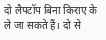दो लैपटॉप बिना किराए के ले जा सकते हैं। दो से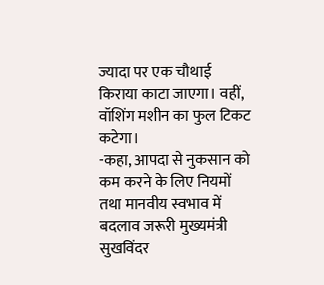ज्यादा पर एक चौथाई किराया काटा जाएगा। वहीं, वॉशिंग मशीन का फुल टिकट कटेगा।
-कहा, आपदा से नुकसान को कम करने के लिए नियमों तथा मानवीय स्वभाव में बदलाव जरूरी मुख्यमंत्री सुखविंदर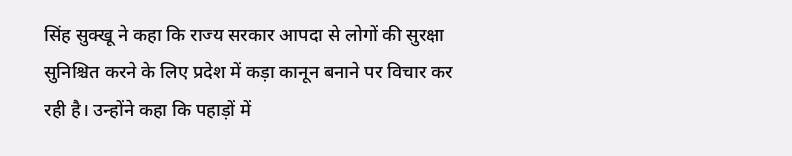सिंह सुक्खू ने कहा कि राज्य सरकार आपदा से लोगों की सुरक्षा सुनिश्चित करने के लिए प्रदेश में कड़ा कानून बनाने पर विचार कर रही है। उन्होंने कहा कि पहाड़ों में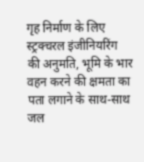गृह निर्माण के लिए स्ट्रक्चरल इंजीनियरिंग की अनुमति, भूमि के भार वहन करने की क्षमता का पता लगाने के साथ-साथ जल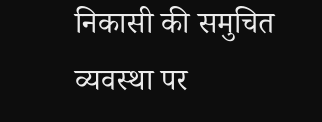निकासी की समुचित व्यवस्था पर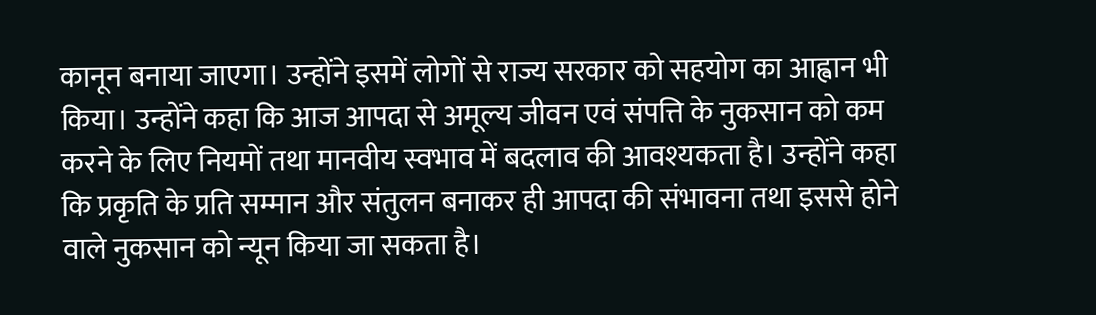कानून बनाया जाएगा। उन्होंने इसमें लोगों से राज्य सरकार को सहयोग का आह्वान भी किया। उन्होंने कहा कि आज आपदा से अमूल्य जीवन एवं संपत्ति के नुकसान को कम करने के लिए नियमों तथा मानवीय स्वभाव में बदलाव की आवश्यकता है। उन्होंने कहा कि प्रकृति के प्रति सम्मान और संतुलन बनाकर ही आपदा की संभावना तथा इससे होने वाले नुकसान को न्यून किया जा सकता है।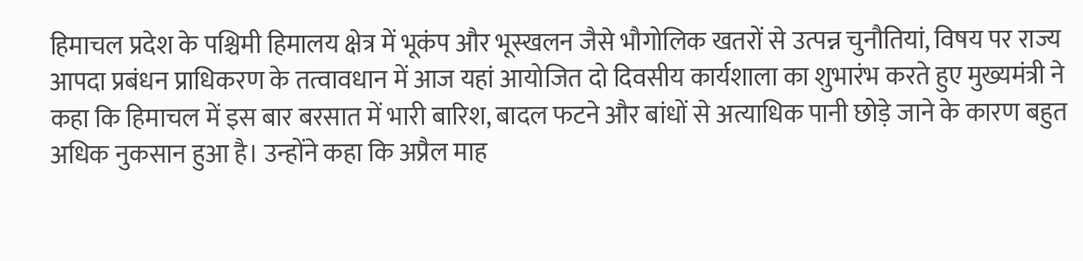हिमाचल प्रदेश के पश्चिमी हिमालय क्षेत्र में भूकंप और भूस्खलन जैसे भौगोलिक खतरों से उत्पन्न चुनौतियां, विषय पर राज्य आपदा प्रबंधन प्राधिकरण के तत्वावधान में आज यहां आयोजित दो दिवसीय कार्यशाला का शुभारंभ करते हुए मुख्यमंत्री ने कहा कि हिमाचल में इस बार बरसात में भारी बारिश, बादल फटने और बांधों से अत्याधिक पानी छोड़े जाने के कारण बहुत अधिक नुकसान हुआ है। उन्होंने कहा कि अप्रैल माह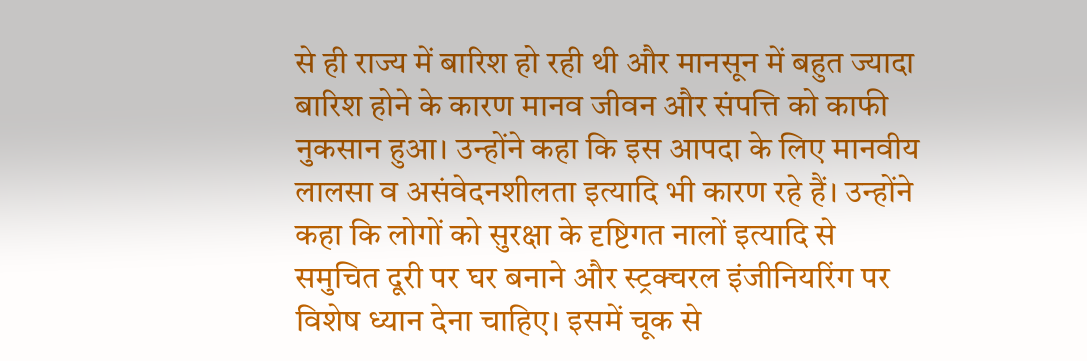से ही राज्य में बारिश हो रही थी और मानसून में बहुत ज्यादा बारिश होने के कारण मानव जीवन और संपत्ति को काफी नुकसान हुआ। उन्होंने कहा कि इस आपदा के लिए मानवीय लालसा व असंवेदनशीलता इत्यादि भी कारण रहे हैं। उन्होंने कहा कि लोगों को सुरक्षा के दृष्टिगत नालों इत्यादि से समुचित दूरी पर घर बनाने और स्ट्रक्चरल इंजीनियरिंग पर विशेष ध्यान देना चाहिए। इसमें चूक से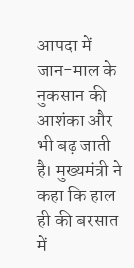आपदा में जान-माल के नुकसान की आशंका और भी बढ़ जाती है। मुख्यमंत्री ने कहा कि हाल ही की बरसात में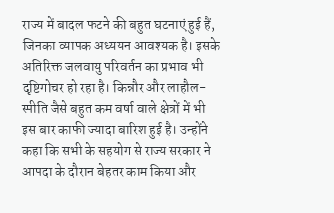राज्य में बादल फटने की बहुत घटनाएं हुई हैं, जिनका व्यापक अध्ययन आवश्यक है। इसके अतिरिक्त जलवायु परिवर्तन का प्रभाव भी दृष्टिगोचर हो रहा है। किन्नौर और लाहौल-स्पीति जैसे बहुत कम वर्षा वाले क्षेत्रों में भी इस बार काफी ज्यादा बारिश हुई है। उन्होंने कहा कि सभी के सहयोग से राज्य सरकार ने आपदा के दौरान बेहतर काम किया और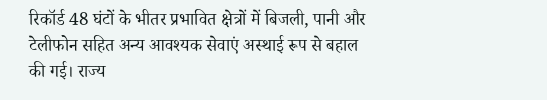रिकॉर्ड 48 घंटों के भीतर प्रभावित क्षेत्रों में बिजली, पानी और टेलीफोन सहित अन्य आवश्यक सेवाएं अस्थाई रूप से बहाल की गई। राज्य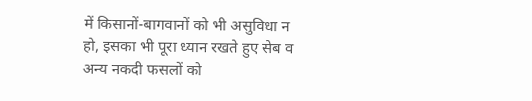में किसानों-बागवानों को भी असुविधा न हो, इसका भी पूरा ध्यान रखते हुए सेब व अन्य नकदी फसलों को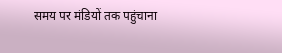समय पर मंडियों तक पहुंचाना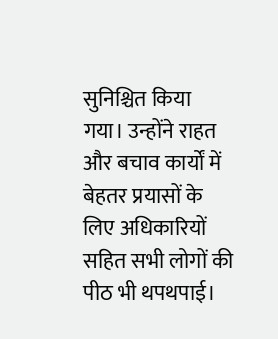सुनिश्चित किया गया। उन्होंने राहत और बचाव कार्यों में बेहतर प्रयासों के लिए अधिकारियों सहित सभी लोगों की पीठ भी थपथपाई।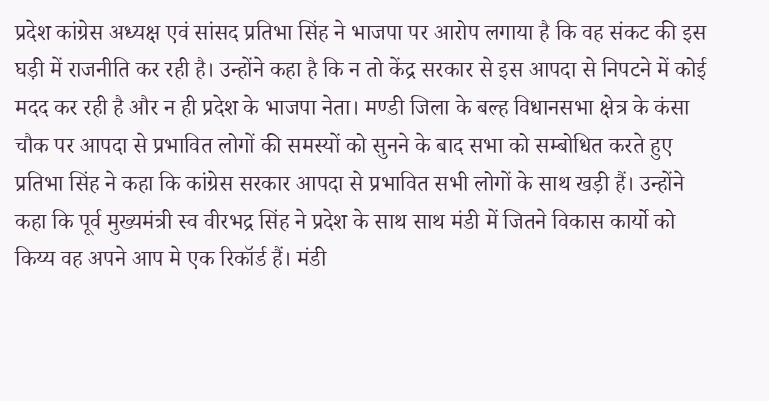प्रदेश कांग्रेस अध्यक्ष एवं सांसद प्रतिभा सिंह ने भाजपा पर आरोप लगाया है कि वह संकट की इस घड़ी में राजनीति कर रही है। उन्होंने कहा है कि न तो केंद्र सरकार से इस आपदा से निपटने में कोई मदद कर रही है और न ही प्रदेश के भाजपा नेता। मण्डी जिला के बल्ह विधानसभा क्षेत्र के कंसा चौक पर आपदा से प्रभावित लोगों की समस्यों को सुनने के बाद सभा को सम्बोधित करते हुए प्रतिभा सिंह ने कहा कि कांग्रेस सरकार आपदा से प्रभावित सभी लोगों के साथ खड़ी हैं। उन्होंने कहा कि पूर्व मुख्यमंत्री स्व वीरभद्र सिंह ने प्रदेश के साथ साथ मंडी में जितने विकास कार्यो को किय्य वह अपने आप मे एक रिकॉर्ड हैं। मंडी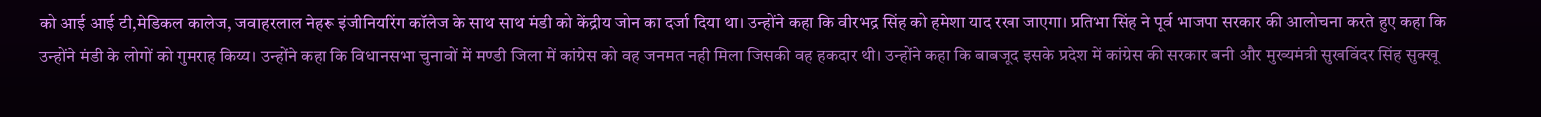को आई आई टी,मेडिकल कालेज, जवाहरलाल नेहरू इंजीनियरिंग कॉलेज के साथ साथ मंडी को केंद्रीय जोन का दर्जा दिया था। उन्होंने कहा कि वीरभद्र सिंह को हमेशा याद रखा जाएगा। प्रतिभा सिंह ने पूर्व भाजपा सरकार की आलोचना करते हुए कहा कि उन्होंने मंडी के लोगों को गुमराह किय्य। उन्होंने कहा कि विधानसभा चुनावों में मण्डी जिला में कांग्रेस को वह जनमत नही मिला जिसकी वह हकदार थी। उन्होंने कहा कि बाबजूद इसके प्रदेश में कांग्रेस की सरकार बनी और मुख्यमंत्री सुखविंदर सिंह सुक्खू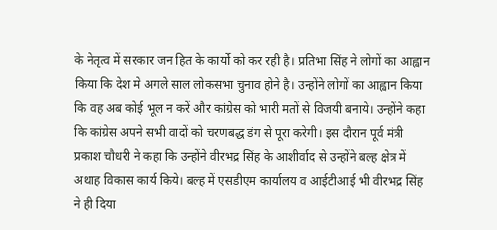के नेतृत्व में सरकार जन हित के कार्यो को कर रही है। प्रतिभा सिंह ने लोगों का आह्वान किया कि देश मे अगले साल लोकसभा चुनाव होने है। उन्होंने लोगों का आह्वान किया कि वह अब कोई भूल न करें और कांग्रेस को भारी मतों से विजयी बनाये। उन्होंने कहा कि कांग्रेस अपने सभी वादों को चरणबद्ध डंग से पूरा करेगी। इस दौरान पूर्व मंत्री प्रकाश चौधरी ने कहा कि उन्होंने वीरभद्र सिंह के आशीर्वाद से उन्होंने बल्ह क्षेत्र में अथाह विकास कार्य किये। बल्ह में एसडीएम कार्यालय व आईटीआई भी वीरभद्र सिंह ने ही दिया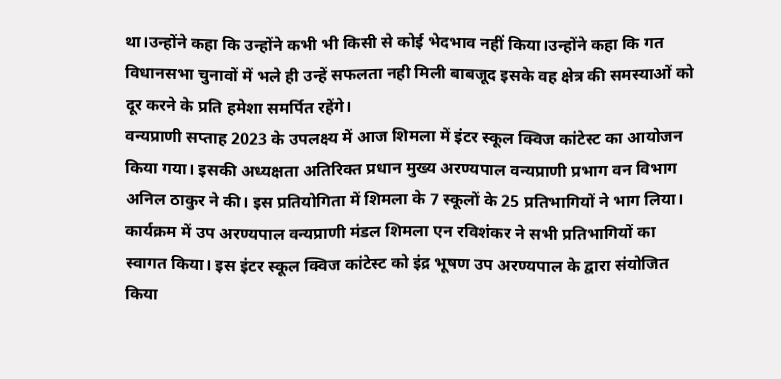था।उन्होंने कहा कि उन्होंने कभी भी किसी से कोई भेदभाव नहीं किया।उन्होंने कहा कि गत विधानसभा चुनावों में भले ही उन्हें सफलता नही मिली बाबजूद इसके वह क्षेत्र की समस्याओं को दूर करने के प्रति हमेशा समर्पित रहेंगे।
वन्यप्राणी सप्ताह 2023 के उपलक्ष्य में आज शिमला में इंटर स्कूल क्विज कांटेस्ट का आयोजन किया गया। इसकी अध्यक्षता अतिरिक्त प्रधान मुख्य अरण्यपाल वन्यप्राणी प्रभाग वन विभाग अनिल ठाकुर ने की। इस प्रतियोगिता में शिमला के 7 स्कूलों के 25 प्रतिभागियों ने भाग लिया। कार्यक्रम में उप अरण्यपाल वन्यप्राणी मंडल शिमला एन रविशंकर ने सभी प्रतिभागियों का स्वागत किया। इस इंटर स्कूल क्विज कांटेस्ट को इंद्र भूषण उप अरण्यपाल के द्वारा संयोजित किया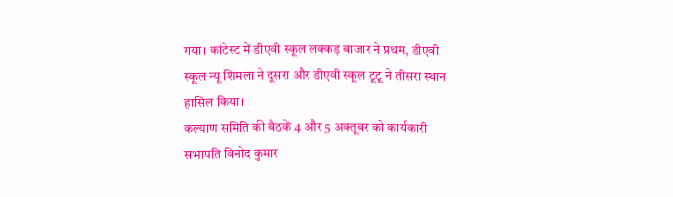गया। कांटेस्ट में डीएवी स्कूल लक्कड़ बाजार ने प्रथम, डीएवी स्कूल न्यू शिमला ने दूसरा और डीएवी स्कूल टूटू ने तीसरा स्थान हासिल किया।
कल्याण समिति की बैठकें 4 और 5 अक्तूबर को कार्यकारी सभापति विनोद कुमार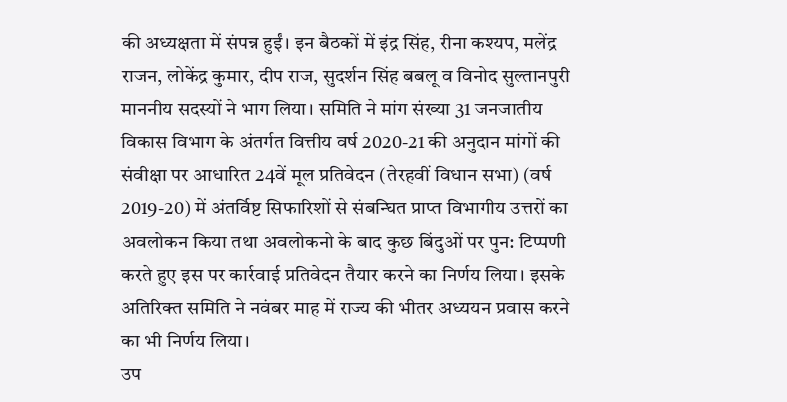की अध्यक्षता में संपन्न हुईं। इन बैठकों में इंद्र सिंह, रीना कश्यप, मलेंद्र राजन, लोकेंद्र कुमार, दीप राज, सुदर्शन सिंह बबलू व विनोद सुल्तानपुरी माननीय सदस्यों ने भाग लिया। समिति ने मांग संख्या 31 जनजातीय विकास विभाग के अंतर्गत वित्तीय वर्ष 2020-21 की अनुदान मांगों की संवीक्षा पर आधारित 24वें मूल प्रतिवेदन (तेरहवीं विधान सभा) (वर्ष 2019-20) में अंतर्विष्ट सिफारिशों से संबन्घित प्राप्त विभागीय उत्तरों का अवलोकन किया तथा अवलोकनो के बाद कुछ बिंदुओं पर पुन: टिप्पणी करते हुए इस पर कार्रवाई प्रतिवेदन तैयार करने का निर्णय लिया। इसके अतिरिक्त समिति ने नवंबर माह में राज्य की भीतर अध्ययन प्रवास करने का भी निर्णय लिया।
उप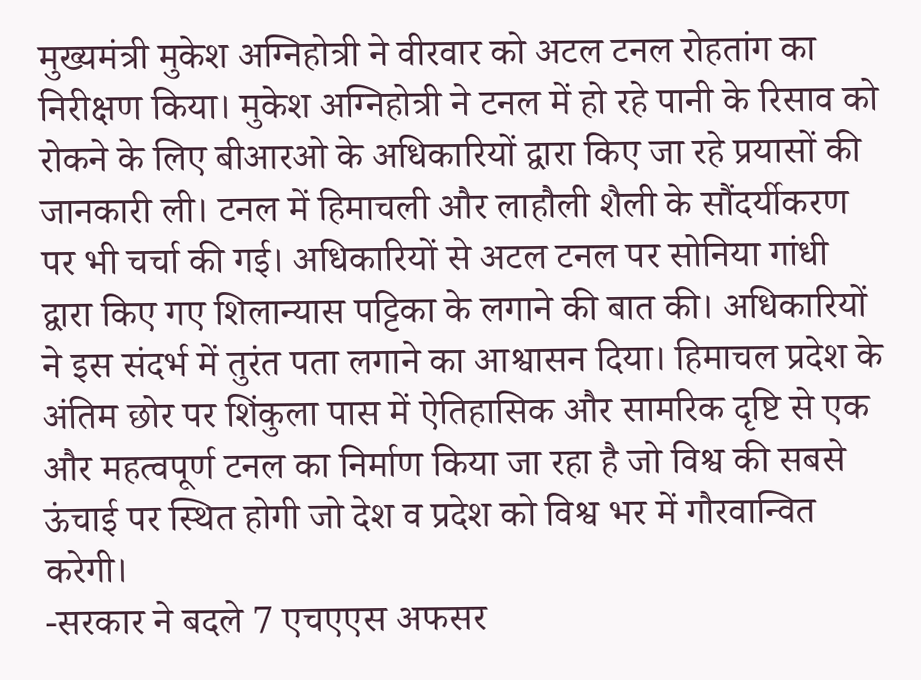मुख्यमंत्री मुकेश अग्निहोत्री ने वीरवार को अटल टनल रोहतांग का निरीक्षण किया। मुकेश अग्निहोत्री ने टनल में हो रहे पानी के रिसाव को रोकने के लिए बीआरओ के अधिकारियों द्वारा किए जा रहे प्रयासों की जानकारी ली। टनल में हिमाचली और लाहौली शैली के सौंदर्यीकरण पर भी चर्चा की गई। अधिकारियों से अटल टनल पर सोनिया गांधी द्वारा किए गए शिलान्यास पट्टिका के लगाने की बात की। अधिकारियों ने इस संदर्भ में तुरंत पता लगाने का आश्वासन दिया। हिमाचल प्रदेश के अंतिम छोर पर शिंकुला पास में ऐतिहासिक और सामरिक दृष्टि से एक और महत्वपूर्ण टनल का निर्माण किया जा रहा है जो विश्व की सबसे ऊंचाई पर स्थित होगी जो देश व प्रदेश को विश्व भर में गौरवान्वित करेगी।
-सरकार ने बदले 7 एचएएस अफसर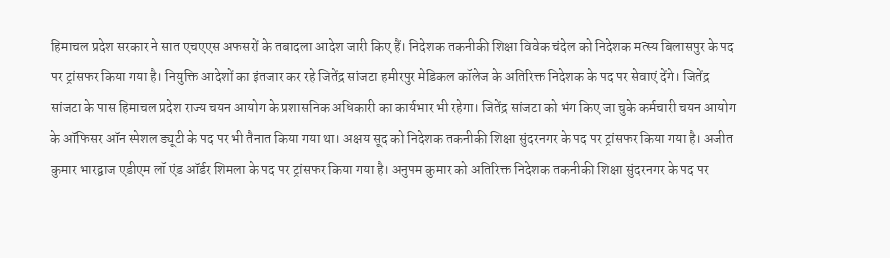हिमाचल प्रदेश सरकार ने सात एचएएस अफसरों के तबादला आदेश जारी किए हैं। निदेशक तकनीकी शिक्षा विवेक चंदेल को निदेशक मत्स्य बिलासपुर के पद पर ट्रांसफर किया गया है। नियुक्ति आदेशों का इंतजार कर रहे जितेंद्र सांजटा हमीरपुर मेडिकल कॉलेज के अतिरिक्त निदेशक के पद पर सेवाएं देंगे। जितेंद्र सांजटा के पास हिमाचल प्रदेश राज्य चयन आयोग के प्रशासनिक अधिकारी का कार्यभार भी रहेगा। जितेंद्र सांजटा को भंग किए जा चुके कर्मचारी चयन आयोग के ऑफिसर ऑन स्पेशल ड्यूटी के पद पर भी तैनात किया गया था। अक्षय सूद को निदेशक तकनीकी शिक्षा सुंदरनगर के पद पर ट्रांसफर किया गया है। अजीत कुमार भारद्वाज एडीएम लॉ एंड ऑर्डर शिमला के पद पर ट्रांसफर किया गया है। अनुपम कुमार को अतिरिक्त निदेशक तकनीकी शिक्षा सुंदरनगर के पद पर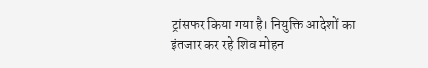ट्रांसफर किया गया है। नियुक्ति आदेशों का इंतजार कर रहे शिव मोहन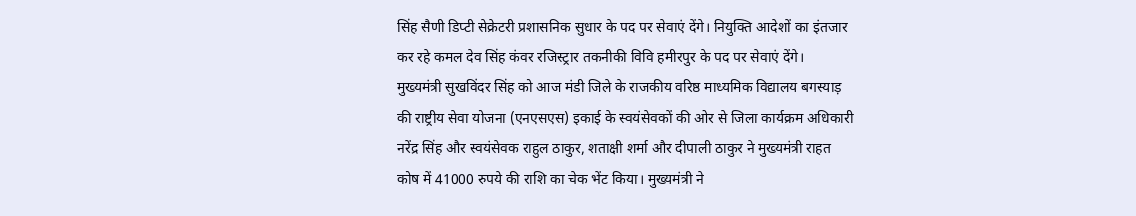सिंह सैणी डिप्टी सेक्रेटरी प्रशासनिक सुधार के पद पर सेवाएं देंगे। नियुक्ति आदेशों का इंतजार कर रहे कमल देव सिंह कंवर रजिस्ट्रार तकनीकी विवि हमीरपुर के पद पर सेवाएं देंगे।
मुख्यमंत्री सुखविंदर सिंह को आज मंडी जिले के राजकीय वरिष्ठ माध्यमिक विद्यालय बगस्याड़ की राष्ट्रीय सेवा योजना (एनएसएस) इकाई के स्वयंसेवकों की ओर से जिला कार्यक्रम अधिकारी नरेंद्र सिंह और स्वयंसेवक राहुल ठाकुर, शताक्षी शर्मा और दीपाली ठाकुर ने मुख्यमंत्री राहत कोष में 41000 रुपये की राशि का चेक भेंट किया। मुख्यमंत्री ने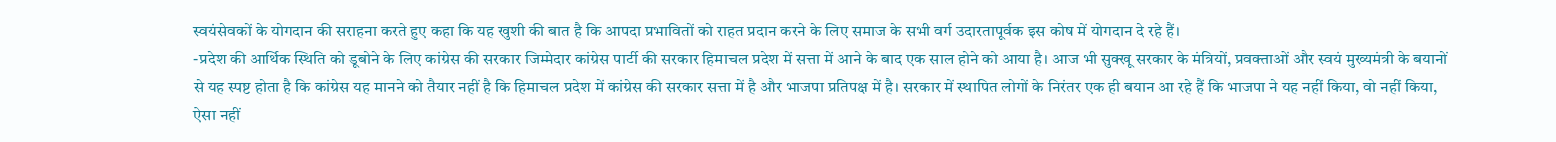स्वयंसेवकों के योगदान की सराहना करते हुए कहा कि यह खुशी की बात है कि आपदा प्रभावितों को राहत प्रदान करने के लिए समाज के सभी वर्ग उदारतापूर्वक इस कोष में योगदान दे रहे हैं।
-प्रदेश की आर्थिक स्थिति को डूबोने के लिए कांग्रेस की सरकार जिम्मेदार कांग्रेस पार्टी की सरकार हिमाचल प्रदेश में सत्ता में आने के बाद एक साल होने को आया है। आज भी सुक्खू सरकार के मंत्रियों, प्रवक्ताओं और स्वयं मुख्यमंत्री के बयानों से यह स्पष्ट होता है कि कांग्रेस यह मानने को तैयार नहीं है कि हिमाचल प्रदेश में कांग्रेस की सरकार सत्ता में है और भाजपा प्रतिपक्ष में है। सरकार में स्थापित लोगों के निरंतर एक ही बयान आ रहे हैं कि भाजपा ने यह नहीं किया, वो नहीं किया, ऐसा नहीं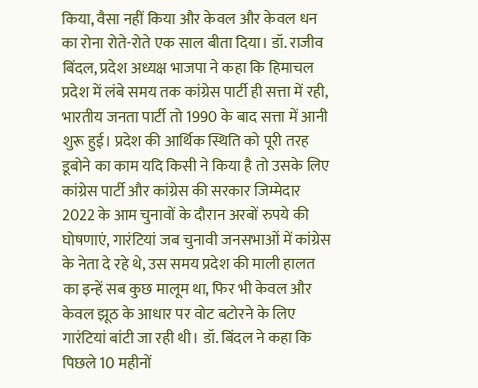किया, वैसा नहीं किया और केवल और केवल धन का रोना रोते-रोते एक साल बीता दिया। डॉ. राजीव बिंदल, प्रदेश अध्यक्ष भाजपा ने कहा कि हिमाचल प्रदेश में लंबे समय तक कांग्रेस पार्टी ही सत्ता में रही, भारतीय जनता पार्टी तो 1990 के बाद सत्ता में आनी शुरू हुई। प्रदेश की आर्थिक स्थिति को पूरी तरह डूबोने का काम यदि किसी ने किया है तो उसके लिए कांग्रेस पार्टी और कांग्रेस की सरकार जिम्मेदार 2022 के आम चुनावों के दौरान अरबों रुपये की घोषणाएं, गारंटियां जब चुनावी जनसभाओं में कांग्रेस के नेता दे रहे थे, उस समय प्रदेश की माली हालत का इन्हें सब कुछ मालूम था, फिर भी केवल और केवल झूठ के आधार पर वोट बटोरने के लिए गारंटियां बांटी जा रही थी। डॉ. बिंदल ने कहा कि पिछले 10 महीनों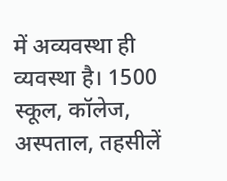में अव्यवस्था ही व्यवस्था है। 1500 स्कूल, कॉलेज, अस्पताल, तहसीलें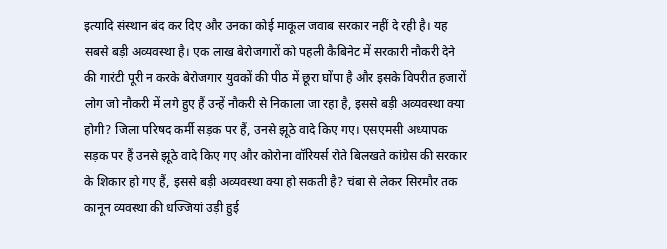इत्यादि संस्थान बंद कर दिए और उनका कोई माकूल जवाब सरकार नहीं दे रही है। यह सबसे बड़ी अव्यवस्था है। एक लाख बेरोजगारों को पहली कैबिनेट में सरकारी नौकरी देने की गारंटी पूरी न करके बेरोजगार युवकों की पीठ में छूरा घोंपा है और इसके विपरीत हजारों लोग जो नौकरी में लगे हुए हैं उन्हें नौकरी से निकाला जा रहा है, इससे बड़ी अव्यवस्था क्या होगी? जिला परिषद कर्मी सड़क पर हैं, उनसे झूठे वादे किए गए। एसएमसी अध्यापक सड़क पर हैं उनसे झूठे वादे किए गए और कोरोना वॉरियर्स रोते बिलखते कांग्रेस की सरकार के शिकार हो गए हैं, इससे बड़ी अव्यवस्था क्या हो सकती है? चंबा से लेकर सिरमौर तक कानून व्यवस्था की धज्जियां उड़ी हुई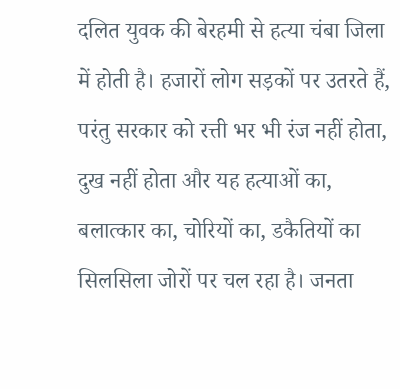दलित युवक की बेरहमी से हत्या चंबा जिला में होती है। हजारों लोग सड़कों पर उतरते हैं, परंतु सरकार को रत्ती भर भी रंज नहीं होता, दुख नहीं होता और यह हत्याओं का, बलात्कार का, चोरियों का, डकैतियों का सिलसिला जोरों पर चल रहा है। जनता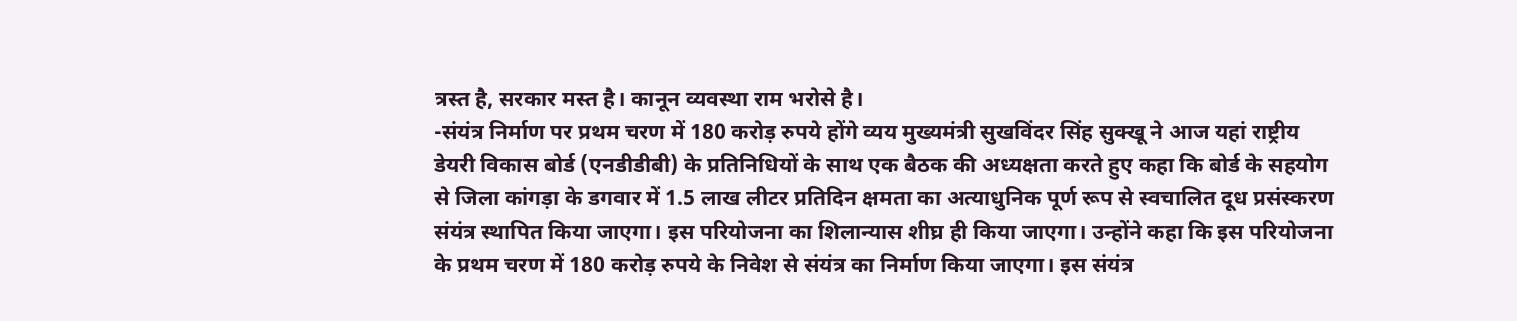त्रस्त है, सरकार मस्त है। कानून व्यवस्था राम भरोसे है।
-संयंत्र निर्माण पर प्रथम चरण में 180 करोड़ रुपये होंगे व्यय मुख्यमंत्री सुखविंदर सिंह सुक्खू ने आज यहां राष्ट्रीय डेयरी विकास बोर्ड (एनडीडीबी) के प्रतिनिधियों के साथ एक बैठक की अध्यक्षता करते हुए कहा कि बोर्ड के सहयोग से जिला कांगड़ा के डगवार में 1.5 लाख लीटर प्रतिदिन क्षमता का अत्याधुनिक पूर्ण रूप से स्वचालित दूध प्रसंस्करण संयंत्र स्थापित किया जाएगा। इस परियोजना का शिलान्यास शीघ्र ही किया जाएगा। उन्होंने कहा कि इस परियोजना के प्रथम चरण में 180 करोड़ रुपये के निवेश से संयंत्र का निर्माण किया जाएगा। इस संयंत्र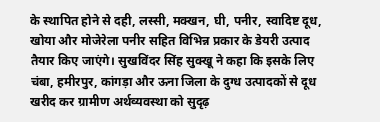के स्थापित होने से दही, लस्सी, मक्खन, घी, पनीर, स्वादिष्ट दूध, खोया और मोजेरेला पनीर सहित विभिन्न प्रकार के डेयरी उत्पाद तैयार किए जाएंगे। सुखविंदर सिंह सुक्खू ने कहा कि इसके लिए चंबा, हमीरपुर, कांगड़ा और ऊना जिला के दुग्ध उत्पादकों से दूध खरीद कर ग्रामीण अर्थव्यवस्था को सुदृढ़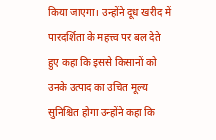किया जाएगा। उन्होंने दूध खरीद में पारदर्शिता के महत्त्व पर बल देते हुए कहा कि इससे किसानों को उनके उत्पाद का उचित मूल्य सुनिश्चित होगा उन्होंने कहा कि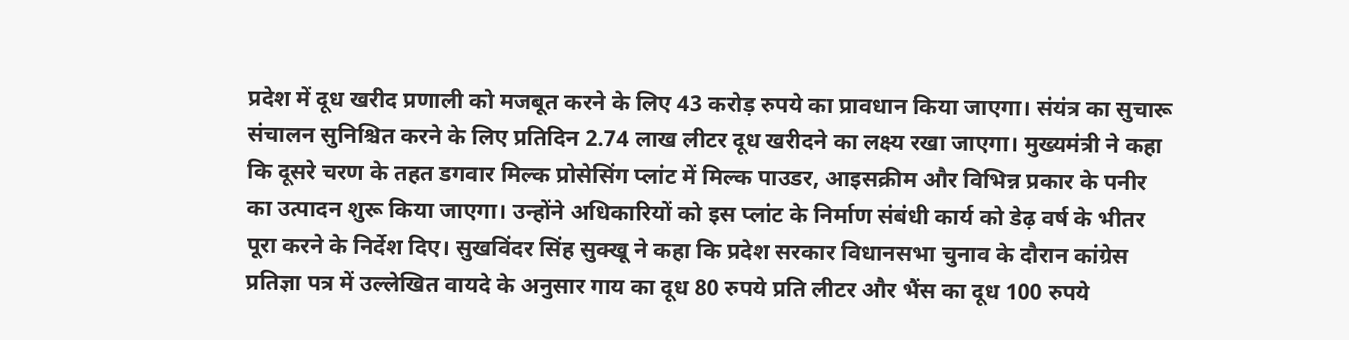प्रदेश में दूध खरीद प्रणाली को मजबूत करने के लिए 43 करोड़ रुपये का प्रावधान किया जाएगा। संयंत्र का सुचारू संचालन सुनिश्चित करने के लिए प्रतिदिन 2.74 लाख लीटर दूध खरीदने का लक्ष्य रखा जाएगा। मुख्यमंत्री ने कहा कि दूसरे चरण के तहत डगवार मिल्क प्रोसेसिंग प्लांट में मिल्क पाउडर, आइसक्रीम और विभिन्न प्रकार के पनीर का उत्पादन शुरू किया जाएगा। उन्होंने अधिकारियों को इस प्लांट के निर्माण संबंधी कार्य को डेढ़ वर्ष के भीतर पूरा करने के निर्देश दिए। सुखविंदर सिंह सुक्खू ने कहा कि प्रदेश सरकार विधानसभा चुनाव के दौरान कांग्रेस प्रतिज्ञा पत्र में उल्लेखित वायदे के अनुसार गाय का दूध 80 रुपये प्रति लीटर और भैंस का दूध 100 रुपये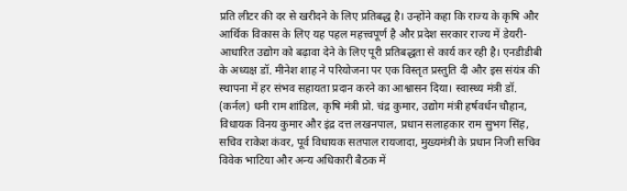प्रति लीटर की दर से खरीदने के लिए प्रतिबद्ध है। उन्होंने कहा कि राज्य के कृषि और आर्थिक विकास के लिए यह पहल महत्त्वपूर्ण है और प्रदेश सरकार राज्य में डेयरी-आधारित उद्योग को बढ़ावा देने के लिए पूरी प्रतिबद्धता से कार्य कर रही है। एनडीडीबी के अध्यक्ष डॉ. मीनेश शाह ने परियोजना पर एक विस्तृत प्रस्तुति दी और इस संयंत्र की स्थापना में हर संभव सहायता प्रदान करने का आश्वासन दिया। स्वास्थ्य मंत्री डॉ. (कर्नल) धनी राम शांडिल, कृषि मंत्री प्रो. चंद्र कुमार, उद्योग मंत्री हर्षवर्धन चौहान, विधायक विनय कुमार और इंद्र दत्त लखनपाल, प्रधान सलाहकार राम सुभग सिंह, सचिव राकेश कंवर, पूर्व विधायक सतपाल रायजादा, मुख्यमंत्री के प्रधान निजी सचिव विवेक भाटिया और अन्य अधिकारी बैठक में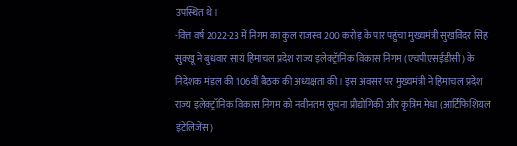उपस्थित थे।
-वित्त वर्ष 2022-23 में निगम का कुल राजस्व 200 करोड़ के पार पहुंचा मुख्यमंत्री सुखविंदर सिंह सुक्खू ने बुधवार सायं हिमाचल प्रदेश राज्य इलेक्ट्रॅानिक विकास निगम (एचपीएसईडीसी) के निदेशक मंडल की 106वीं बैठक की अध्यक्षता की। इस अवसर पर मुख्यमंत्री ने हिमाचल प्रदेश राज्य इलेक्ट्रॉनिक विकास निगम को नवीनतम सूचना प्रौद्योगिकी और कृत्रिम मेधा (आर्टिफिशियल इंटेलिजेंस)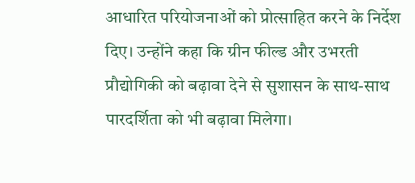आधारित परियोजनाओं को प्रोत्साहित करने के निर्देश दिए। उन्होंने कहा कि ग्रीन फील्ड और उभरती प्रौद्योगिकी को बढ़ावा देने से सुशासन के साथ-साथ पारदर्शिता को भी बढ़ावा मिलेगा।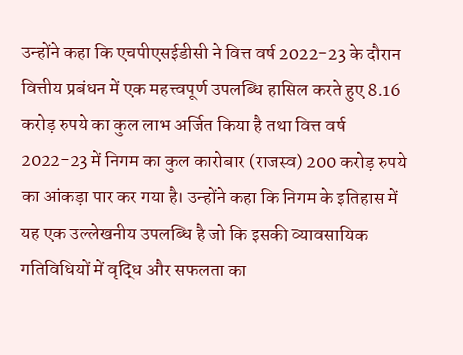उन्होंने कहा कि एचपीएसईडीसी ने वित्त वर्ष 2022-23 के दौरान वित्तीय प्रबंधन में एक महत्त्वपूर्ण उपलब्धि हासिल करते हुए 8.16 करोड़ रुपये का कुल लाभ अर्जित किया है तथा वित्त वर्ष 2022-23 में निगम का कुल कारोबार (राजस्व) 200 करोड़ रुपये का आंकड़ा पार कर गया है। उन्होंने कहा कि निगम के इतिहास में यह एक उल्लेखनीय उपलब्धि है जो कि इसकी व्यावसायिक गतिविधियों में वृद्धि और सफलता का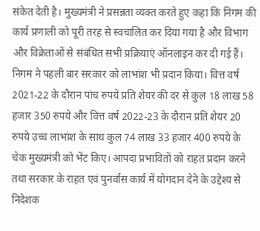संकेत देती है। मुख्यमंत्री ने प्रसन्नता व्यक्त करते हुए कहा कि निगम की कार्य प्रणाली को पूरी तरह से स्वचालित कर दिया गया है और विभाग और विक्रेताओं से संबंधित सभी प्रक्रियाएं ऑनलाइन कर दी गई हैं। निगम ने पहली बार सरकार को लाभांश भी प्रदान किया। वित्त वर्ष 2021-22 के दौरान पांच रुपये प्रति शेयर की दर से कुल 18 लाख 58 हजार 350 रुपये और वित्त वर्ष 2022-23 के दौरान प्रति शेयर 20 रुपये उच्च लाभांश के साथ कुल 74 लाख 33 हजार 400 रुपये के चेक मुख्यमंत्री को भेंट किए। आपदा प्रभावितों को राहत प्रदान करने तथा सरकार के राहत एवं पुनर्वास कार्य में योगदान देने के उद्देश्य से निदेशक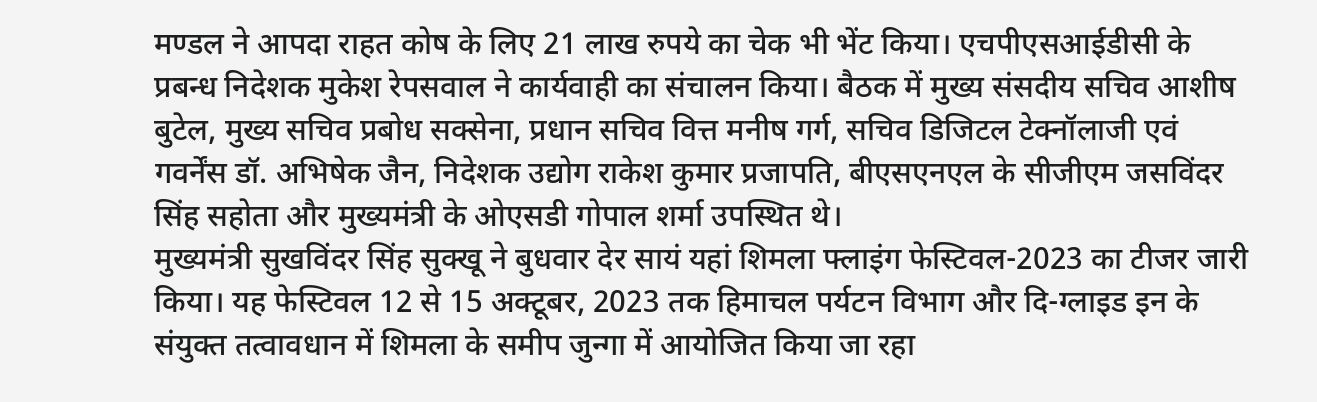मण्डल ने आपदा राहत कोष के लिए 21 लाख रुपये का चेक भी भेंट किया। एचपीएसआईडीसी के प्रबन्ध निदेशक मुकेश रेपसवाल ने कार्यवाही का संचालन किया। बैठक में मुख्य संसदीय सचिव आशीष बुटेल, मुख्य सचिव प्रबोध सक्सेना, प्रधान सचिव वित्त मनीष गर्ग, सचिव डिजिटल टेक्नॉलाजी एवं गवर्नेंस डॉ. अभिषेक जैन, निदेशक उद्योग राकेश कुमार प्रजापति, बीएसएनएल के सीजीएम जसविंदर सिंह सहोता और मुख्यमंत्री के ओएसडी गोपाल शर्मा उपस्थित थे।
मुख्यमंत्री सुखविंदर सिंह सुक्खू ने बुधवार देर सायं यहां शिमला फ्लाइंग फेस्टिवल-2023 का टीजर जारी किया। यह फेस्टिवल 12 से 15 अक्टूबर, 2023 तक हिमाचल पर्यटन विभाग और दि-ग्लाइड इन के संयुक्त तत्वावधान में शिमला के समीप जुन्गा में आयोजित किया जा रहा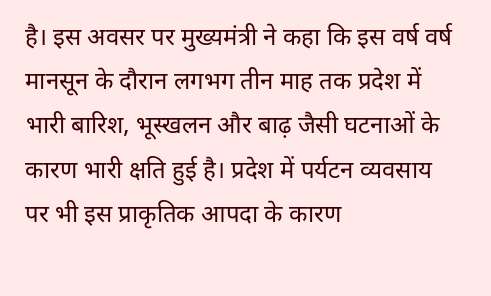है। इस अवसर पर मुख्यमंत्री ने कहा कि इस वर्ष वर्ष मानसून के दौरान लगभग तीन माह तक प्रदेश में भारी बारिश, भूस्खलन और बाढ़ जैसी घटनाओं के कारण भारी क्षति हुई है। प्रदेश में पर्यटन व्यवसाय पर भी इस प्राकृतिक आपदा के कारण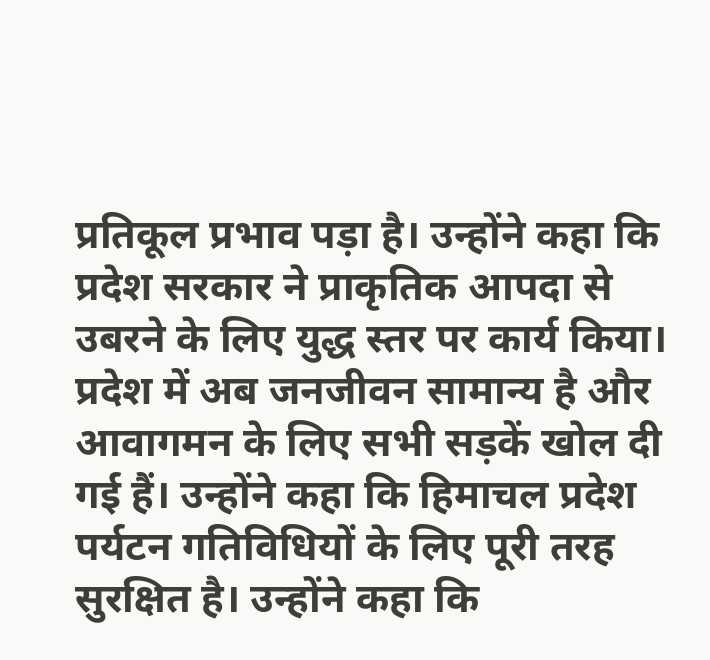प्रतिकूल प्रभाव पड़ा है। उन्होंने कहा कि प्रदेश सरकार ने प्राकृतिक आपदा से उबरने के लिए युद्ध स्तर पर कार्य किया। प्रदेश में अब जनजीवन सामान्य है और आवागमन के लिए सभी सड़कें खोल दी गई हैं। उन्होंने कहा कि हिमाचल प्रदेश पर्यटन गतिविधियों के लिए पूरी तरह सुरक्षित है। उन्होंने कहा कि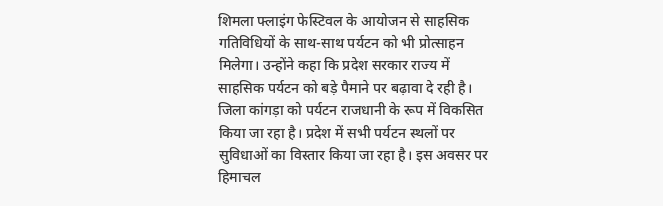शिमला फ्लाइंग फेस्टिवल के आयोजन से साहसिक गतिविधियों के साथ-साथ पर्यटन को भी प्रोत्साहन मिलेगा। उन्होंने कहा कि प्रदेश सरकार राज्य में साहसिक पर्यटन को बड़े पैमाने पर बढ़ावा दे रही है। जिला कांगड़ा को पर्यटन राजधानी के रूप में विकसित किया जा रहा है। प्रदेश में सभी पर्यटन स्थलों पर सुविधाओं का विस्तार किया जा रहा है। इस अवसर पर हिमाचल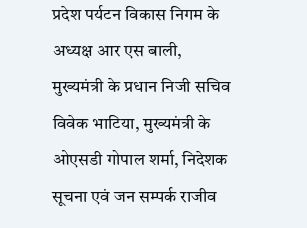प्रदेश पर्यटन विकास निगम के अध्यक्ष आर एस बाली, मुख्यमंत्री के प्रधान निजी सचिव विवेक भाटिया, मुख्यमंत्री के ओएसडी गोपाल शर्मा, निदेशक सूचना एवं जन सम्पर्क राजीव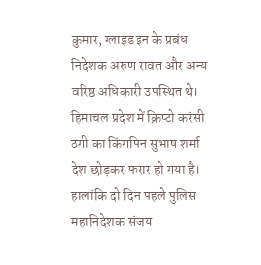कुमार, ग्लाइड इन के प्रबंध निदेशक अरुण रावत और अन्य वरिष्ठ अधिकारी उपस्थित थे।
हिमाचल प्रदेश में क्रिप्टो करंसी ठगी का किंगपिन सुभाष शर्मा देश छोड़कर फरार हो गया है। हालांकि दो दिन पहले पुलिस महानिदेशक संजय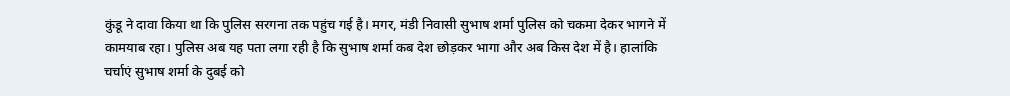कुंडू ने दावा किया था कि पुलिस सरगना तक पहुंच गई है। मगर, मंडी निवासी सुभाष शर्मा पुलिस को चकमा देकर भागने में कामयाब रहा। पुलिस अब यह पता लगा रही है कि सुभाष शर्मा कब देश छोड़कर भागा और अब किस देश में है। हालांकि चर्चाएं सुभाष शर्मा के दुबई को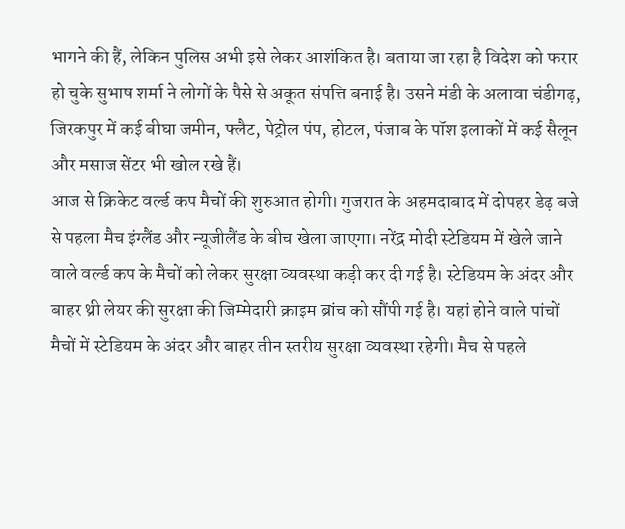भागने की हैं, लेकिन पुलिस अभी इसे लेकर आशंकित है। बताया जा रहा है विदेश को फरार हो चुके सुभाष शर्मा ने लोगों के पैसे से अकूत संपत्ति बनाई है। उसने मंडी के अलावा चंडीगढ़, जिरकपुर में कई बीघा जमीन, फ्लैट, पेट्रोल पंप, होटल, पंजाब के पॉश इलाकों में कई सैलून और मसाज सेंटर भी खोल रखे हैं।
आज से क्रिकेट वर्ल्ड कप मैचों की शुरुआत होगी। गुजरात के अहमदाबाद में दोपहर डेढ़ बजे से पहला मैच इंग्लैंड और न्यूजीलैंड के बीच खेला जाएगा। नरेंद्र मोदी स्टेडियम में खेले जाने वाले वर्ल्ड कप के मैचों को लेकर सुरक्षा व्यवस्था कड़ी कर दी गई है। स्टेडियम के अंदर और बाहर थ्री लेयर की सुरक्षा की जिम्मेदारी क्राइम ब्रांच को सौंपी गई है। यहां होने वाले पांचों मैचों में स्टेडियम के अंदर और बाहर तीन स्तरीय सुरक्षा व्यवस्था रहेगी। मैच से पहले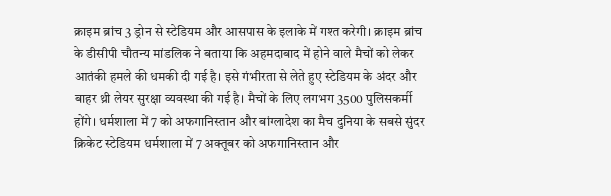क्राइम ब्रांच 3 ड्रोन से स्टेडियम और आसपास के इलाके में गश्त करेगी। क्राइम ब्रांच के डीसीपी चौतन्य मांडलिक ने बताया कि अहमदाबाद में होने वाले मैचों को लेकर आतंकी हमले की धमकी दी गई है। इसे गंभीरता से लेते हुए स्टेडियम के अंदर और बाहर थ्री लेयर सुरक्षा व्यवस्था की गई है। मैचों के लिए लगभग 3500 पुलिसकर्मी होंगे। धर्मशाला में 7 को अफगानिस्तान और बांग्लादेश का मैच दुनिया के सबसे सुंदर क्रिकेट स्टेडियम धर्मशाला में 7 अक्तूबर को अफगानिस्तान और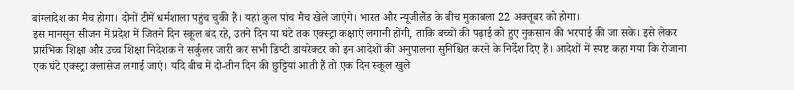बांग्लादेश का मैच होगा। दोनों टीमें धर्मशाला पहुंच चुकी हैं। यहां कुल पांच मैच खेले जाएंगे। भारत और न्यूजीलैंड के बीच मुकाबला 22 अक्तूबर को होगा।
इस मानसून सीजन में प्रदेश में जितने दिन स्कूल बंद रहे, उतने दिन या घंटे तक एक्स्ट्रा कक्षाएं लगानी होंगी, ताकि बच्चों की पढ़ाई को हुए नुकसान की भरपाई की जा सके। इसे लेकर प्रारंभिक शिक्षा और उच्च शिक्षा निदेशक ने सर्कुलर जारी कर सभी डिप्टी डायरेक्टर को इन आदेशों की अनुपालना सुनिश्चित करने के निर्देश दिए हैं। आदेशों में स्पष्ट कहा गया कि रोजाना एक घंटे एक्स्ट्रा क्लासेज लगाई जाएं। यदि बीच में दो-तीन दिन की छुट्टियां आती हैं तो एक दिन स्कूल खुले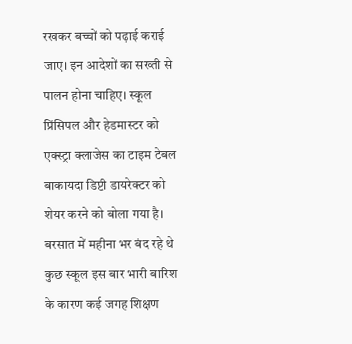रखकर बच्चों को पढ़ाई कराई जाए। इन आदेशों का सख्ती से पालन होना चाहिए। स्कूल प्रिंसिपल और हेडमास्टर को एक्स्ट्रा क्लाजेस का टाइम टेबल बाकायदा डिप्टी डायरेक्टर को शेयर करने को बोला गया है। बरसात में महीना भर बंद रहे थे कुछ स्कूल इस बार भारी बारिश के कारण कई जगह शिक्षण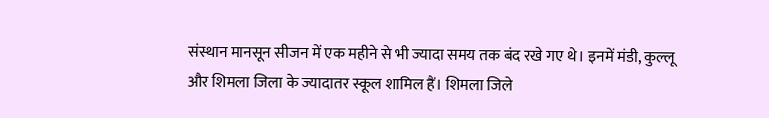संस्थान मानसून सीजन में एक महीने से भी ज्यादा समय तक बंद रखे गए थे। इनमें मंडी, कुल्लू और शिमला जिला के ज्यादातर स्कूल शामिल हैं। शिमला जिले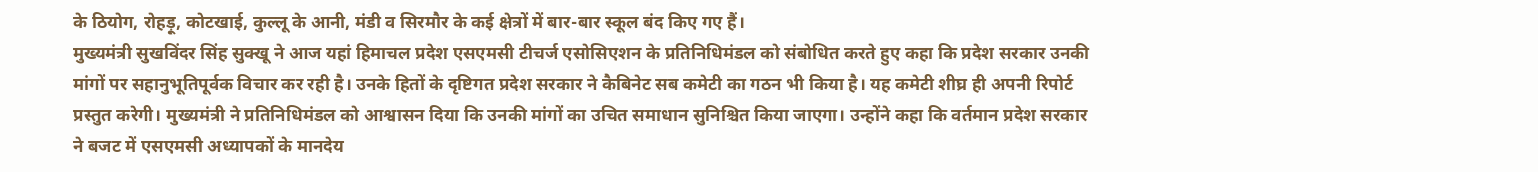के ठियोग, रोहड़ू, कोटखाई, कुल्लू के आनी, मंडी व सिरमौर के कई क्षेत्रों में बार-बार स्कूल बंद किए गए हैं।
मुख्यमंत्री सुखविंदर सिंह सुक्खू ने आज यहां हिमाचल प्रदेश एसएमसी टीचर्ज एसोसिएशन के प्रतिनिधिमंडल को संबोधित करते हुए कहा कि प्रदेश सरकार उनकी मांगों पर सहानुभूतिपूर्वक विचार कर रही है। उनके हितों के दृष्टिगत प्रदेश सरकार ने कैबिनेट सब कमेटी का गठन भी किया है। यह कमेटी शीघ्र ही अपनी रिपोर्ट प्रस्तुत करेगी। मुख्यमंत्री ने प्रतिनिधिमंडल को आश्वासन दिया कि उनकी मांगों का उचित समाधान सुनिश्चित किया जाएगा। उन्होंने कहा कि वर्तमान प्रदेश सरकार ने बजट में एसएमसी अध्यापकों के मानदेय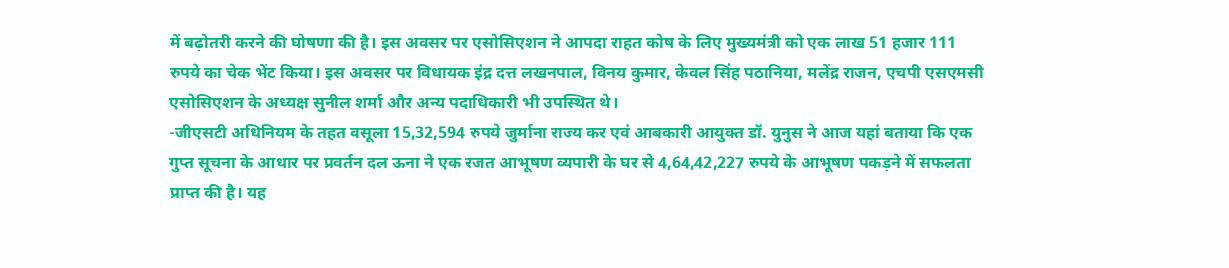में बढ़ोतरी करने की घोषणा की है। इस अवसर पर एसोसिएशन ने आपदा राहत कोष के लिए मुख्यमंत्री को एक लाख 51 हजार 111 रुपये का चेक भेंट किया। इस अवसर पर विधायक इंद्र दत्त लखनपाल, विनय कुमार, केवल सिंह पठानिया, मलेंद्र राजन, एचपी एसएमसी एसोसिएशन के अध्यक्ष सुनील शर्मा और अन्य पदाधिकारी भी उपस्थित थे।
-जीएसटी अधिनियम के तहत वसूला 15,32,594 रुपये जुर्माना राज्य कर एवं आबकारी आयुक्त डॉ. युनुस ने आज यहां बताया कि एक गुप्त सूचना के आधार पर प्रवर्तन दल ऊना ने एक रजत आभूषण व्यपारी के घर से 4,64,42,227 रुपये के आभूषण पकड़ने में सफलता प्राप्त की है। यह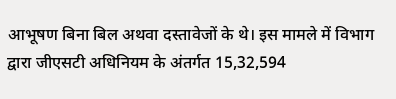आभूषण बिना बिल अथवा दस्तावेजों के थे। इस मामले में विभाग द्वारा जीएसटी अधिनियम के अंतर्गत 15,32,594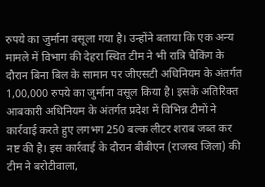रुपये का जुर्माना वसूला गया है। उन्होंने बताया कि एक अन्य मामले में विभाग की देहरा स्थित टीम ने भी रात्रि चैकिंग के दौरान बिना बिल के सामान पर जीएसटी अधिनियम के अंतर्गत 1,00,000 रुपये का जुर्माना वसूल किया है। इसके अतिरिक्त आबकारी अधिनियम के अंतर्गत प्रदेश में विभिन्न टीमों ने कार्रवाई करते हुए लगभग 250 बल्क लीटर शराब जब्त कर नष्ट की है। इस कार्रवाई के दौरान बीबीएन (राजस्व जिला) की टीम ने बरोटीवाला,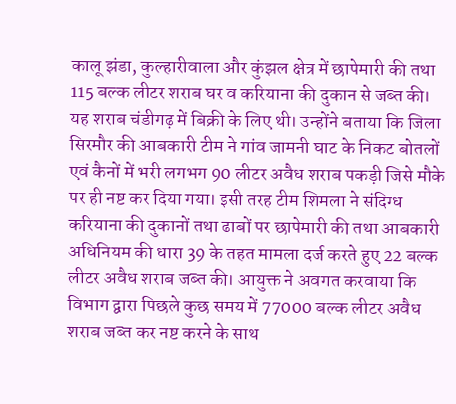कालू झंडा, कुल्हारीवाला और कुंझल क्षेत्र में छापेमारी की तथा 115 बल्क लीटर शराब घर व करियाना की दुकान से जब्त की। यह शराब चंडीगढ़ में बिक्री के लिए थी। उन्होंने बताया कि जिला सिरमौर की आबकारी टीम ने गांव जामनी घाट के निकट बोतलों एवं कैनों में भरी लगभग 90 लीटर अवैध शराब पकड़ी जिसे मौके पर ही नष्ट कर दिया गया। इसी तरह टीम शिमला ने संदिग्ध करियाना की दुकानों तथा ढाबों पर छापेमारी की तथा आबकारी अधिनियम की धारा 39 के तहत मामला दर्ज करते हुए 22 बल्क लीटर अवैध शराब जब्त की। आयुक्त ने अवगत करवाया कि विभाग द्वारा पिछले कुछ समय में 77000 बल्क लीटर अवैध शराब जब्त कर नष्ट करने के साथ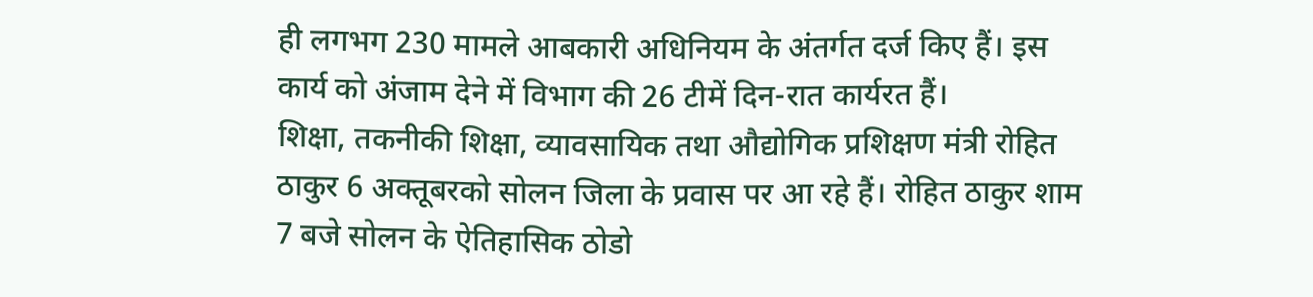ही लगभग 230 मामले आबकारी अधिनियम के अंतर्गत दर्ज किए हैं। इस कार्य को अंजाम देने में विभाग की 26 टीमें दिन-रात कार्यरत हैं।
शिक्षा, तकनीकी शिक्षा, व्यावसायिक तथा औद्योगिक प्रशिक्षण मंत्री रोहित ठाकुर 6 अक्तूबरको सोलन जिला के प्रवास पर आ रहे हैं। रोहित ठाकुर शाम 7 बजे सोलन के ऐतिहासिक ठोडो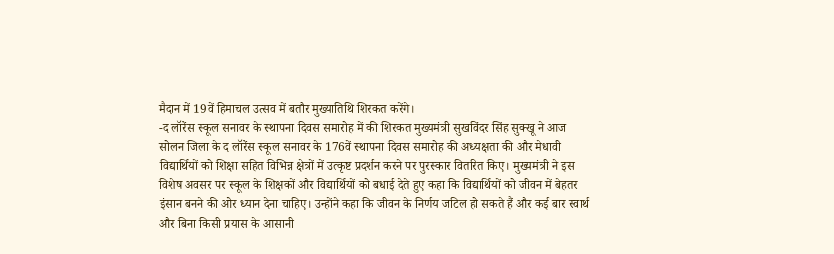मैदान में 19वें हिमाचल उत्सव में बतौर मुख्यातिथि शिरकत करेंगे।
-द लॉरेंस स्कूल सनावर के स्थापना दिवस समारोह में की शिरकत मुख्यमंत्री सुखविंदर सिंह सुक्खू ने आज सोलन जिला के द लॉरेंस स्कूल सनावर के 176वें स्थापना दिवस समारोह की अध्यक्षता की और मेधावी विद्यार्थियों को शिक्षा सहित विभिन्न क्षेत्रों में उत्कृष्ट प्रदर्शन करने पर पुरस्कार वितरित किए। मुख्यमंत्री ने इस विशेष अवसर पर स्कूल के शिक्षकों और विद्यार्थियों को बधाई देते हुए कहा कि विद्यार्थियों को जीवन में बेहतर इंसान बनने की ओर ध्यान देना चाहिए। उन्होंने कहा कि जीवन के निर्णय जटिल हो सकते हैं और कई बार स्वार्थ और बिना किसी प्रयास के आसानी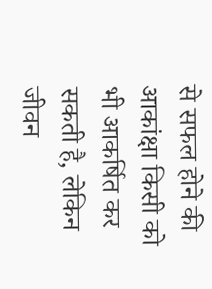से सफल होने की आकांक्षा किसी को भी आकर्षित कर सकती है, लेकिन जीवन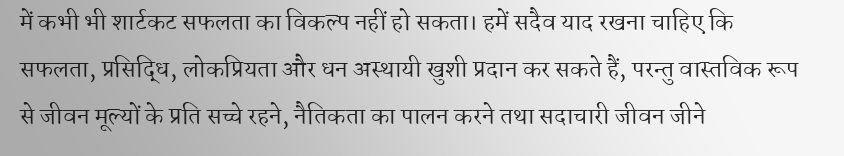में कभी भी शार्टकट सफलता का विकल्प नहीं हो सकता। हमें सदैव याद रखना चाहिए कि सफलता, प्रसिद्धि, लोकप्रियता और धन अस्थायी खुशी प्रदान कर सकते हैं, परन्तु वास्तविक रूप से जीवन मूल्यों के प्रति सच्चे रहने, नैतिकता का पालन करने तथा सदाचारी जीवन जीने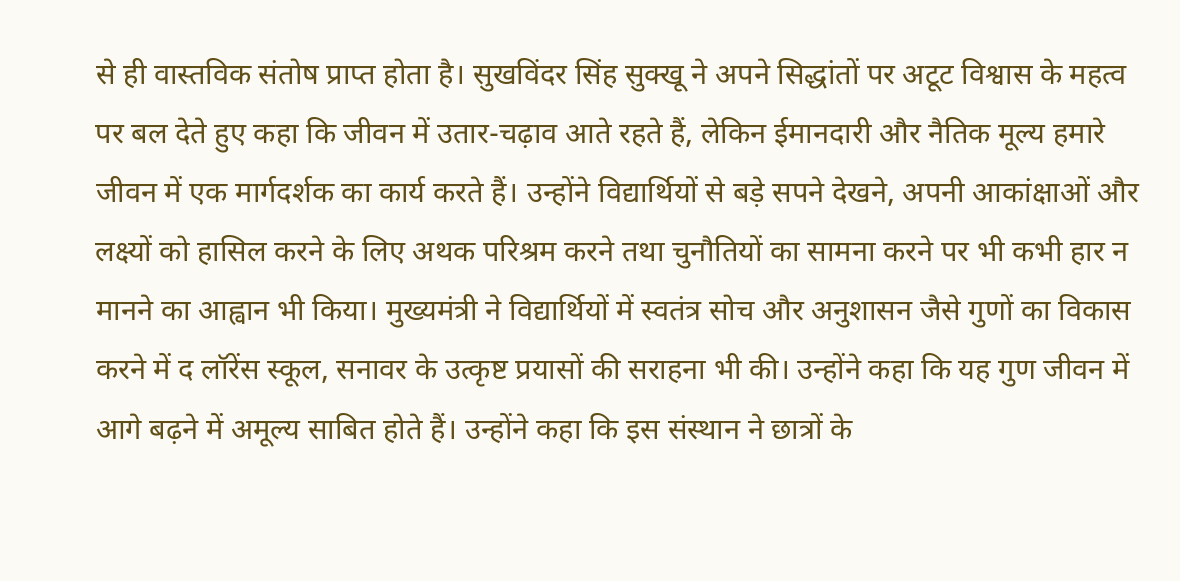से ही वास्तविक संतोष प्राप्त होता है। सुखविंदर सिंह सुक्खू ने अपने सिद्धांतों पर अटूट विश्वास के महत्व पर बल देते हुए कहा कि जीवन में उतार-चढ़ाव आते रहते हैं, लेकिन ईमानदारी और नैतिक मूल्य हमारे जीवन में एक मार्गदर्शक का कार्य करते हैं। उन्होंने विद्यार्थियों से बड़े सपने देखने, अपनी आकांक्षाओं और लक्ष्यों को हासिल करने के लिए अथक परिश्रम करने तथा चुनौतियों का सामना करने पर भी कभी हार न मानने का आह्वान भी किया। मुख्यमंत्री ने विद्यार्थियों में स्वतंत्र सोच और अनुशासन जैसे गुणों का विकास करने में द लॉरेंस स्कूल, सनावर के उत्कृष्ट प्रयासों की सराहना भी की। उन्होंने कहा कि यह गुण जीवन में आगे बढ़ने में अमूल्य साबित होते हैं। उन्होंने कहा कि इस संस्थान ने छात्रों के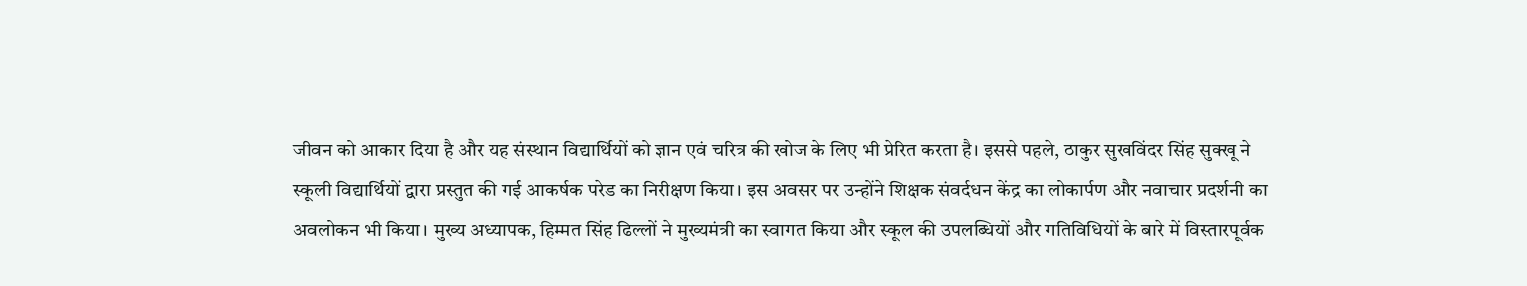जीवन को आकार दिया है और यह संस्थान विद्यार्थियों को ज्ञान एवं चरित्र की खोज के लिए भी प्रेरित करता है। इससे पहले, ठाकुर सुखविंदर सिंह सुक्खू ने स्कूली विद्यार्थियों द्वारा प्रस्तुत की गई आकर्षक परेड का निरीक्षण किया। इस अवसर पर उन्होंने शिक्षक संवर्दधन केंद्र का लोकार्पण और नवाचार प्रदर्शनी का अवलोकन भी किया। मुख्य अध्यापक, हिम्मत सिंह ढिल्लों ने मुख्यमंत्री का स्वागत किया और स्कूल की उपलब्धियों और गतिविधियों के बारे में विस्तारपूर्वक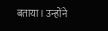बताया। उन्होंने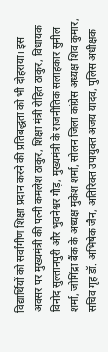विद्यार्थियों को सर्वांगीण शिक्षा प्रदान करने की प्रतिबद्धता को भी दोहराया। इस अवसर पर मुख्यमंत्री की पत्नी कमलेश ठाकुर, शिक्षा मंत्री रोहित ठाकुर, विधायक विनोद सुल्तानपुरी और भुवनेश्वर गौड़, मुख्यमंत्री के राजनीतिक सलाहकार सुनील शर्मा, जोगिंद्रा बैंक के अध्यक्ष मुकेश शर्मा, सोलन जिला कांग्रेस अध्यक्ष शिव कुमार, सचिव गृह डॉ. अभिषेक जैन, अतिरिक्त उपायुक्त अजय यादव, पुलिस अधीक्षक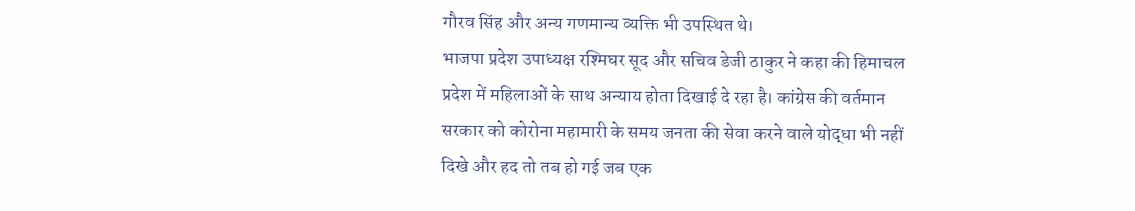गौरव सिंह और अन्य गणमान्य व्यक्ति भी उपस्थित थे।
भाजपा प्रदेश उपाध्यक्ष रश्मिघर सूद और सचिव डेजी ठाकुर ने कहा की हिमाचल प्रदेश में महिलाओं के साथ अन्याय होता दिखाई दे रहा है। कांग्रेस की वर्तमान सरकार को कोरोना महामारी के समय जनता की सेवा करने वाले योद्धा भी नहीं दिखे और हद तो तब हो गई जब एक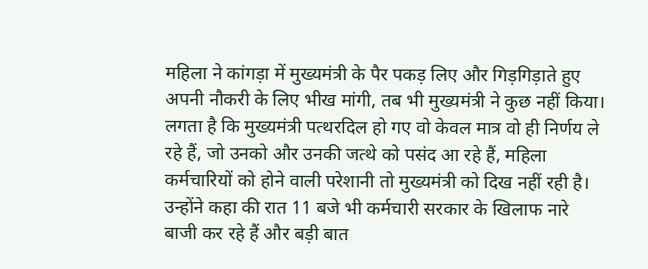महिला ने कांगड़ा में मुख्यमंत्री के पैर पकड़ लिए और गिड़गिड़ाते हुए अपनी नौकरी के लिए भीख मांगी, तब भी मुख्यमंत्री ने कुछ नहीं किया। लगता है कि मुख्यमंत्री पत्थरदिल हो गए वो केवल मात्र वो ही निर्णय ले रहे हैं, जो उनको और उनकी जत्थे को पसंद आ रहे हैं, महिला कर्मचारियों को होने वाली परेशानी तो मुख्यमंत्री को दिख नहीं रही है। उन्होंने कहा की रात 11 बजे भी कर्मचारी सरकार के खिलाफ नारे बाजी कर रहे हैं और बड़ी बात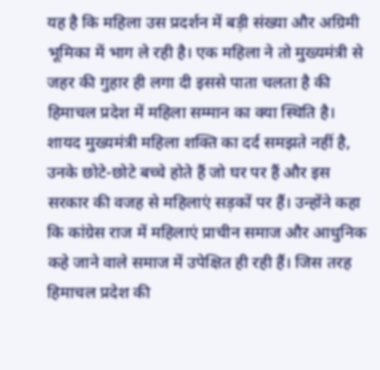यह है कि महिला उस प्रदर्शन में बड़ी संख्या और अग्रिमी भूमिका में भाग ले रही है। एक महिला ने तो मुख्यमंत्री से जहर की गुहार ही लगा दी इससे पाता चलता है की हिमाचल प्रदेश में महिला सम्मान का क्या स्थिति है। शायद मुख्यमंत्री महिला शक्ति का दर्द समझते नहीं है, उनके छोटे-छोटे बच्चे होते हैं जो घर पर हैं और इस सरकार की वजह से महिलाएं सड़कों पर हैं। उन्होंने कहा कि कांग्रेस राज में महिलाएं प्राचीन समाज और आधुनिक कहे जाने वाले समाज में उपेक्षित ही रही हैं। जिस तरह हिमाचल प्रदेश की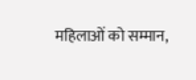महिलाओं को सम्मान,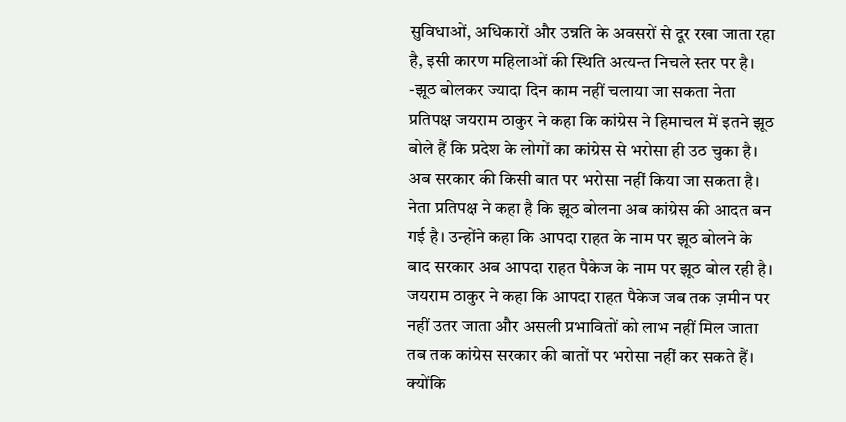सुविधाओं, अधिकारों और उन्नति के अवसरों से दूर रखा जाता रहा है, इसी कारण महिलाओं की स्थिति अत्यन्त निचले स्तर पर है।
-झूठ बोलकर ज्यादा दिन काम नहीं चलाया जा सकता नेता प्रतिपक्ष जयराम ठाकुर ने कहा कि कांग्रेस ने हिमाचल में इतने झूठ बोले हैं कि प्रदेश के लोगों का कांग्रेस से भरोसा ही उठ चुका है। अब सरकार की किसी बात पर भरोसा नहीं किया जा सकता है। नेता प्रतिपक्ष ने कहा है कि झूठ बोलना अब कांग्रेस की आदत बन गई है। उन्होंने कहा कि आपदा राहत के नाम पर झूठ बोलने के बाद सरकार अब आपदा राहत पैकेज के नाम पर झूठ बोल रही है। जयराम ठाकुर ने कहा कि आपदा राहत पैकेज जब तक ज़मीन पर नहीं उतर जाता और असली प्रभावितों को लाभ नहीं मिल जाता तब तक कांग्रेस सरकार की बातों पर भरोसा नहीं कर सकते हैं। क्योंकि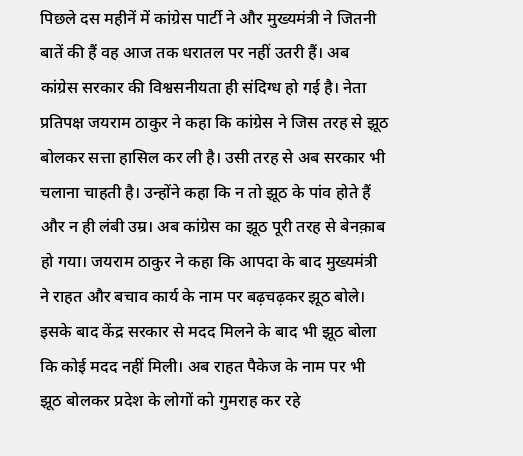पिछले दस महीनें में कांग्रेस पार्टी ने और मुख्यमंत्री ने जितनी बातें की हैं वह आज तक धरातल पर नहीं उतरी हैं। अब कांग्रेस सरकार की विश्वसनीयता ही संदिग्ध हो गई है। नेता प्रतिपक्ष जयराम ठाकुर ने कहा कि कांग्रेस ने जिस तरह से झूठ बोलकर सत्ता हासिल कर ली है। उसी तरह से अब सरकार भी चलाना चाहती है। उन्होंने कहा कि न तो झूठ के पांव होते हैं और न ही लंबी उम्र। अब कांग्रेस का झूठ पूरी तरह से बेनक़ाब हो गया। जयराम ठाकुर ने कहा कि आपदा के बाद मुख्यमंत्री ने राहत और बचाव कार्य के नाम पर बढ़चढ़कर झूठ बोले। इसके बाद केंद्र सरकार से मदद मिलने के बाद भी झूठ बोला कि कोई मदद नहीं मिली। अब राहत पैकेज के नाम पर भी झूठ बोलकर प्रदेश के लोगों को गुमराह कर रहे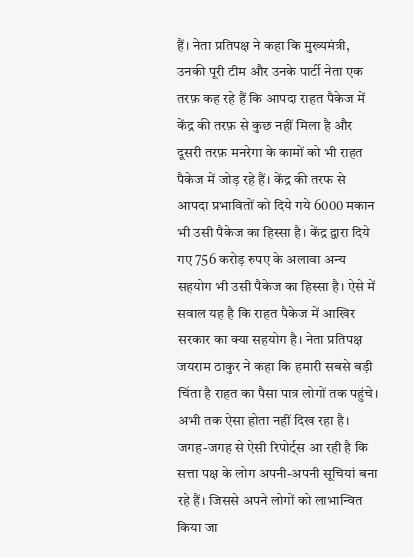हैं। नेता प्रतिपक्ष ने कहा कि मुख्यमंत्री, उनकी पूरी टीम और उनके पार्टी नेता एक तरफ़ कह रहे हैं कि आपदा राहत पैकेज में केंद्र की तरफ़ से कुछ नहीं मिला है और दूसरी तरफ़ मनरेगा के कामों को भी राहत पैकेज में जोड़ रहे हैं। केंद्र की तरफ से आपदा प्रभावितों को दिये गये 6000 मकान भी उसी पैकेज का हिस्सा है। केंद्र द्वारा दिये गए 756 करोड़ रुपए के अलावा अन्य सहयोग भी उसी पैकेज का हिस्सा है। ऐसे में सवाल यह है कि राहत पैकेज में आखिर सरकार का क्या सहयोग है। नेता प्रतिपक्ष जयराम ठाकुर ने कहा कि हमारी सबसे बड़ी चिंता है राहत का पैसा पात्र लोगों तक पहुंचे। अभी तक ऐसा होता नहीं दिख रहा है। जगह-जगह से ऐसी रिपोर्ट्स आ रही है कि सत्ता पक्ष के लोग अपनी-अपनी सूचियां बना रहे हैं। जिससे अपने लोगों को लाभान्वित किया जा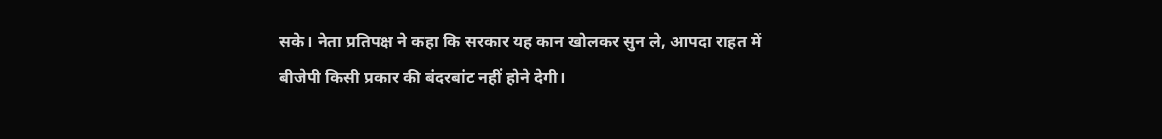सके। नेता प्रतिपक्ष ने कहा कि सरकार यह कान खोलकर सुन ले, आपदा राहत में बीजेपी किसी प्रकार की बंदरबांट नहीं होने देगी।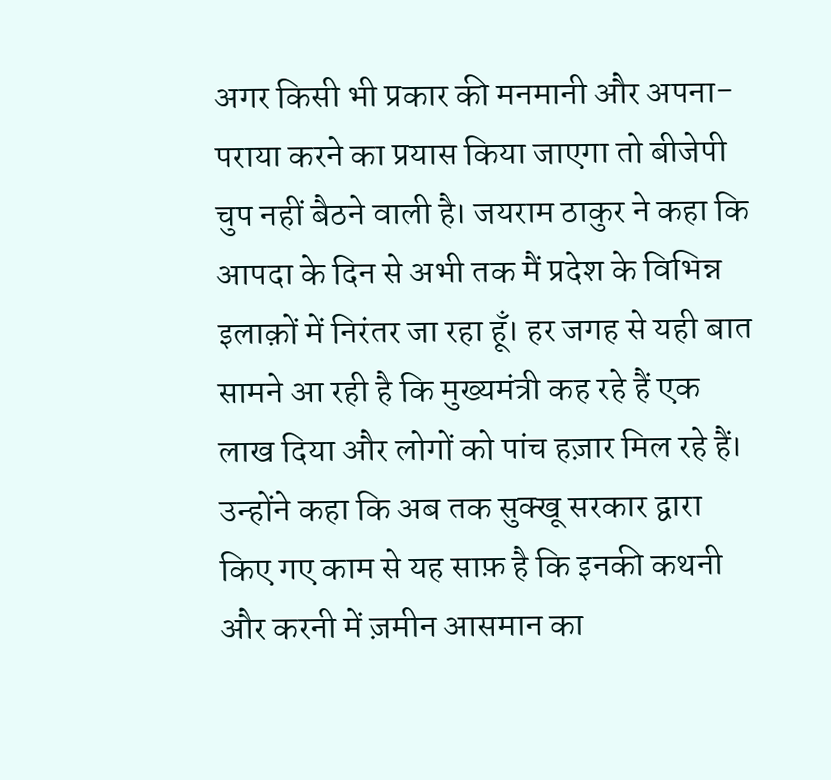अगर किसी भी प्रकार की मनमानी और अपना-पराया करने का प्रयास किया जाएगा तो बीजेपी चुप नहीं बैठने वाली है। जयराम ठाकुर ने कहा कि आपदा के दिन से अभी तक मैं प्रदेश के विभिन्न इलाक़ों में निरंतर जा रहा हूँ। हर जगह से यही बात सामने आ रही है कि मुख्यमंत्री कह रहे हैं एक लाख दिया और लोगों को पांच हज़ार मिल रहे हैं। उन्होंने कहा कि अब तक सुक्खू सरकार द्वारा किए गए काम से यह साफ़ है कि इनकी कथनी और करनी में ज़मीन आसमान का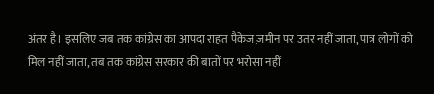अंतर है। इसलिए जब तक कांग्रेस का आपदा राहत पैकेज ज़मीन पर उतर नहीं जाता, पात्र लोगों को मिल नहीं जाता, तब तक कांग्रेस सरकार की बातों पर भरोसा नहीं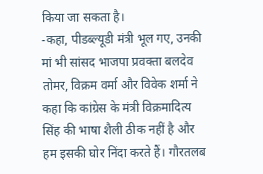किया जा सकता है।
-कहा, पीडब्ल्यूडी मंत्री भूल गए, उनकी मां भी सांसद भाजपा प्रवक्ता बलदेव तोमर, विक्रम वर्मा और विवेक शर्मा ने कहा कि कांग्रेस के मंत्री विक्रमादित्य सिंह की भाषा शैली ठीक नहीं है और हम इसकी घोर निंदा करते हैं। गौरतलब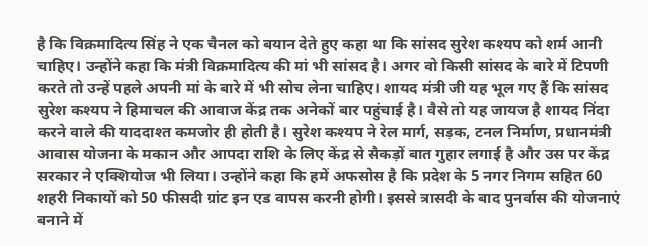है कि विक्रमादित्य सिंह ने एक चैनल को बयान देते हुए कहा था कि सांसद सुरेश कश्यप को शर्म आनी चाहिए। उन्होंने कहा कि मंत्री विक्रमादित्य की मां भी सांसद है। अगर वो किसी सांसद के बारे में टिपणी करते तो उन्हें पहले अपनी मां के बारे में भी सोच लेना चाहिए। शायद मंत्री जी यह भूल गए हैं कि सांसद सुरेश कश्यप ने हिमाचल की आवाज केंद्र तक अनेकों बार पहुंचाई है। वैसे तो यह जायज है शायद निंदा करने वाले की याददाश्त कमजोर ही होती है। सुरेश कश्यप ने रेल मार्ग, सड़क, टनल निर्माण, प्रधानमंत्री आवास योजना के मकान और आपदा राशि के लिए केंद्र से सैकड़ों बात गुहार लगाई है और उस पर केंद्र सरकार ने एक्शियोज भी लिया। उन्होंने कहा कि हमें अफसोस है कि प्रदेश के 5 नगर निगम सहित 60 शहरी निकायों को 50 फीसदी ग्रांट इन एड वापस करनी होगी। इससे त्रासदी के बाद पुनर्वास की योजनाएं बनाने में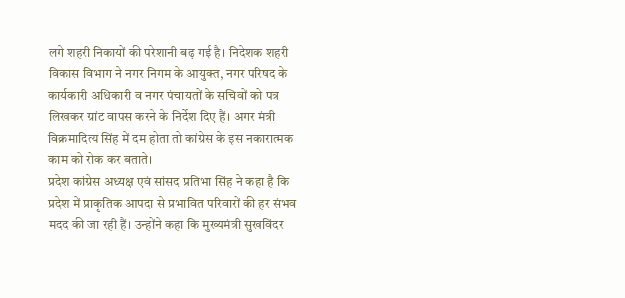लगे शहरी निकायों की परेशानी बढ़ गई है। निदेशक शहरी विकास विभाग ने नगर निगम के आयुक्त, नगर परिषद के कार्यकारी अधिकारी व नगर पंचायतों के सचिवों को पत्र लिखकर ग्रांट वापस करने के निर्देश दिए हैं। अगर मंत्री विक्रमादित्य सिंह में दम होता तो कांग्रेस के इस नकारात्मक काम को रोक कर बताते।
प्रदेश कांग्रेस अध्यक्ष एवं सांसद प्रतिभा सिंह ने कहा है कि प्रदेश में प्राकृतिक आपदा से प्रभावित परिवारों की हर संभव मदद की जा रही हैं। उन्होंने कहा कि मुख्यमंत्री सुखविंदर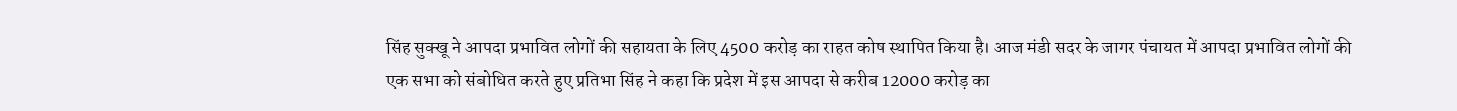सिंह सुक्खू ने आपदा प्रभावित लोगों की सहायता के लिए 4500 करोड़ का राहत कोष स्थापित किया है। आज मंडी सदर के जागर पंचायत में आपदा प्रभावित लोगों की एक सभा को संबोधित करते हुए प्रतिभा सिंह ने कहा कि प्रदेश में इस आपदा से करीब 12000 करोड़ का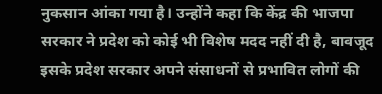नुकसान आंका गया है। उन्होंने कहा कि केंद्र की भाजपा सरकार ने प्रदेश को कोई भी विशेष मदद नहीं दी है, बावजूद इसके प्रदेश सरकार अपने संसाधनों से प्रभावित लोगों की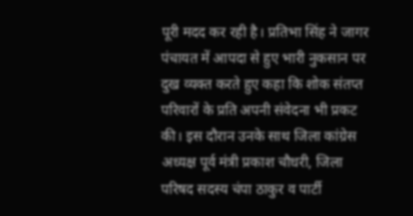पूरी मदद कर रही है। प्रतिभा सिंह ने जागर पंचायत में आपदा से हुए भारी नुकसान पर दुख व्यक्त करते हुए कहा कि शोक संतप्त परिवारों के प्रति अपनी संवेदना भी प्रकट की। इस दौरान उनके साथ जिला कांग्रेस अध्यक्ष पूर्व मंत्री प्रकाश चौधरी, जिला परिषद सदस्य चंपा ठाकुर व पार्टी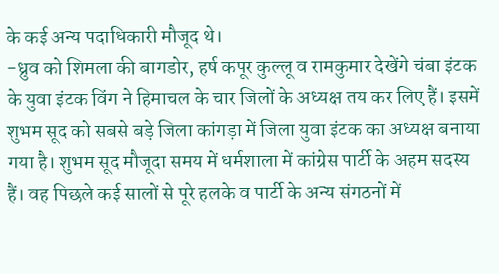के कई अन्य पदाधिकारी मौजूद थे।
-ध्रुव को शिमला की बागडोर, हर्ष कपूर कुल्लू व रामकुमार देखेंगे चंबा इंटक के युवा इंटक विंग ने हिमाचल के चार जिलों के अध्यक्ष तय कर लिए हैं। इसमें शुभम सूद को सबसे बड़े जिला कांगड़ा में जिला युवा इंटक का अध्यक्ष बनाया गया है। शुभम सूद मौजूदा समय में धर्मशाला में कांग्रेस पार्टी के अहम सदस्य हैं। वह पिछले कई सालों से पूरे हलके व पार्टी के अन्य संगठनों में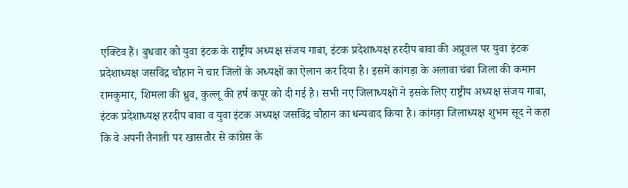एक्टिव हैं। बुधवार को युवा इंटक के राष्ट्रीय अध्यक्ष संजय गाबा, इंटक प्रदेशाध्यक्ष हरदीप बावा की अप्रूवल पर युवा इंटक प्रदेशाध्यक्ष जसविंद्र चौहान ने चार जिलों के अध्यक्षों का ऐलान कर दिया है। इसमें कांगड़ा के अलावा चंबा जिला की कमान रामकुमार, शिमला की ध्रुव, कुल्लू की हर्ष कपूर को दी गई है। सभी नए जिलाध्यक्षों ने इसके लिए राष्ट्रीय अध्यक्ष संजय गाबा, इंटक प्रदेशाध्यक्ष हरदीप बावा व युवा इंटक अध्यक्ष जसविंद्र चौहान का धन्यवाद किया है। कांगड़ा जिलाध्यक्ष शुभम सूद ने कहा कि वे अपनी तैनाती पर खासतौर से कांग्रेस के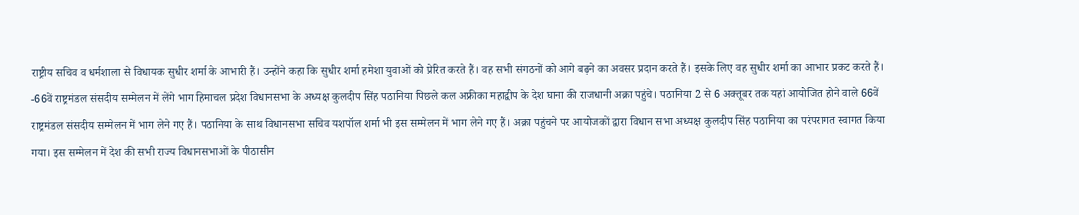राष्ट्रीय सचिव व धर्मशाला से विधायक सुधीर शर्मा के आभारी हैं। उन्होंने कहा कि सुधीर शर्मा हमेशा युवाओं को प्रेरित करते हैं। वह सभी संगठनों को आगे बढ़ने का अवसर प्रदान करते हैं। इसके लिए वह सुधीर शर्मा का आभार प्रकट करते हैं।
-66वें राष्ट्रमंडल संसदीय सम्मेलन में लेंगे भाग हिमाचल प्रदेश विधानसभा के अध्यक्ष कुलदीप सिंह पठानिया पिछले कल अफ्रीका महाद्वीप के देश घाना की राजधानी अक्रा पहुंचे। पठानिया 2 से 6 अक्तूबर तक यहां आयोजित होने वाले 66वें राष्ट्रमंडल संसदीय सम्मेलन में भाग लेने गए हैं। पठानिया के साथ विधानसभा सचिव यशपॉल शर्मा भी इस सम्मेलन में भाग लेने गए हैं। अक्रा पहुंचने पर आयोजकों द्वारा विधान सभा अध्यक्ष कुलदीप सिंह पठानिया का परंपरागत स्वागत किया गया। इस सम्मेलन में देश की सभी राज्य विधानसभाओं के पीठासीन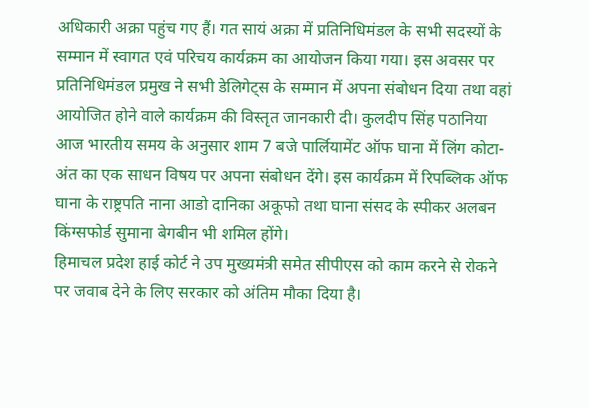अधिकारी अक्रा पहुंच गए हैं। गत सायं अक्रा में प्रतिनिधिमंडल के सभी सदस्यों के सम्मान में स्वागत एवं परिचय कार्यक्रम का आयोजन किया गया। इस अवसर पर प्रतिनिधिमंडल प्रमुख ने सभी डेलिगेट्स के सम्मान में अपना संबोधन दिया तथा वहां आयोजित होने वाले कार्यक्रम की विस्तृत जानकारी दी। कुलदीप सिंह पठानिया आज भारतीय समय के अनुसार शाम 7 बजे पार्लियामेंट ऑफ घाना में लिंग कोटा-अंत का एक साधन विषय पर अपना संबोधन देंगे। इस कार्यक्रम में रिपब्लिक ऑफ घाना के राष्ट्रपति नाना आडो दानिका अकूफो तथा घाना संसद के स्पीकर अलबन किंग्सफोर्ड सुमाना बेगबीन भी शमिल होंगे।
हिमाचल प्रदेश हाई कोर्ट ने उप मुख्यमंत्री समेत सीपीएस को काम करने से रोकने पर जवाब देने के लिए सरकार को अंतिम मौका दिया है।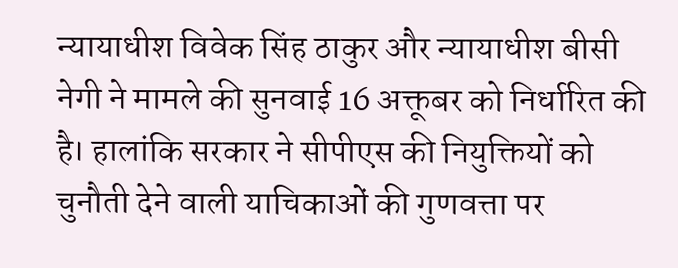न्यायाधीश विवेक सिंह ठाकुर और न्यायाधीश बीसी नेगी ने मामले की सुनवाई 16 अक्तूबर को निर्धारित की है। हालांकि सरकार ने सीपीएस की नियुक्तियों को चुनौती देने वाली याचिकाओं की गुणवत्ता पर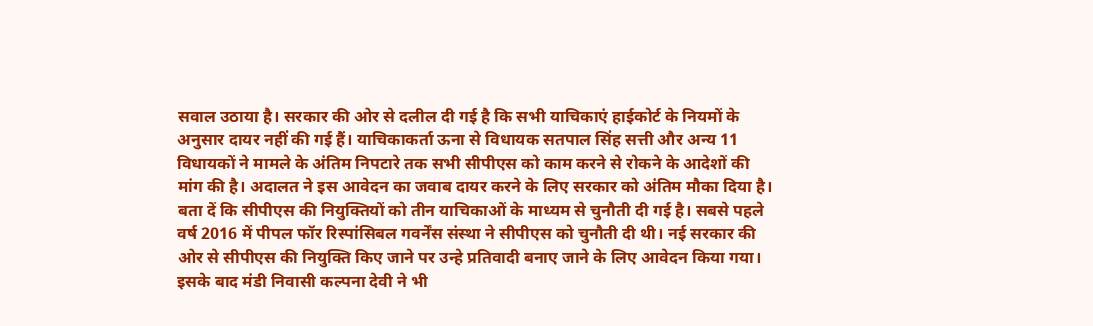सवाल उठाया है। सरकार की ओर से दलील दी गई है कि सभी याचिकाएं हाईकोर्ट के नियमों के अनुसार दायर नहीं की गई हैं। याचिकाकर्ता ऊना से विधायक सतपाल सिंह सत्ती और अन्य 11 विधायकों ने मामले के अंतिम निपटारे तक सभी सीपीएस को काम करने से रोकने के आदेशों की मांग की है। अदालत ने इस आवेदन का जवाब दायर करने के लिए सरकार को अंतिम मौका दिया है। बता दें कि सीपीएस की नियुक्तियों को तीन याचिकाओं के माध्यम से चुनौती दी गई है। सबसे पहले वर्ष 2016 में पीपल फॉर रिस्पांसिबल गवर्नेंस संस्था ने सीपीएस को चुनौती दी थी। नई सरकार की ओर से सीपीएस की नियुक्ति किए जाने पर उन्हे प्रतिवादी बनाए जाने के लिए आवेदन किया गया। इसके बाद मंडी निवासी कल्पना देवी ने भी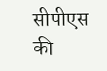सीपीएस की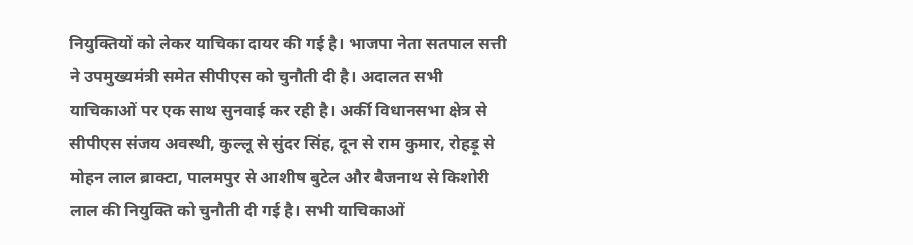नियुक्तियों को लेकर याचिका दायर की गई है। भाजपा नेता सतपाल सत्ती ने उपमुख्यमंत्री समेत सीपीएस को चुनौती दी है। अदालत सभी याचिकाओं पर एक साथ सुनवाई कर रही है। अर्की विधानसभा क्षेत्र से सीपीएस संजय अवस्थी, कुल्लू से सुंदर सिंह, दून से राम कुमार, रोहड़ू से मोहन लाल ब्राक्टा, पालमपुर से आशीष बुटेल और बैजनाथ से किशोरी लाल की नियुक्ति को चुनौती दी गई है। सभी याचिकाओं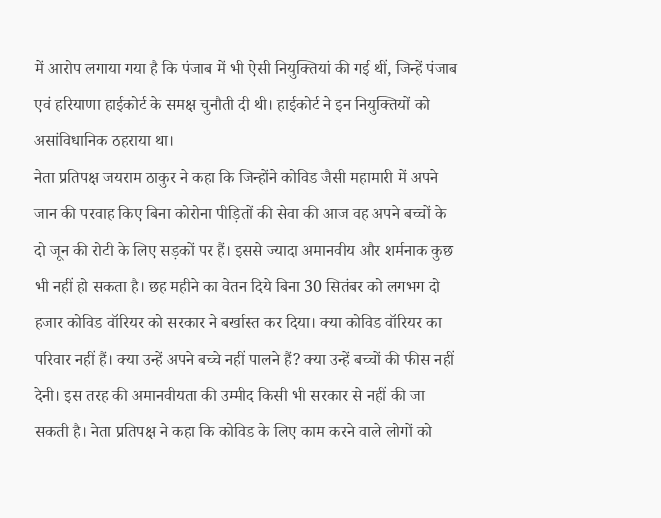में आरोप लगाया गया है कि पंजाब में भी ऐसी नियुक्तियां की गई थीं, जिन्हें पंजाब एवं हरियाणा हाईकोर्ट के समक्ष चुनौती दी थी। हाईकोर्ट ने इन नियुक्तियों को असांविधानिक ठहराया था।
नेता प्रतिपक्ष जयराम ठाकुर ने कहा कि जिन्होंने कोविड जैसी महामारी में अपने जान की परवाह किए बिना कोरोना पीड़ितों की सेवा की आज वह अपने बच्चों के दो जून की रोटी के लिए सड़कों पर हैं। इससे ज्यादा अमानवीय और शर्मनाक कुछ भी नहीं हो सकता है। छह महीने का वेतन दिये बिना 30 सितंबर को लगभग दो हजार कोविड वॉरियर को सरकार ने बर्खास्त कर दिया। क्या कोविड वॉरियर का परिवार नहीं हैं। क्या उन्हें अपने बच्चे नहीं पालने हैं? क्या उन्हें बच्चों की फीस नहीं देनी। इस तरह की अमानवीयता की उम्मीद किसी भी सरकार से नहीं की जा सकती है। नेता प्रतिपक्ष ने कहा कि कोविड के लिए काम करने वाले लोगों को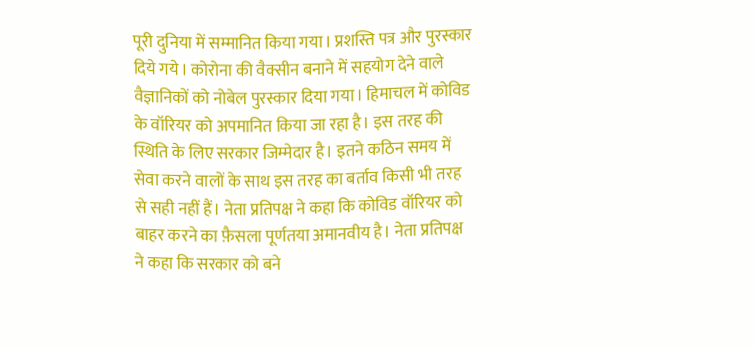पूरी दुनिया में सम्मानित किया गया। प्रशस्ति पत्र और पुरस्कार दिये गये। कोरोना की वैक्सीन बनाने में सहयोग देने वाले वैज्ञानिकों को नोबेल पुरस्कार दिया गया। हिमाचल में कोविड के वॉरियर को अपमानित किया जा रहा है। इस तरह की स्थिति के लिए सरकार जिम्मेदार है। इतने कठिन समय में सेवा करने वालों के साथ इस तरह का बर्ताव किसी भी तरह से सही नहीं हैं। नेता प्रतिपक्ष ने कहा कि कोविड वॉरियर को बाहर करने का फ़ैसला पूर्णतया अमानवीय है। नेता प्रतिपक्ष ने कहा कि सरकार को बने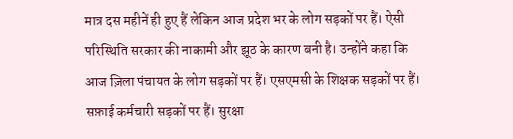मात्र दस महीनें ही हुए हैं लेकिन आज प्रदेश भर के लोग सड़कों पर हैं। ऐसी परिस्थिति सरकार की नाकामी और झूठ के कारण बनी है। उन्होंने कहा कि आज ज़िला पंचायत के लोग सड़कों पर हैं। एसएमसी के शिक्षक सड़कों पर हैं। सफ़ाई कर्मचारी सड़कों पर हैं। सुरक्षा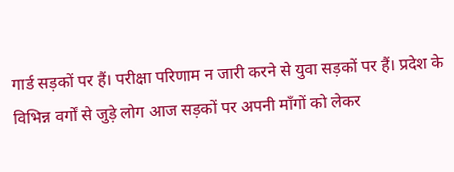गार्ड सड़कों पर हैं। परीक्षा परिणाम न जारी करने से युवा सड़कों पर हैं। प्रदेश के विभिन्न वर्गों से जुड़े लोग आज सड़कों पर अपनी माँगों को लेकर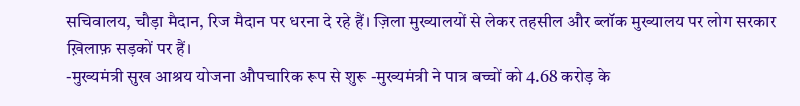सचिवालय, चौड़ा मैदान, रिज मैदान पर धरना दे रहे हैं। ज़िला मुख्यालयों से लेकर तहसील और ब्लॉक मुख्यालय पर लोग सरकार ख़िलाफ़ सड़कों पर हैं।
-मुख्यमंत्री सुख आश्रय योजना औपचारिक रूप से शुरू -मुख्यमंत्री ने पात्र बच्चों को 4.68 करोड़ के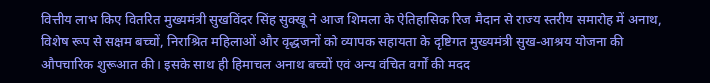वित्तीय लाभ किए वितरित मुख्यमंत्री सुखविंदर सिंह सुक्खू ने आज शिमला के ऐतिहासिक रिज मैदान से राज्य स्तरीय समारोह में अनाथ, विशेष रूप से सक्षम बच्चों, निराश्रित महिलाओं और वृद्धजनों को व्यापक सहायता के दृष्टिगत मुख्यमंत्री सुख-आश्रय योजना की औपचारिक शुरूआत की। इसके साथ ही हिमाचल अनाथ बच्चों एवं अन्य वंचित वर्गों की मदद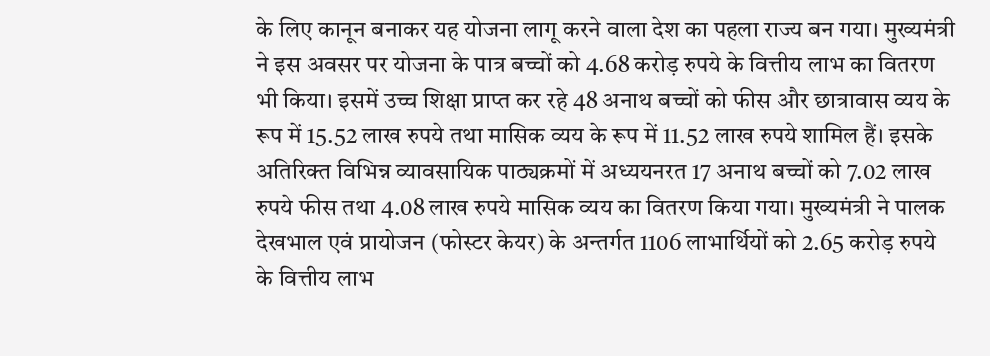के लिए कानून बनाकर यह योजना लागू करने वाला देश का पहला राज्य बन गया। मुख्यमंत्री ने इस अवसर पर योजना के पात्र बच्चों को 4.68 करोड़ रुपये के वित्तीय लाभ का वितरण भी किया। इसमें उच्च शिक्षा प्राप्त कर रहे 48 अनाथ बच्चों को फीस और छात्रावास व्यय के रूप में 15.52 लाख रुपये तथा मासिक व्यय के रूप में 11.52 लाख रुपये शामिल हैं। इसके अतिरिक्त विभिन्न व्यावसायिक पाठ्यक्रमों में अध्ययनरत 17 अनाथ बच्चों को 7.02 लाख रुपये फीस तथा 4.08 लाख रुपये मासिक व्यय का वितरण किया गया। मुख्यमंत्री ने पालक देखभाल एवं प्रायोजन (फोस्टर केयर) के अन्तर्गत 1106 लाभार्थियों को 2.65 करोड़ रुपये के वित्तीय लाभ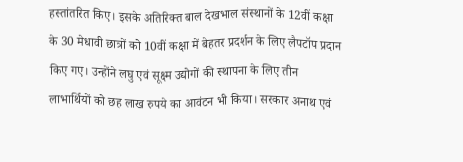हस्तांतरित किए। इसके अतिरिक्त बाल देखभाल संस्थानों के 12वीं कक्षा के 30 मेधावी छात्रों को 10वीं कक्षा में बेहतर प्रदर्शन के लिए लैपटॉप प्रदान किए गए। उन्होंने लघु एवं सूक्ष्म उद्योगों की स्थापना के लिए तीन लाभार्थियों को छह लाख रुपये का आवंटन भी किया। सरकार अनाथ एवं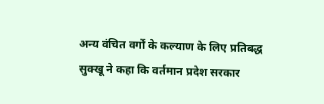अन्य वंचित वर्गों के कल्याण के लिए प्रतिबद्ध सुक्खू ने कहा कि वर्तमान प्रदेश सरकार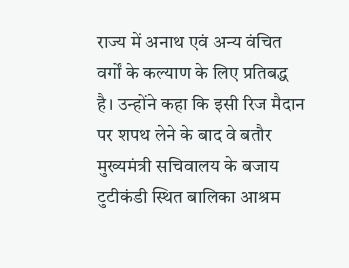राज्य में अनाथ एवं अन्य वंचित वर्गों के कल्याण के लिए प्रतिबद्ध है। उन्होंने कहा कि इसी रिज मैदान पर शपथ लेने के बाद वे बतौर मुख्यमंत्री सचिवालय के बजाय टुटीकंडी स्थित बालिका आश्रम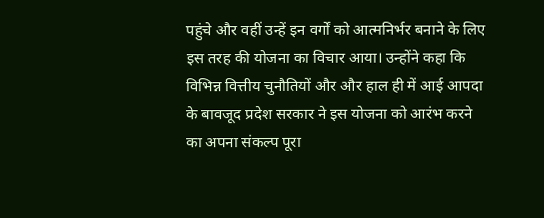पहुंचे और वहीं उन्हें इन वर्गों को आत्मनिर्भर बनाने के लिए इस तरह की योजना का विचार आया। उन्होंने कहा कि विभिन्न वित्तीय चुनौतियों और और हाल ही में आई आपदा के बावजूद प्रदेश सरकार ने इस योजना को आरंभ करने का अपना संकल्प पूरा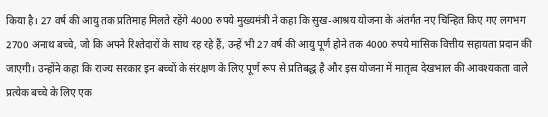किया है। 27 वर्ष की आयु तक प्रतिमाह मिलते रहेंगे 4000 रुपये मुख्यमंत्री ने कहा कि सुख-आश्रय योजना के अंतर्गत नए चिन्हित किए गए लगभग 2700 अनाथ बच्चे, जो कि अपने रिश्तेदारों के साथ रह रहे हैं, उन्हें भी 27 वर्ष की आयु पूर्ण होने तक 4000 रुपये मासिक वित्तीय सहायता प्रदान की जाएगी। उन्होंने कहा कि राज्य सरकार इन बच्चों के संरक्षण के लिए पूर्ण रूप से प्रतिबद्ध है और इस योजना में मातृत्व देखभाल की आवश्यकता वाले प्रत्येक बच्चे के लिए एक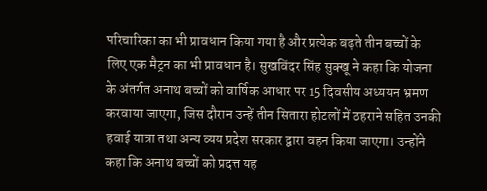परिचारिका का भी प्रावधान किया गया है और प्रत्येक बढ़ते तीन बच्चों के लिए एक मैट्रन का भी प्रावधान है। सुखविंदर सिंह सुक्खू ने कहा कि योजना के अंतर्गत अनाथ बच्चों को वार्षिक आधार पर 15 दिवसीय अध्ययन भ्रमण करवाया जाएगा, जिस दौरान उन्हें तीन सितारा होटलों में ठहराने सहित उनकी हवाई यात्रा तथा अन्य व्यय प्रदेश सरकार द्वारा वहन किया जाएगा। उन्होंने कहा कि अनाथ बच्चों को प्रदत्त यह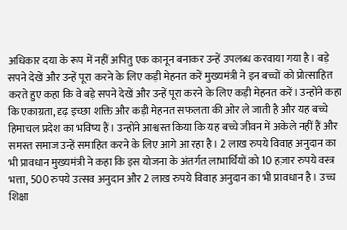अधिकार दया के रूप में नहीं अपितु एक कानून बनाकर उन्हें उपलब्ध करवाया गया है। बड़े सपने देखें और उन्हें पूरा करने के लिए कड़ी मेहनत करें मुख्यमंत्री ने इन बच्चों को प्रोत्साहित करते हुए कहा कि वे बड़े सपने देखें और उन्हें पूरा करने के लिए कड़ी मेहनत करें। उन्होंने कहा कि एकाग्रता, दृढ़ इच्छा शक्ति और कड़ी मेहनत सफलता की ओर ले जाती है और यह बच्चे हिमाचल प्रदेश का भविष्य हैं। उन्होंने आश्वस्त किया कि यह बच्चे जीवन में अकेले नहीं हैं और समस्त समाज उन्हें समाहित करने के लिए आगे आ रहा है। 2 लाख रुपये विवाह अनुदान का भी प्रावधान मुख्यमंत्री ने कहा कि इस योजना के अंतर्गत लाभार्थियों को 10 हज़ार रुपये वस्त्र भत्ता, 500 रुपये उत्सव अनुदान और 2 लाख रुपये विवाह अनुदान का भी प्रावधान है। उच्च शिक्षा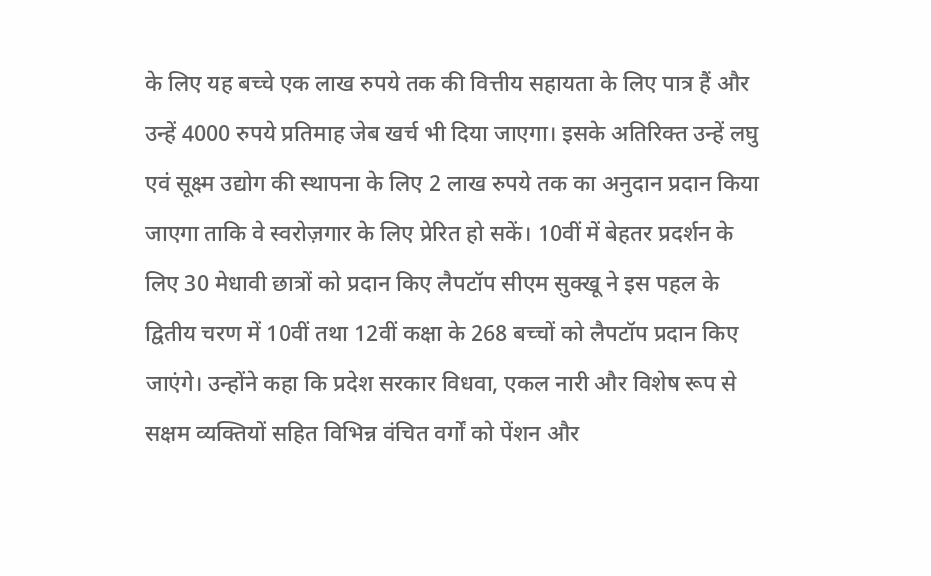के लिए यह बच्चे एक लाख रुपये तक की वित्तीय सहायता के लिए पात्र हैं और उन्हें 4000 रुपये प्रतिमाह जेब खर्च भी दिया जाएगा। इसके अतिरिक्त उन्हें लघु एवं सूक्ष्म उद्योग की स्थापना के लिए 2 लाख रुपये तक का अनुदान प्रदान किया जाएगा ताकि वे स्वरोज़गार के लिए प्रेरित हो सकें। 10वीं में बेहतर प्रदर्शन के लिए 30 मेधावी छात्रों को प्रदान किए लैपटॉप सीएम सुक्खू ने इस पहल के द्वितीय चरण में 10वीं तथा 12वीं कक्षा के 268 बच्चों को लैपटॉप प्रदान किए जाएंगे। उन्होंने कहा कि प्रदेश सरकार विधवा, एकल नारी और विशेष रूप से सक्षम व्यक्तियों सहित विभिन्न वंचित वर्गों को पेंशन और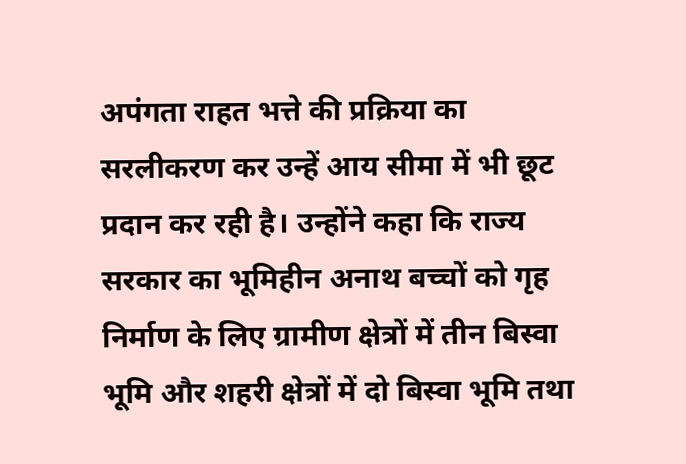अपंगता राहत भत्ते की प्रक्रिया का सरलीकरण कर उन्हें आय सीमा में भी छूट प्रदान कर रही है। उन्होंने कहा कि राज्य सरकार का भूमिहीन अनाथ बच्चों को गृह निर्माण के लिए ग्रामीण क्षेत्रों में तीन बिस्वा भूमि और शहरी क्षेत्रों में दो बिस्वा भूमि तथा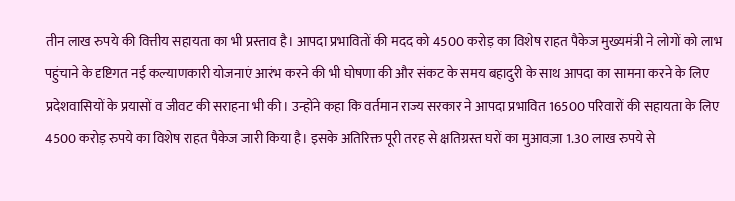तीन लाख रुपये की वित्तीय सहायता का भी प्रस्ताव है। आपदा प्रभावितों की मदद को 4500 करोड़ का विशेष राहत पैकेज मुख्यमंत्री ने लोगों को लाभ पहुंचाने के दृष्टिगत नई कल्याणकारी योजनाएं आरंभ करने की भी घोषणा की और संकट के समय बहादुरी के साथ आपदा का सामना करने के लिए प्रदेशवासियों के प्रयासों व जीवट की सराहना भी की। उन्होंने कहा कि वर्तमान राज्य सरकार ने आपदा प्रभावित 16500 परिवारों की सहायता के लिए 4500 करोड़ रुपये का विशेष राहत पैकेज जारी किया है। इसके अतिरिक्त पूरी तरह से क्षतिग्रस्त घरों का मुआवज़ा 1.30 लाख रुपये से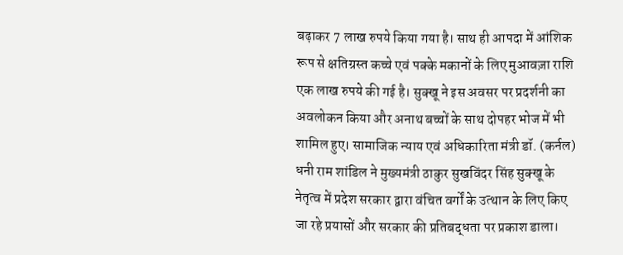बढ़ाकर 7 लाख रुपये किया गया है। साथ ही आपदा में आंशिक रूप से क्षतिग्रस्त कच्चे एवं पक्के मकानों के लिए मुआवज़ा राशि एक लाख रुपये की गई है। सुक्खू ने इस अवसर पर प्रदर्शनी का अवलोकन किया और अनाथ बच्चों के साथ दोपहर भोज में भी शामिल हुए। सामाजिक न्याय एवं अधिकारिता मंत्री डॉ. (कर्नल) धनी राम शांडिल ने मुख्यमंत्री ठाकुर सुखविंदर सिंह सुक्खू के नेतृत्व में प्रदेश सरकार द्वारा वंचित वर्गों के उत्थान के लिए किए जा रहे प्रयासों और सरकार की प्रतिबद्धता पर प्रकाश डाला।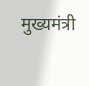मुख्यमंत्री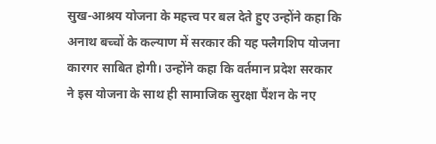सुख-आश्रय योजना के महत्त्व पर बल देते हुए उन्होंने कहा कि अनाथ बच्चों के कल्याण में सरकार की यह फ्लैगशिप योजना कारगर साबित होगी। उन्होंने कहा कि वर्तमान प्रदेश सरकार ने इस योजना के साथ ही सामाजिक सुरक्षा पैंशन के नए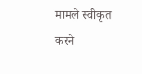मामले स्वीकृत करने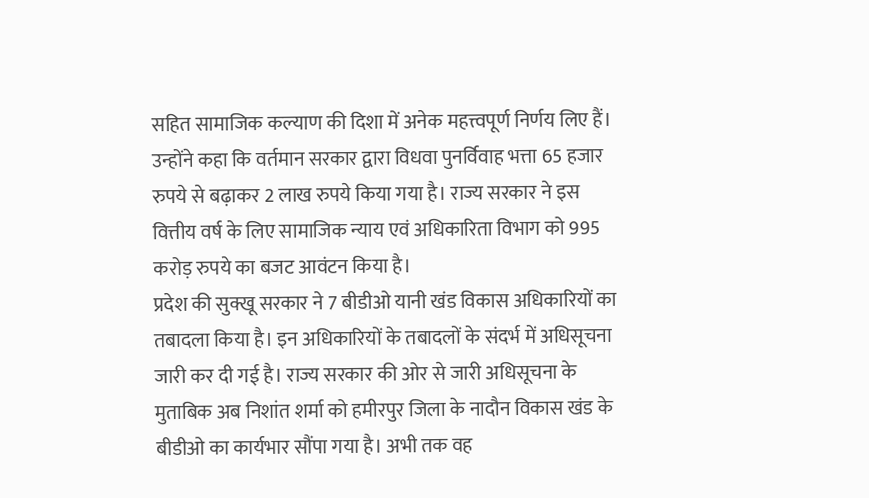सहित सामाजिक कल्याण की दिशा में अनेक महत्त्वपूर्ण निर्णय लिए हैं। उन्होंने कहा कि वर्तमान सरकार द्वारा विधवा पुनर्विवाह भत्ता 65 हजार रुपये से बढ़ाकर 2 लाख रुपये किया गया है। राज्य सरकार ने इस वित्तीय वर्ष के लिए सामाजिक न्याय एवं अधिकारिता विभाग को 995 करोड़ रुपये का बजट आवंटन किया है।
प्रदेश की सुक्खू सरकार ने 7 बीडीओ यानी खंड विकास अधिकारियों का तबादला किया है। इन अधिकारियों के तबादलों के संदर्भ में अधिसूचना जारी कर दी गई है। राज्य सरकार की ओर से जारी अधिसूचना के मुताबिक अब निशांत शर्मा को हमीरपुर जिला के नादौन विकास खंड के बीडीओ का कार्यभार सौंपा गया है। अभी तक वह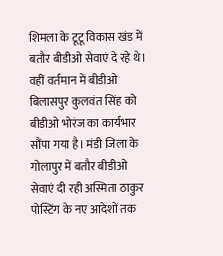शिमला के टूटू विकास खंड में बतौर बीडीओ सेवाएं दे रहे थे। वहीं वर्तमान में बीडीओ बिलासपुर कुलवंत सिंह को बीडीओ भोरंज का कार्यभार सौंपा गया है। मंडी जिला के गोलापुर में बतौर बीडीओ सेवाएं दी रही अस्मिता ठाकुर पोस्टिंग के नए आदेशों तक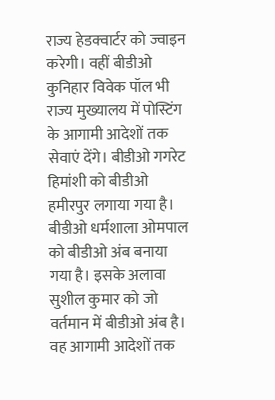राज्य हेडक्वार्टर को ज्वाइन करेगी। वहीं बीडीओ कुनिहार विवेक पॉल भी राज्य मुख्यालय में पोस्टिंग के आगामी आदेशों तक सेवाएं देंगे। बीडीओ गगरेट हिमांशी को बीडीओ हमीरपुर लगाया गया है। बीडीओ धर्मशाला ओमपाल को बीडीओ अंब बनाया गया है। इसके अलावा सुशील कुमार को जो वर्तमान में बीडीओ अंब है। वह आगामी आदेशों तक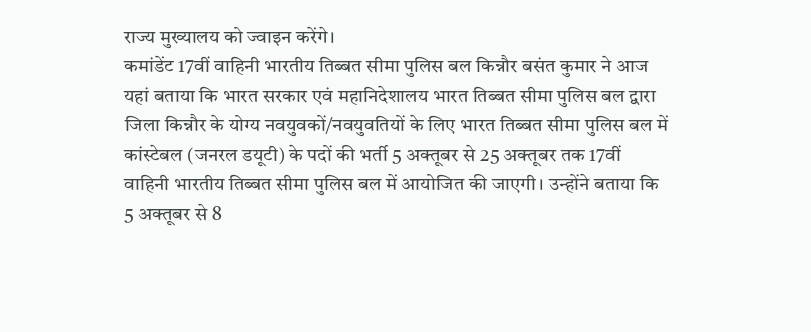राज्य मुख्यालय को ज्वाइन करेंगे।
कमांडेंट 17वीं वाहिनी भारतीय तिब्बत सीमा पुलिस बल किन्नौर बसंत कुमार ने आज यहां बताया कि भारत सरकार एवं महानिदेशालय भारत तिब्बत सीमा पुलिस बल द्वारा जिला किन्नौर के योग्य नवयुवकों/नवयुवतियों के लिए भारत तिब्बत सीमा पुलिस बल में कांस्टेबल (जनरल डयूटी) के पदों की भर्ती 5 अक्तूबर से 25 अक्तूबर तक 17वीं वाहिनी भारतीय तिब्बत सीमा पुलिस बल में आयोजित की जाएगी। उन्होंने बताया कि 5 अक्तूबर से 8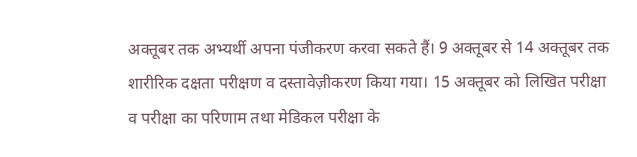अक्तूबर तक अभ्यर्थी अपना पंजीकरण करवा सकते हैं। 9 अक्तूबर से 14 अक्तूबर तक शारीरिक दक्षता परीक्षण व दस्तावेज़ीकरण किया गया। 15 अक्तूबर को लिखित परीक्षा व परीक्षा का परिणाम तथा मेडिकल परीक्षा के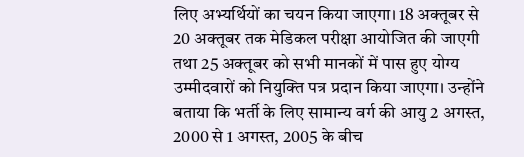लिए अभ्यर्थियों का चयन किया जाएगा। 18 अक्तूबर से 20 अक्तूबर तक मेडिकल परीक्षा आयोजित की जाएगी तथा 25 अक्तूबर को सभी मानकों में पास हुए योग्य उम्मीदवारों को नियुक्ति पत्र प्रदान किया जाएगा। उन्होंने बताया कि भर्ती के लिए सामान्य वर्ग की आयु 2 अगस्त, 2000 से 1 अगस्त, 2005 के बीच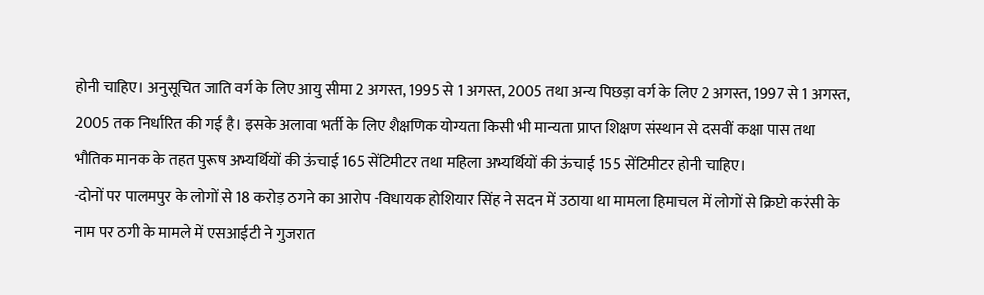होनी चाहिए। अनुसूचित जाति वर्ग के लिए आयु सीमा 2 अगस्त, 1995 से 1 अगस्त, 2005 तथा अन्य पिछड़ा वर्ग के लिए 2 अगस्त, 1997 से 1 अगस्त, 2005 तक निर्धारित की गई है। इसके अलावा भर्ती के लिए शैक्षणिक योग्यता किसी भी मान्यता प्राप्त शिक्षण संस्थान से दसवीं कक्षा पास तथा भौतिक मानक के तहत पुरूष अभ्यर्थियों की ऊंचाई 165 सेंटिमीटर तथा महिला अभ्यर्थियों की ऊंचाई 155 सेंटिमीटर होनी चाहिए।
-दोनों पर पालमपुर के लोगों से 18 करोड़ ठगने का आरोप -विधायक होशियार सिंह ने सदन में उठाया था मामला हिमाचल में लोगों से क्रिप्टो करंसी के नाम पर ठगी के मामले में एसआईटी ने गुजरात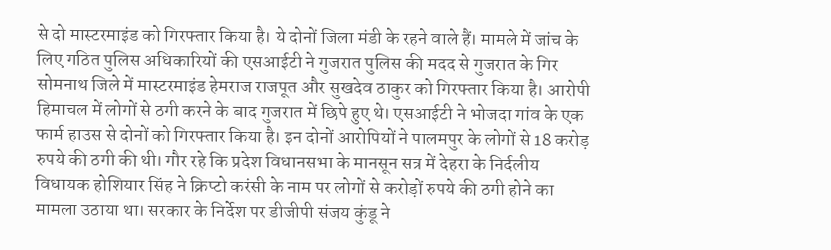से दो मास्टरमाइंड को गिरफ्तार किया है। ये दोनों जिला मंडी के रहने वाले हैं। मामले में जांच के लिए गठित पुलिस अधिकारियों की एसआईटी ने गुजरात पुलिस की मदद से गुजरात के गिर सोमनाथ जिले में मास्टरमाइंड हेमराज राजपूत और सुखदेव ठाकुर को गिरफ्तार किया है। आरोपी हिमाचल में लोगों से ठगी करने के बाद गुजरात में छिपे हुए थे। एसआईटी ने भोजदा गांव के एक फार्म हाउस से दोनों को गिरफ्तार किया है। इन दोनों आरोपियों ने पालमपुर के लोगों से 18 करोड़ रुपये की ठगी की थी। गौर रहे कि प्रदेश विधानसभा के मानसून सत्र में देहरा के निर्दलीय विधायक होशियार सिंह ने क्रिप्टो करंसी के नाम पर लोगों से करोड़ों रुपये की ठगी होने का मामला उठाया था। सरकार के निर्देश पर डीजीपी संजय कुंडू ने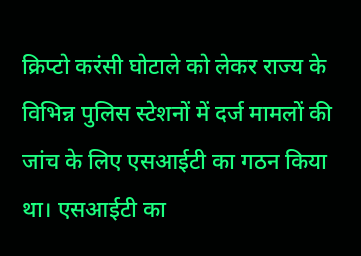क्रिप्टो करंसी घोटाले को लेकर राज्य के विभिन्न पुलिस स्टेशनों में दर्ज मामलों की जांच के लिए एसआईटी का गठन किया था। एसआईटी का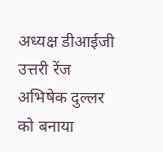अध्यक्ष डीआईजी उत्तरी रेंज अभिषेक दुल्लर को बनाया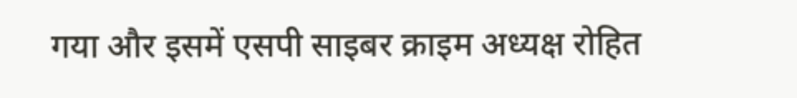गया और इसमें एसपी साइबर क्राइम अध्यक्ष रोहित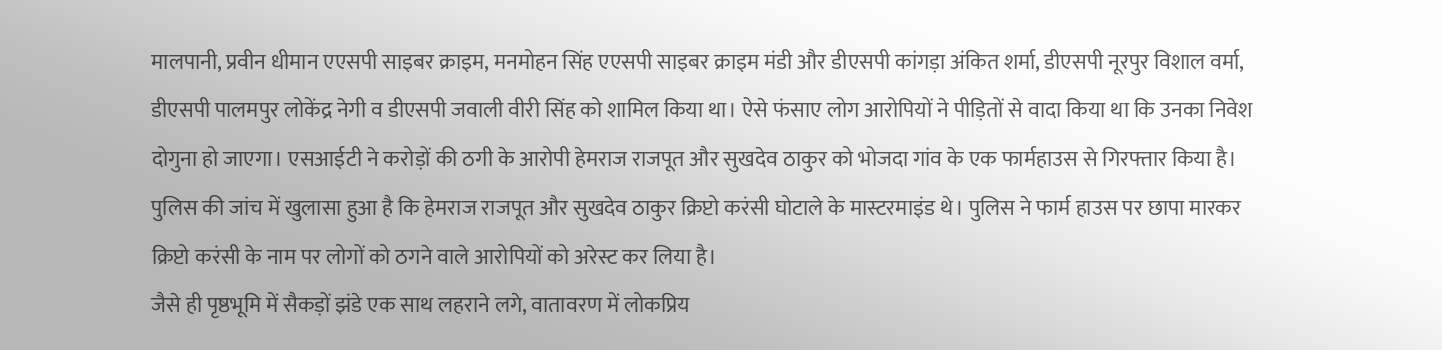मालपानी, प्रवीन धीमान एएसपी साइबर क्राइम, मनमोहन सिंह एएसपी साइबर क्राइम मंडी और डीएसपी कांगड़ा अंकित शर्मा, डीएसपी नूरपुर विशाल वर्मा, डीएसपी पालमपुर लोकेंद्र नेगी व डीएसपी जवाली वीरी सिंह को शामिल किया था। ऐसे फंसाए लोग आरोपियों ने पीड़ितों से वादा किया था कि उनका निवेश दोगुना हो जाएगा। एसआईटी ने करोड़ों की ठगी के आरोपी हेमराज राजपूत और सुखदेव ठाकुर को भोजदा गांव के एक फार्महाउस से गिरफ्तार किया है। पुलिस की जांच में खुलासा हुआ है कि हेमराज राजपूत और सुखदेव ठाकुर क्रिप्टो करंसी घोटाले के मास्टरमाइंड थे। पुलिस ने फार्म हाउस पर छापा मारकर क्रिप्टो करंसी के नाम पर लोगों को ठगने वाले आरोपियों को अरेस्ट कर लिया है।
जैसे ही पृष्ठभूमि में सैकड़ों झंडे एक साथ लहराने लगे, वातावरण में लोकप्रिय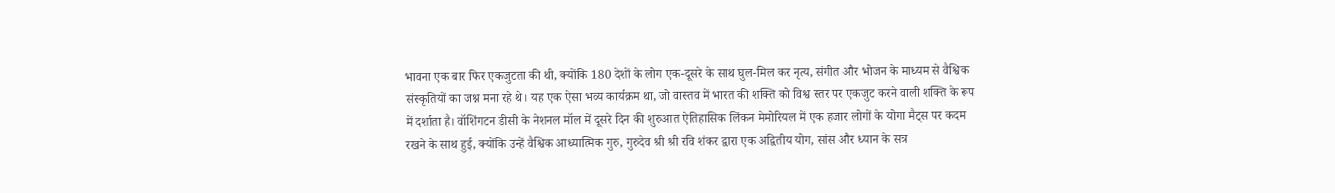भावना एक बार फिर एकजुटता की थी, क्योंकि 180 देशों के लोग एक-दूसरे के साथ घुल-मिल कर नृत्य, संगीत और भोजन के माध्यम से वैश्विक संस्कृतियों का जश्न मना रहे थे। यह एक ऐसा भव्य कार्यक्रम था, जो वास्तव में भारत की शक्ति को विश्व स्तर पर एकजुट करने वाली शक्ति के रूप में दर्शाता है। वॉशिंगटन डीसी के नेशनल मॉल में दूसरे दिन की शुरुआत ऐतिहासिक लिंकन मेमोरियल में एक हजार लोगों के योगा मैट्स पर कदम रखने के साथ हुई, क्योंकि उन्हें वैश्विक आध्यात्मिक गुरु, गुरुदेव श्री श्री रवि शंकर द्वारा एक अद्वितीय योग, सांस और ध्यान के सत्र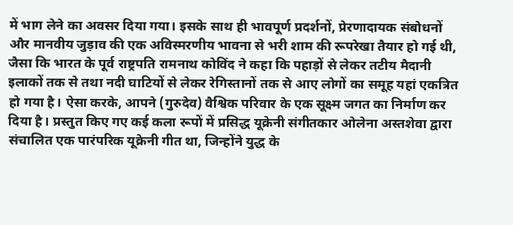में भाग लेने का अवसर दिया गया। इसके साथ ही भावपूर्ण प्रदर्शनों, प्रेरणादायक संबोधनों और मानवीय जुड़ाव की एक अविस्मरणीय भावना से भरी शाम की रूपरेखा तैयार हो गई थी, जैसा कि भारत के पूर्व राष्ट्रपति रामनाथ कोविंद ने कहा कि पहाड़ों से लेकर तटीय मैदानी इलाकों तक से तथा नदी घाटियों से लेकर रेगिस्तानों तक से आए लोगों का समूह यहां एकत्रित हो गया है। ऐसा करके, आपने (गुरुदेव) वैश्विक परिवार के एक सूक्ष्म जगत का निर्माण कर दिया है। प्रस्तुत किए गए कई कला रूपों में प्रसिद्ध यूक्रेनी संगीतकार ओलेना अस्तशेवा द्वारा संचालित एक पारंपरिक यूक्रेनी गीत था, जिन्होंने युद्ध के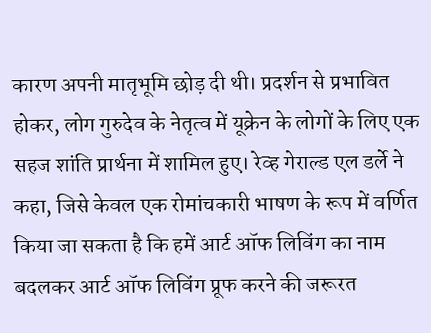कारण अपनी मातृभूमि छोड़ दी थी। प्रदर्शन से प्रभावित होकर, लोग गुरुदेव के नेतृत्व में यूक्रेन के लोगों के लिए एक सहज शांति प्रार्थना में शामिल हुए। रेव्ह गेराल्ड एल डर्ले ने कहा, जिसे केवल एक रोमांचकारी भाषण के रूप में वर्णित किया जा सकता है कि हमें आर्ट ऑफ लिविंग का नाम बदलकर आर्ट ऑफ लिविंग प्रूफ करने की जरूरत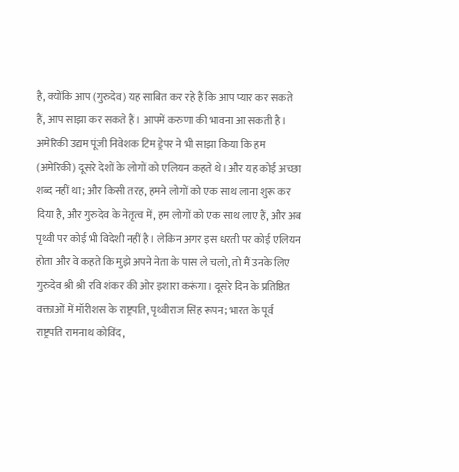है, क्योंकि आप (गुरुदेव) यह साबित कर रहे हैं कि आप प्यार कर सकते हैं, आप साझा कर सकते हैं। आपमें करुणा की भावना आ सकती है। अमेरिकी उद्यम पूंजी निवेशक टिम ड्रेपर ने भी साझा किया कि हम (अमेरिकी) दूसरे देशों के लोगों को एलियन कहते थे। और यह कोई अच्छा शब्द नहीं था; और किसी तरह, हमने लोगों को एक साथ लाना शुरू कर दिया है, और गुरुदेव के नेतृत्व में, हम लोगों को एक साथ लाए हैं, और अब पृथ्वी पर कोई भी विदेशी नहीं है। लेकिन अगर इस धरती पर कोई एलियन होता और वे कहते कि मुझे अपने नेता के पास ले चलो, तो मैं उनके लिए गुरुदेव श्री श्री रवि शंकर की ओर इशारा करूंगा। दूसरे दिन के प्रतिष्ठित वक्ताओं में मॉरीशस के राष्ट्रपति, पृथ्वीराज सिंह रूपन; भारत के पूर्व राष्ट्रपति रामनाथ कोविंद,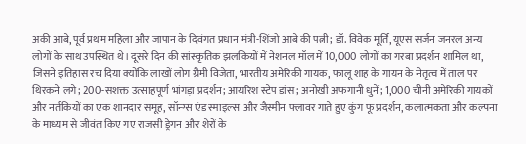अकी आबे, पूर्व प्रथम महिला और जापान के दिवंगत प्रधान मंत्री-शिंजो आबे की पत्नी; डॉ. विवेक मूर्ति, यूएस सर्जन जनरल अन्य लोगों के साथ उपस्थित थे। दूसरे दिन की सांस्कृतिक झलकियों में नेशनल मॉल में 10,000 लोगों का गरबा प्रदर्शन शामिल था, जिसने इतिहास रच दिया क्योंकि लाखों लोग ग्रैमी विजेता, भारतीय अमेरिकी गायक, फालू शाह के गायन के नेतृत्व में ताल पर थिरकने लगे; 200-सशक्त उत्साहपूर्ण भांगड़ा प्रदर्शन; आयरिश स्टेप डांस; अनोखी अफगानी धुनें; 1,000 चीनी अमेरिकी गायकों और नर्तकियों का एक शानदार समूह, सॉन्ग्स एंड स्माइल्स और जैस्मीन फ्लावर गाते हुए कुंग फू प्रदर्शन, कलात्मकता और कल्पना के माध्यम से जीवंत किए गए राजसी ड्रेगन और शेरों के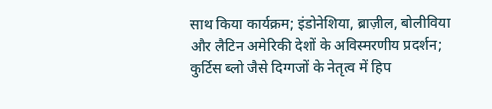साथ किया कार्यक्रम; इंडोनेशिया, ब्राज़ील, बोलीविया और लैटिन अमेरिकी देशों के अविस्मरणीय प्रदर्शन; कुर्टिस ब्लो जैसे दिग्गजों के नेतृत्व में हिप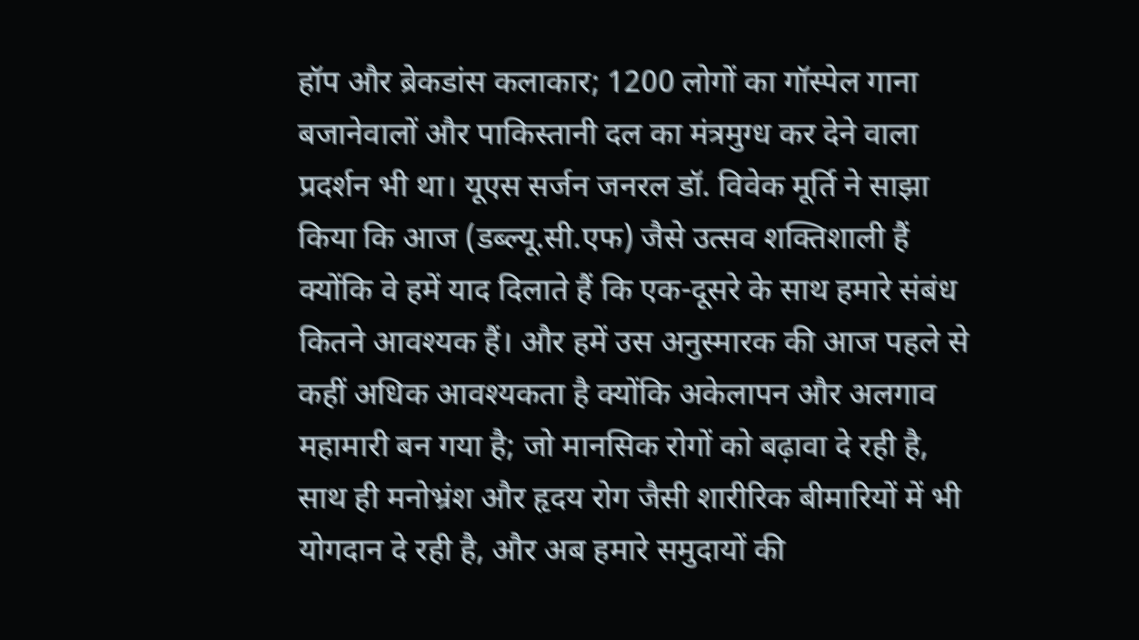हॉप और ब्रेकडांस कलाकार; 1200 लोगों का गॉस्पेल गाना बजानेवालों और पाकिस्तानी दल का मंत्रमुग्ध कर देने वाला प्रदर्शन भी था। यूएस सर्जन जनरल डॉ. विवेक मूर्ति ने साझा किया कि आज (डब्ल्यू.सी.एफ) जैसे उत्सव शक्तिशाली हैं क्योंकि वे हमें याद दिलाते हैं कि एक-दूसरे के साथ हमारे संबंध कितने आवश्यक हैं। और हमें उस अनुस्मारक की आज पहले से कहीं अधिक आवश्यकता है क्योंकि अकेलापन और अलगाव महामारी बन गया है; जो मानसिक रोगों को बढ़ावा दे रही है, साथ ही मनोभ्रंश और हृदय रोग जैसी शारीरिक बीमारियों में भी योगदान दे रही है, और अब हमारे समुदायों की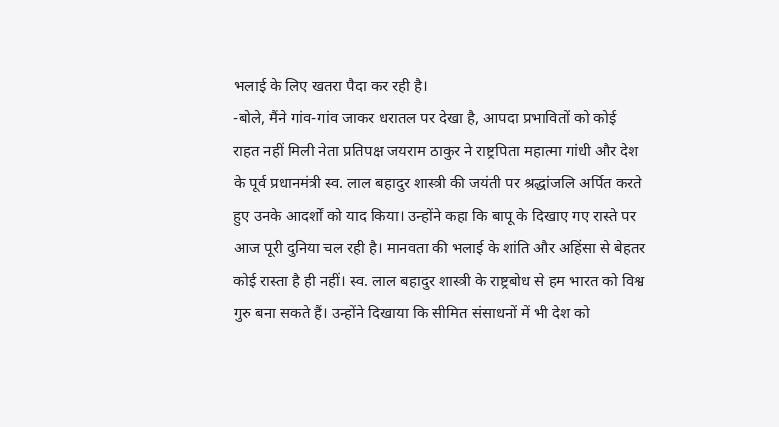भलाई के लिए खतरा पैदा कर रही है।
-बोले, मैंने गांव-गांव जाकर धरातल पर देखा है, आपदा प्रभावितों को कोई राहत नहीं मिली नेता प्रतिपक्ष जयराम ठाकुर ने राष्ट्रपिता महात्मा गांधी और देश के पूर्व प्रधानमंत्री स्व. लाल बहादुर शास्त्री की जयंती पर श्रद्धांजलि अर्पित करते हुए उनके आदर्शों को याद किया। उन्होंने कहा कि बापू के दिखाए गए रास्ते पर आज पूरी दुनिया चल रही है। मानवता की भलाई के शांति और अहिंसा से बेहतर कोई रास्ता है ही नहीं। स्व. लाल बहादुर शास्त्री के राष्ट्रबोध से हम भारत को विश्व गुरु बना सकते हैं। उन्होंने दिखाया कि सीमित संसाधनों में भी देश को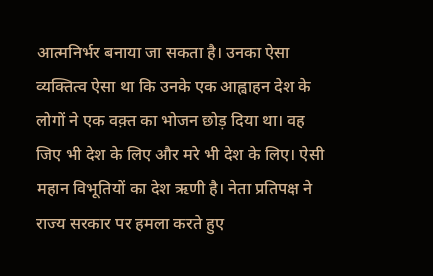आत्मनिर्भर बनाया जा सकता है। उनका ऐसा व्यक्तित्व ऐसा था कि उनके एक आह्वाहन देश के लोगों ने एक वक़्त का भोजन छोड़ दिया था। वह जिए भी देश के लिए और मरे भी देश के लिए। ऐसी महान विभूतियों का देश ऋणी है। नेता प्रतिपक्ष ने राज्य सरकार पर हमला करते हुए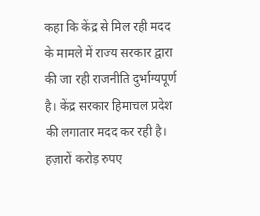कहा कि केंद्र से मिल रही मदद के मामले में राज्य सरकार द्वारा की जा रही राजनीति दुर्भाग्यपूर्ण है। केंद्र सरकार हिमाचल प्रदेश की लगातार मदद कर रही है। हज़ारों करोड़ रुपए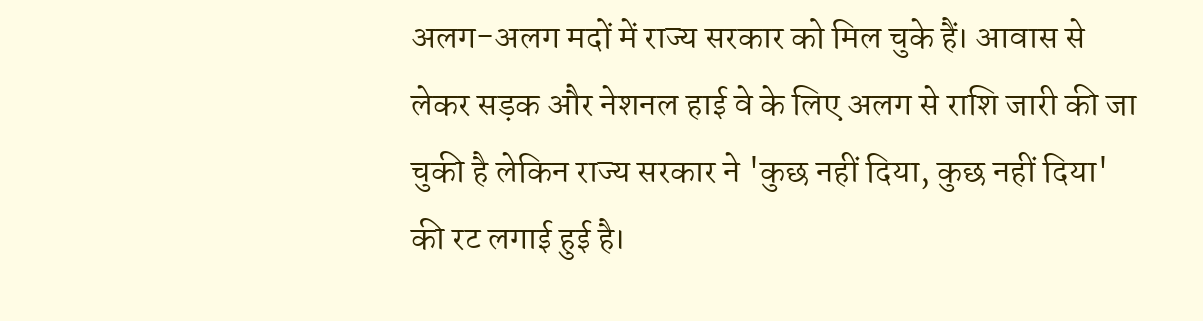अलग-अलग मदों में राज्य सरकार को मिल चुके हैं। आवास से लेकर सड़क और नेशनल हाई वे के लिए अलग से राशि जारी की जा चुकी है लेकिन राज्य सरकार ने 'कुछ नहीं दिया, कुछ नहीं दिया' की रट लगाई हुई है।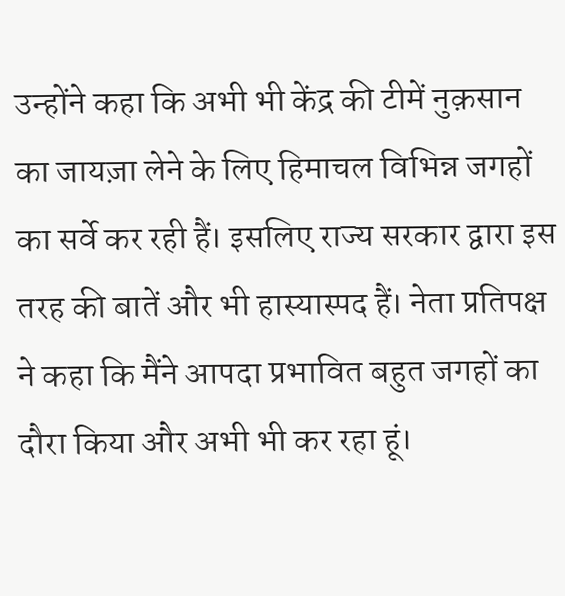उन्होंने कहा कि अभी भी केंद्र की टीमें नुक़सान का जायज़ा लेने के लिए हिमाचल विभिन्न जगहों का सर्वे कर रही हैं। इसलिए राज्य सरकार द्वारा इस तरह की बातें और भी हास्यास्पद हैं। नेता प्रतिपक्ष ने कहा कि मैंने आपदा प्रभावित बहुत जगहों का दौरा किया और अभी भी कर रहा हूं।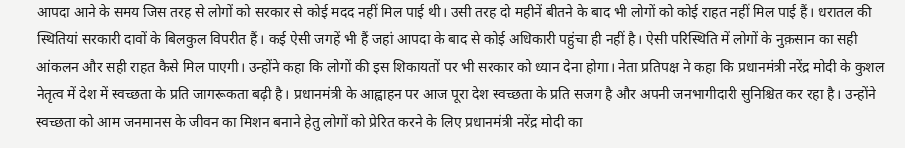आपदा आने के समय जिस तरह से लोगों को सरकार से कोई मदद नहीं मिल पाई थी। उसी तरह दो महीनें बीतने के बाद भी लोगों को कोई राहत नहीं मिल पाई हैं। धरातल की स्थितियां सरकारी दावों के बिलकुल विपरीत हैं। कई ऐसी जगहें भी हैं जहां आपदा के बाद से कोई अधिकारी पहुंचा ही नहीं है। ऐसी परिस्थिति में लोगों के नुक़सान का सही आंकलन और सही राहत कैसे मिल पाएगी। उन्होंने कहा कि लोगों की इस शिकायतों पर भी सरकार को ध्यान देना होगा। नेता प्रतिपक्ष ने कहा कि प्रधानमंत्री नरेंद्र मोदी के कुशल नेतृत्व में देश में स्वच्छता के प्रति जागरूकता बढ़ी है। प्रधानमंत्री के आह्वाहन पर आज पूरा देश स्वच्छता के प्रति सजग है और अपनी जनभागीदारी सुनिश्चित कर रहा है। उन्होंने स्वच्छता को आम जनमानस के जीवन का मिशन बनाने हेतु लोगों को प्रेरित करने के लिए प्रधानमंत्री नरेंद्र मोदी का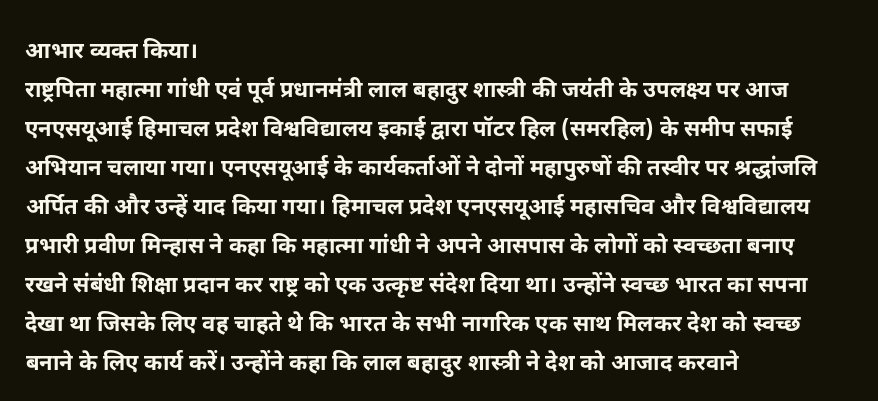आभार व्यक्त किया।
राष्ट्रपिता महात्मा गांधी एवं पूर्व प्रधानमंत्री लाल बहादुर शास्त्री की जयंती के उपलक्ष्य पर आज एनएसयूआई हिमाचल प्रदेश विश्वविद्यालय इकाई द्वारा पॉटर हिल (समरहिल) के समीप सफाई अभियान चलाया गया। एनएसयूआई के कार्यकर्ताओं ने दोनों महापुरुषों की तस्वीर पर श्रद्धांजलि अर्पित की और उन्हें याद किया गया। हिमाचल प्रदेश एनएसयूआई महासचिव और विश्वविद्यालय प्रभारी प्रवीण मिन्हास ने कहा कि महात्मा गांधी ने अपने आसपास के लोगों को स्वच्छता बनाए रखने संबंधी शिक्षा प्रदान कर राष्ट्र को एक उत्कृष्ट संदेश दिया था। उन्होंने स्वच्छ भारत का सपना देखा था जिसके लिए वह चाहते थे कि भारत के सभी नागरिक एक साथ मिलकर देश को स्वच्छ बनाने के लिए कार्य करें। उन्होंने कहा कि लाल बहादुर शास्त्री ने देश को आजाद करवाने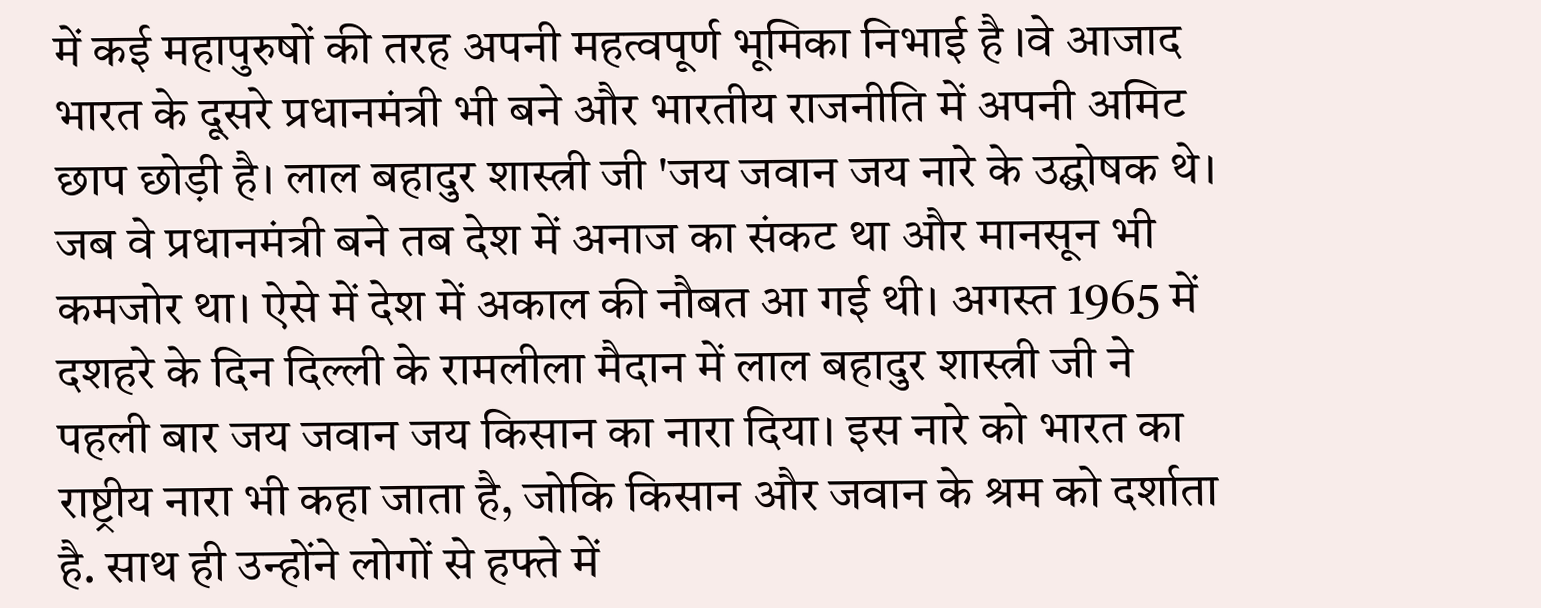में कई महापुरुषों की तरह अपनी महत्वपूर्ण भूमिका निभाई है ।वे आजाद भारत के दूसरे प्रधानमंत्री भी बने और भारतीय राजनीति में अपनी अमिट छाप छोड़ी है। लाल बहादुर शास्त्री जी 'जय जवान जय नारे के उद्घोषक थे। जब वे प्रधानमंत्री बने तब देश में अनाज का संकट था और मानसून भी कमजोर था। ऐसे में देश में अकाल की नौबत आ गई थी। अगस्त 1965 में दशहरे के दिन दिल्ली के रामलीला मैदान में लाल बहादुर शास्त्री जी ने पहली बार जय जवान जय किसान का नारा दिया। इस नारे को भारत का राष्ट्रीय नारा भी कहा जाता है, जोकि किसान और जवान के श्रम को दर्शाता है. साथ ही उन्होंने लोगों से हफ्ते में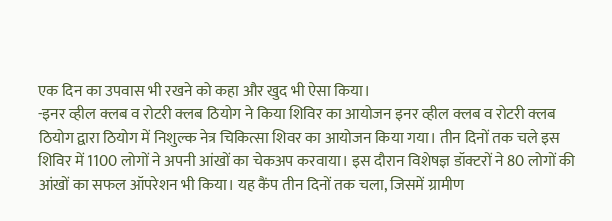एक दिन का उपवास भी रखने को कहा और खुद भी ऐसा किया।
-इनर व्हील क्लब व रोटरी क्लब ठियोग ने किया शिविर का आयोजन इनर व्हील क्लब व रोटरी क्लब ठियोग द्वारा ठियोग में निशुल्क नेत्र चिकित्सा शिवर का आयोजन किया गया। तीन दिनों तक चले इस शिविर में 1100 लोगों ने अपनी आंखों का चेकअप करवाया। इस दौरान विशेषज्ञ डॉक्टरों ने 80 लोगों की आंखों का सफल ऑपरेशन भी किया। यह कैंप तीन दिनों तक चला, जिसमें ग्रामीण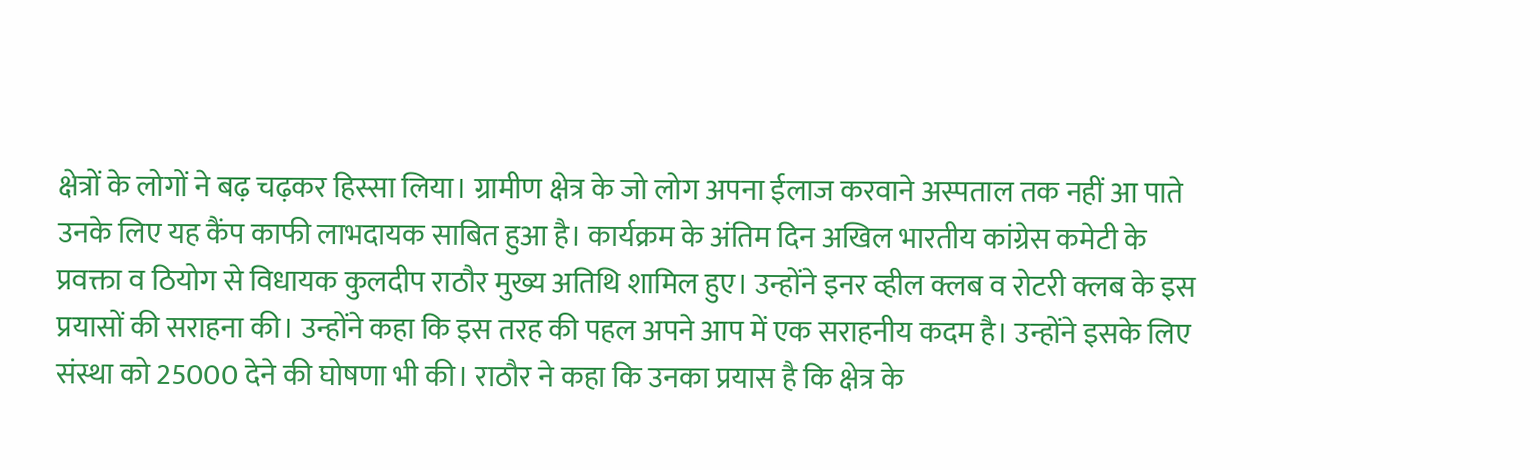क्षेत्रों के लोगों ने बढ़ चढ़कर हिस्सा लिया। ग्रामीण क्षेत्र के जो लोग अपना ईलाज करवाने अस्पताल तक नहीं आ पाते उनके लिए यह कैंप काफी लाभदायक साबित हुआ है। कार्यक्रम के अंतिम दिन अखिल भारतीय कांग्रेस कमेटी के प्रवक्ता व ठियोग से विधायक कुलदीप राठौर मुख्य अतिथि शामिल हुए। उन्होंने इनर व्हील क्लब व रोटरी क्लब के इस प्रयासों की सराहना की। उन्होंने कहा कि इस तरह की पहल अपने आप में एक सराहनीय कदम है। उन्होंने इसके लिए संस्था को 25000 देने की घोषणा भी की। राठौर ने कहा कि उनका प्रयास है कि क्षेत्र के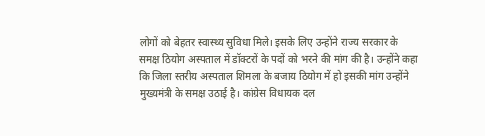लोगों को बेहतर स्वास्थ्य सुविधा मिले। इसके लिए उन्होंने राज्य सरकार के समक्ष ठियोग अस्पताल में डॉक्टरों के पदों को भरने की मांग की है। उन्होंने कहा कि जिला स्तरीय अस्पताल शिमला के बजाय ठियोग में हो इसकी मांग उन्होंने मुख्यमंत्री के समक्ष उठाई है। कांग्रेस विधायक दल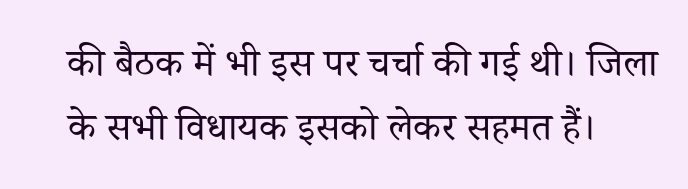की बैठक में भी इस पर चर्चा की गई थी। जिला के सभी विधायक इसको लेकर सहमत हैं।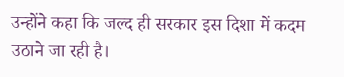उन्होंने कहा कि जल्द ही सरकार इस दिशा में कदम उठाने जा रही है।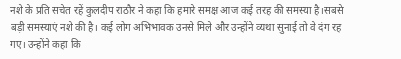नशे के प्रति सचेत रहें कुलदीप राठौर ने कहा कि हमारे समक्ष आज कई तरह की समस्या है।सबसे बड़ी समस्याएं नशे की है। कई लोग अभिभावक उनसे मिले और उन्होंने व्यथा सुनाई तो वे दंग रह गए। उन्होंने कहा कि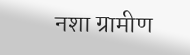नशा ग्रामीण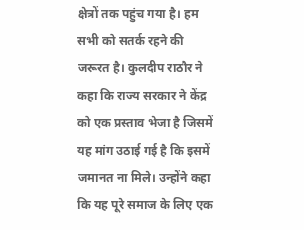क्षेत्रों तक पहुंच गया है। हम सभी को सतर्क रहने की जरूरत है। कुलदीप राठौर ने कहा कि राज्य सरकार ने केंद्र को एक प्रस्ताव भेजा है जिसमें यह मांग उठाई गई है कि इसमें जमानत ना मिले। उन्होंने कहा कि यह पूरे समाज के लिए एक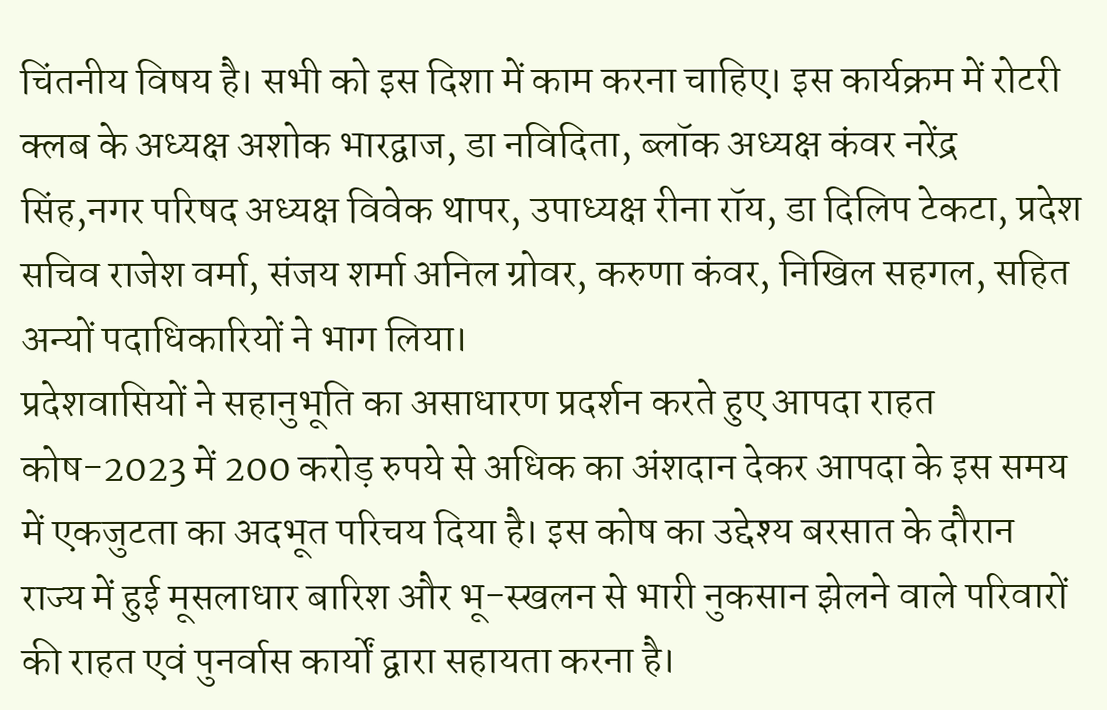चिंतनीय विषय है। सभी को इस दिशा में काम करना चाहिए। इस कार्यक्रम में रोटरी क्लब के अध्यक्ष अशोक भारद्वाज, डा नविदिता, ब्लॉक अध्यक्ष कंवर नरेंद्र सिंह,नगर परिषद अध्यक्ष विवेक थापर, उपाध्यक्ष रीना रॉय, डा दिलिप टेकटा, प्रदेश सचिव राजेश वर्मा, संजय शर्मा अनिल ग्रोवर, करुणा कंवर, निखिल सहगल, सहित अन्यों पदाधिकारियों ने भाग लिया।
प्रदेशवासियों ने सहानुभूति का असाधारण प्रदर्शन करते हुए आपदा राहत कोष-2023 में 200 करोड़ रुपये से अधिक का अंशदान देकर आपदा के इस समय में एकजुटता का अदभूत परिचय दिया है। इस कोष का उद्देश्य बरसात के दौरान राज्य में हुई मूसलाधार बारिश और भू-स्खलन से भारी नुकसान झेलने वाले परिवारों की राहत एवं पुनर्वास कार्यों द्वारा सहायता करना है।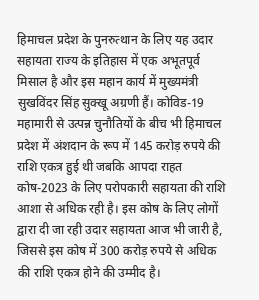हिमाचल प्रदेश के पुनरुत्थान के लिए यह उदार सहायता राज्य के इतिहास में एक अभूतपूर्व मिसाल है और इस महान कार्य में मुख्यमंत्री सुखविंदर सिंह सुक्खू अग्रणी हैं। कोविड-19 महामारी से उत्पन्न चुनौतियों के बीच भी हिमाचल प्रदेश में अंशदान के रूप में 145 करोड़ रुपये की राशि एकत्र हुई थी जबकि आपदा राहत कोष-2023 के लिए परोपकारी सहायता की राशि आशा से अधिक रही है। इस कोष के लिए लोगों द्वारा दी जा रही उदार सहायता आज भी जारी है, जिससे इस कोष में 300 करोड़ रुपये से अधिक की राशि एकत्र होने की उम्मीद है।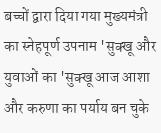बच्चों द्वारा दिया गया मुख्यमंत्री का स्नेहपूर्ण उपनाम 'सुक्खू और युवाओं का 'सुक्खू आज आशा और करुणा का पर्याय बन चुके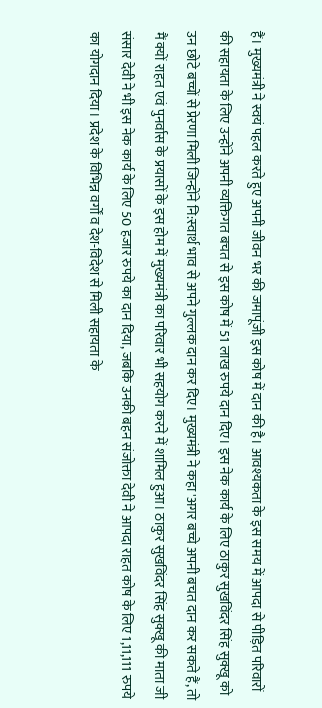हैं। मुख्यमंत्री ने स्वयं पहल करते हुए अपनी जीवन भर की जमापूंजी इस कोष में दान की है। आवश्यकता के इस समय में आपदा से पीड़ित परिवारों की सहायता के लिए उन्होंने अपनी व्यक्तिगत बचत से इस कोष में 51 लाख रुपये दान दिए। इस नेक कार्य के लिए ठाकुर सुखविंदर सिंह सुक्खू को उन छोटे बच्चों से प्रेरणा मिली जिन्होंने नि:स्वार्थ भाव से अपने गुल्लक दान कर दिए। मुख्यमंत्री ने कहा 'अगर बच्चे अपनी बचत दान कर सकते हैं, तो मैं क्यों राहत एवं पुनर्वास के प्रयासों के इस होम में मुख्यमंत्री का परिवार भी सहयोग करने में शामिल हुआ। ठाकुर सुखविंदर सिंह सुक्खू की माता जी संसार देवी ने भी इस नेक कार्य के लिए 50 हजार रुपये का दान दिया, जबकि उनकी बहन संजोक्ता देवी ने आपदा राहत कोष के लिए 1,11,111 रुपये का योगदान दिया। प्रदेश के विभिन्न वर्गों व देश-विदेश से मिली सहायता के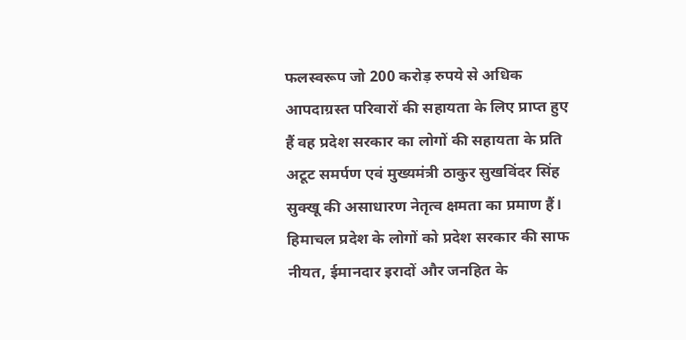फलस्वरूप जो 200 करोड़ रुपये से अधिक आपदाग्रस्त परिवारों की सहायता के लिए प्राप्त हुए हैं वह प्रदेश सरकार का लोगों की सहायता के प्रति अटूट समर्पण एवं मुख्यमंत्री ठाकुर सुखविंदर सिंह सुक्खू की असाधारण नेतृत्व क्षमता का प्रमाण हैं। हिमाचल प्रदेश के लोगों को प्रदेश सरकार की साफ नीयत, ईमानदार इरादों और जनहित के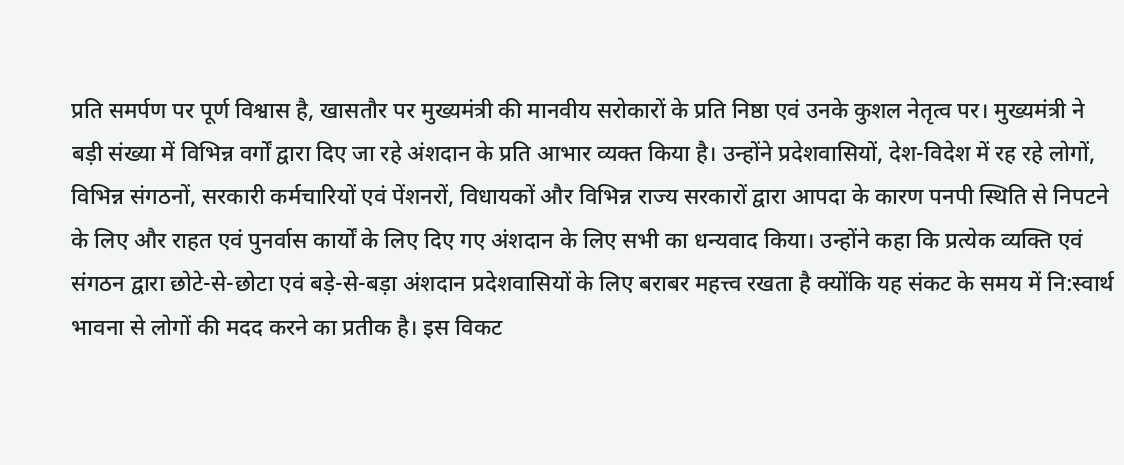प्रति समर्पण पर पूर्ण विश्वास है, खासतौर पर मुख्यमंत्री की मानवीय सरोकारों के प्रति निष्ठा एवं उनके कुशल नेतृत्व पर। मुख्यमंत्री ने बड़ी संख्या में विभिन्न वर्गों द्वारा दिए जा रहे अंशदान के प्रति आभार व्यक्त किया है। उन्होंने प्रदेशवासियों, देश-विदेश में रह रहे लोगों, विभिन्न संगठनों, सरकारी कर्मचारियों एवं पेंशनरों, विधायकों और विभिन्न राज्य सरकारों द्वारा आपदा के कारण पनपी स्थिति से निपटने के लिए और राहत एवं पुनर्वास कार्यों के लिए दिए गए अंशदान के लिए सभी का धन्यवाद किया। उन्होंने कहा कि प्रत्येक व्यक्ति एवं संगठन द्वारा छोटे-से-छोटा एवं बड़े-से-बड़ा अंशदान प्रदेशवासियों के लिए बराबर महत्त्व रखता है क्योंकि यह संकट के समय में नि:स्वार्थ भावना से लोगों की मदद करने का प्रतीक है। इस विकट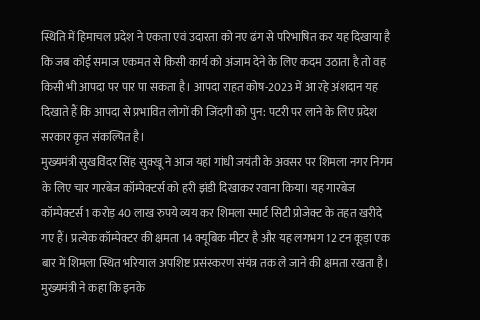स्थिति में हिमाचल प्रदेश ने एकता एवं उदारता को नए ढंग से परिभाषित कर यह दिखाया है कि जब कोई समाज एकमत से किसी कार्य को अंजाम देने के लिए कदम उठाता है तो वह किसी भी आपदा पर पार पा सकता है। आपदा राहत कोष-2023 में आ रहे अंशदान यह दिखाते हैं कि आपदा से प्रभावित लोगों की जिंदगी को पुन: पटरी पर लाने के लिए प्रदेश सरकार कृत संकल्पित है।
मुख्यमंत्री सुखविंदर सिंह सुक्खू ने आज यहां गांधी जयंती के अवसर पर शिमला नगर निगम के लिए चार गारबेज कॉम्पेक्टर्स को हरी झंडी दिखाकर रवाना किया। यह गारबेज कॉम्पेक्टर्स 1 करोड़ 40 लाख रुपये व्यय कर शिमला स्मार्ट सिटी प्रोजेक्ट के तहत खरीदे गए हैं। प्रत्येक कॉम्पेक्टर की क्षमता 14 क्यूबिक मीटर है और यह लगभग 12 टन कूड़ा एक बार में शिमला स्थित भरियाल अपशिष्ट प्रसंस्करण संयंत्र तक ले जाने की क्षमता रखता है। मुख्यमंत्री ने कहा कि इनके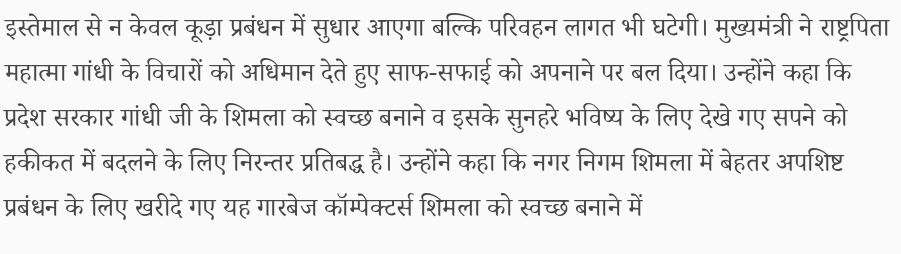इस्तेमाल से न केवल कूड़ा प्रबंधन में सुधार आएगा बल्कि परिवहन लागत भी घटेगी। मुख्यमंत्री ने राष्ट्रपिता महात्मा गांधी के विचारों को अधिमान देते हुए साफ-सफाई को अपनाने पर बल दिया। उन्होंने कहा कि प्रदेश सरकार गांधी जी के शिमला को स्वच्छ बनाने व इसके सुनहरे भविष्य के लिए देखे गए सपने को हकीकत में बदलने के लिए निरन्तर प्रतिबद्ध है। उन्होंने कहा कि नगर निगम शिमला में बेहतर अपशिष्ट प्रबंधन के लिए खरीदे गए यह गारबेज कॉम्पेक्टर्स शिमला को स्वच्छ बनाने में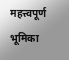महत्त्वपूर्ण भूमिका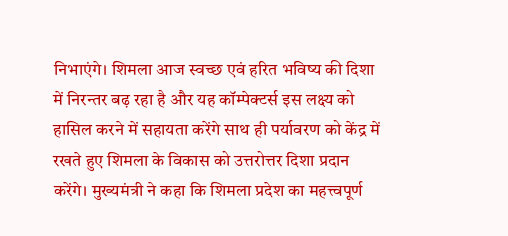निभाएंगे। शिमला आज स्वच्छ एवं हरित भविष्य की दिशा में निरन्तर बढ़ रहा है और यह कॉम्पेक्टर्स इस लक्ष्य को हासिल करने में सहायता करेंगे साथ ही पर्यावरण को केंद्र में रखते हुए शिमला के विकास को उत्तरोत्तर दिशा प्रदान करेंगे। मुख्यमंत्री ने कहा कि शिमला प्रदेश का महत्त्वपूर्ण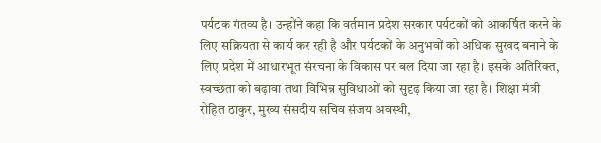पर्यटक गंतव्य है। उन्होंने कहा कि वर्तमान प्रदेश सरकार पर्यटकों को आकर्षित करने के लिए सक्रियता से कार्य कर रही है और पर्यटकों के अनुभवों को अधिक सुखद बनाने के लिए प्रदेश में आधारभूत संरचना के विकास पर बल दिया जा रहा है। इसके अतिरिक्त, स्वच्छता को बढ़ावा तथा विभिन्न सुविधाओं को सुदृढ़ किया जा रहा है। शिक्षा मंत्री रोहित ठाकुर, मुख्य संसदीय सचिव संजय अवस्थी,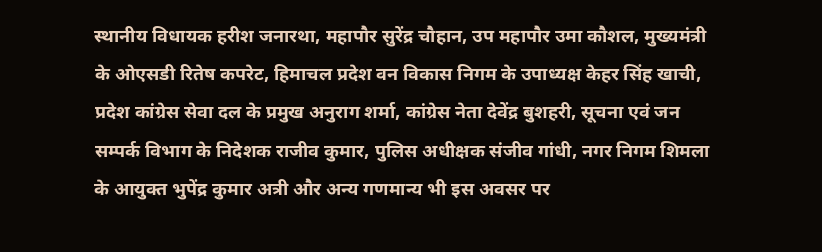स्थानीय विधायक हरीश जनारथा, महापौर सुरेंद्र चौहान, उप महापौर उमा कौशल, मुख्यमंत्री के ओएसडी रितेष कपरेट, हिमाचल प्रदेश वन विकास निगम के उपाध्यक्ष केहर सिंह खाची, प्रदेश कांग्रेस सेवा दल के प्रमुख अनुराग शर्मा, कांग्रेस नेता देवेंद्र बुशहरी, सूचना एवं जन सम्पर्क विभाग के निदेशक राजीव कुमार, पुलिस अधीक्षक संजीव गांधी, नगर निगम शिमला के आयुक्त भुपेंद्र कुमार अत्री और अन्य गणमान्य भी इस अवसर पर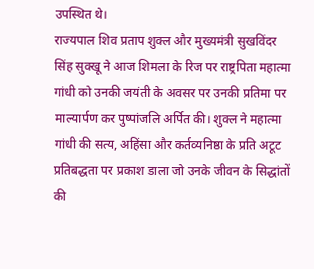उपस्थित थे।
राज्यपाल शिव प्रताप शुक्ल और मुख्यमंत्री सुखविंदर सिंह सुक्खू ने आज शिमला के रिज पर राष्ट्रपिता महात्मा गांधी को उनकी जयंती के अवसर पर उनकी प्रतिमा पर माल्यार्पण कर पुष्पांजलि अर्पित की। शुक्ल ने महात्मा गांधी की सत्य, अहिंसा और कर्तव्यनिष्ठा के प्रति अटूट प्रतिबद्धता पर प्रकाश डाला जो उनके जीवन के सिद्धांतों की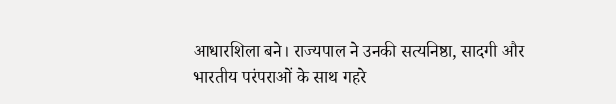आधारशिला बने। राज्यपाल ने उनकी सत्यनिष्ठा, सादगी और भारतीय परंपराओं के साथ गहरे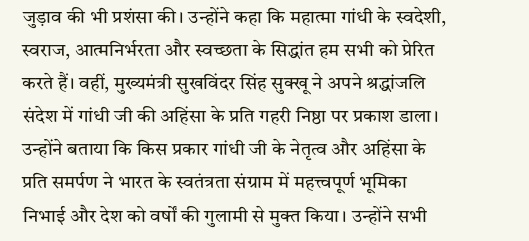जुड़ाव की भी प्रशंसा की। उन्होंने कहा कि महात्मा गांधी के स्वदेशी, स्वराज, आत्मनिर्भरता और स्वच्छता के सिद्धांत हम सभी को प्रेरित करते हैं। वहीं, मुख्यमंत्री सुखविंदर सिंह सुक्खू ने अपने श्रद्धांजलि संदेश में गांधी जी की अहिंसा के प्रति गहरी निष्ठा पर प्रकाश डाला। उन्होंने बताया कि किस प्रकार गांधी जी के नेतृत्व और अहिंसा के प्रति समर्पण ने भारत के स्वतंत्रता संग्राम में महत्त्वपूर्ण भूमिका निभाई और देश को वर्षों की गुलामी से मुक्त किया। उन्होंने सभी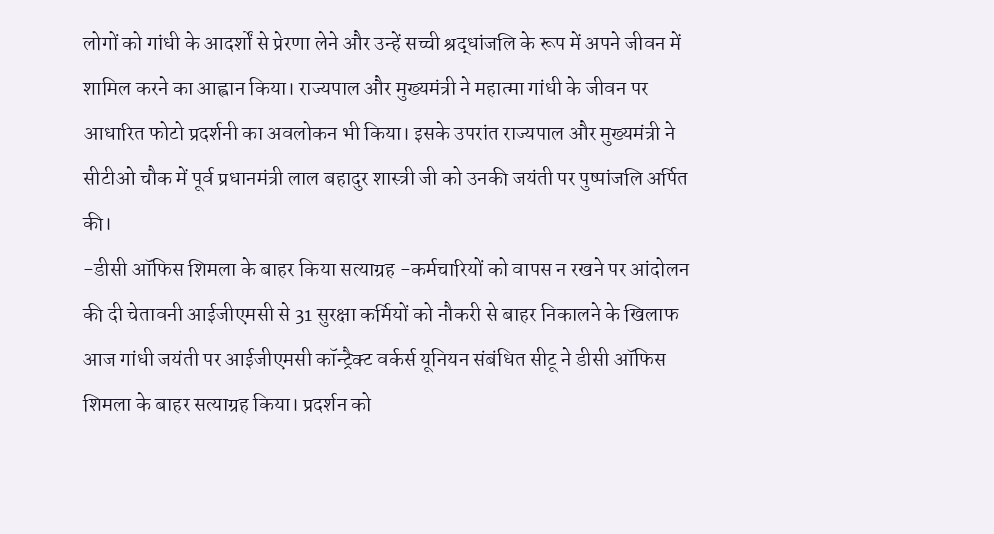लोगों को गांधी के आदर्शों से प्रेरणा लेने और उन्हें सच्ची श्रद्धांजलि के रूप में अपने जीवन में शामिल करने का आह्वान किया। राज्यपाल और मुख्यमंत्री ने महात्मा गांधी के जीवन पर आधारित फोटो प्रदर्शनी का अवलोकन भी किया। इसके उपरांत राज्यपाल और मुख्यमंत्री ने सीटीओ चौक में पूर्व प्रधानमंत्री लाल बहादुर शास्त्री जी को उनकी जयंती पर पुष्पांजलि अर्पित की।
-डीसी ऑफिस शिमला के बाहर किया सत्याग्रह -कर्मचारियों को वापस न रखने पर आंदोलन की दी चेतावनी आईजीएमसी से 31 सुरक्षा कर्मियों को नौकरी से बाहर निकालने के खिलाफ आज गांधी जयंती पर आईजीएमसी कॉन्ट्रैक्ट वर्कर्स यूनियन संबंधित सीटू ने डीसी ऑफिस शिमला के बाहर सत्याग्रह किया। प्रदर्शन को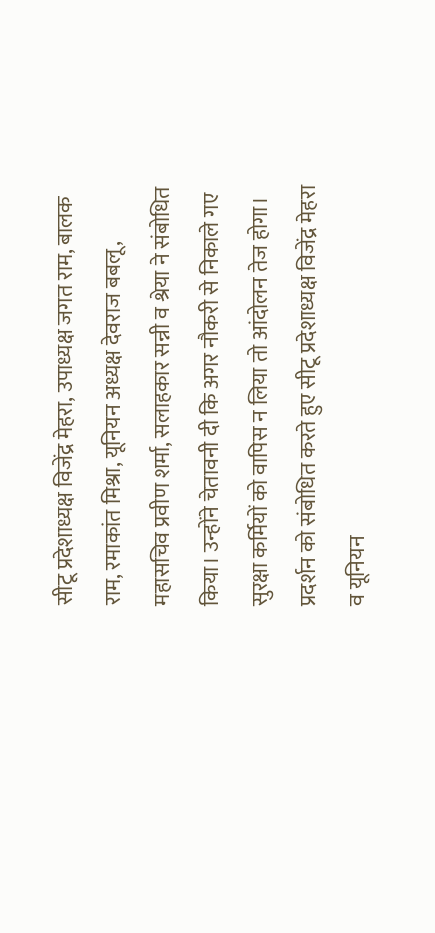सीटू प्रदेशाध्यक्ष विजेंद्र मेहरा, उपाध्यक्ष जगत राम, बालक राम, रमाकांत मिश्रा, यूनियन अध्यक्ष देवराज बबलू, महासचिव प्रवीण शर्मा, सलाहकार सन्नी व श्रेया ने संबोधित किया। उन्होंने चेतावनी दी कि अगर नौकरी से निकाले गए सुरक्षा कर्मियों को वापिस न लिया तो आंदोलन तेज होगा। प्रदर्शन को संबोधित करते हुए सीटू प्रदेशाध्यक्ष विजेंद्र मेहरा व यूनियन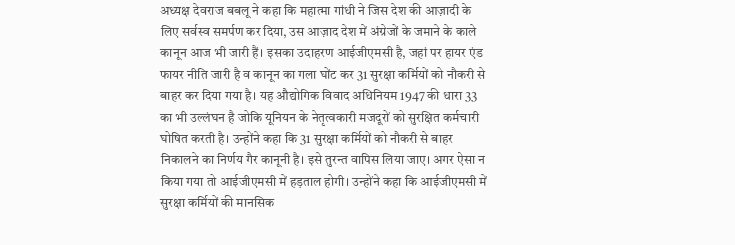अध्यक्ष देवराज बबलू ने कहा कि महात्मा गांधी ने जिस देश की आज़ादी के लिए सर्वस्व समर्पण कर दिया, उस आज़ाद देश में अंग्रेजों के जमाने के काले कानून आज भी जारी हैं। इसका उदाहरण आईजीएमसी है, जहां पर हायर एंड फायर नीति जारी है व कानून का गला घोंट कर 31 सुरक्षा कर्मियों को नौकरी से बाहर कर दिया गया है। यह औद्योगिक विवाद अधिनियम 1947 की धारा 33 का भी उल्लंघन है जोकि यूनियन के नेतृत्वकारी मजदूरों को सुरक्षित कर्मचारी घोषित करती है। उन्होंने कहा कि 31 सुरक्षा कर्मियों को नौकरी से बाहर निकालने का निर्णय गैर कानूनी है। इसे तुरन्त वापिस लिया जाए। अगर ऐसा न किया गया तो आईजीएमसी में हड़ताल होगी। उन्होंने कहा कि आईजीएमसी में सुरक्षा कर्मियों की मानसिक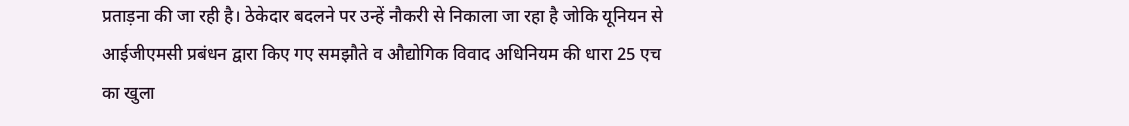प्रताड़ना की जा रही है। ठेकेदार बदलने पर उन्हें नौकरी से निकाला जा रहा है जोकि यूनियन से आईजीएमसी प्रबंधन द्वारा किए गए समझौते व औद्योगिक विवाद अधिनियम की धारा 25 एच का खुला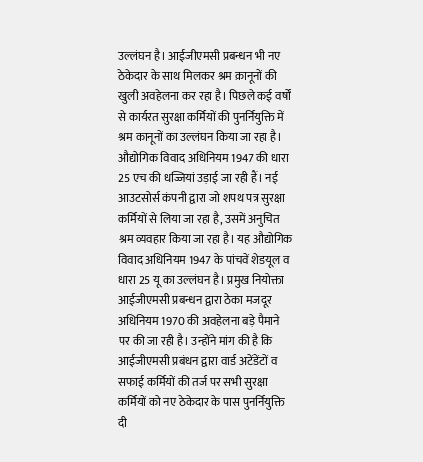उल्लंघन है। आईजीएमसी प्रबन्धन भी नए ठेकेदार के साथ मिलकर श्रम क़ानूनों की खुली अवहेलना कर रहा है। पिछले कई वर्षों से कार्यरत सुरक्षा कर्मियों की पुनर्नियुक्ति में श्रम कानूनों का उल्लंघन किया जा रहा है। औद्योगिक विवाद अधिनियम 1947 की धारा 25 एच की धज्जियां उड़ाई जा रही हैं। नई आउटसोर्स कंपनी द्वारा जो शपथ पत्र सुरक्षा कर्मियों से लिया जा रहा है, उसमें अनुचित श्रम व्यवहार किया जा रहा है। यह औद्योगिक विवाद अधिनियम 1947 के पांचवें शेडयूल व धारा 25 यू का उल्लंघन है। प्रमुख नियोक्ता आईजीएमसी प्रबन्धन द्वारा ठेका मजदूर अधिनियम 1970 की अवहेलना बड़े पैमाने पर की जा रही है। उन्होंने मांग की है कि आईजीएमसी प्रबंधन द्वारा वार्ड अटेंडेंटों व सफाई कर्मियों की तर्ज पर सभी सुरक्षा कर्मियों को नए ठेकेदार के पास पुनर्नियुक्ति दी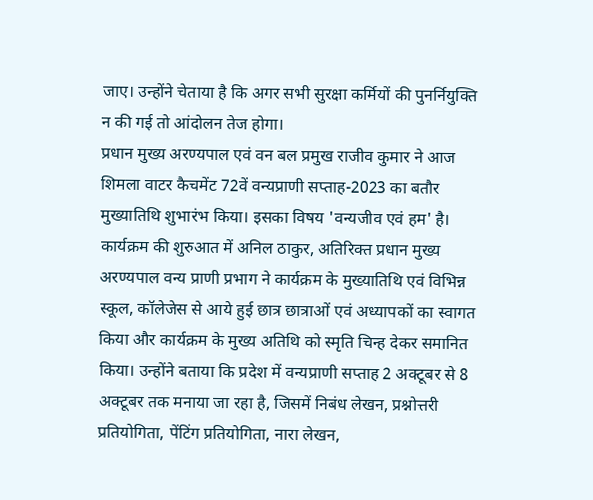जाए। उन्होंने चेताया है कि अगर सभी सुरक्षा कर्मियों की पुनर्नियुक्ति न की गई तो आंदोलन तेज होगा।
प्रधान मुख्य अरण्यपाल एवं वन बल प्रमुख राजीव कुमार ने आज शिमला वाटर कैचमेंट 72वें वन्यप्राणी सप्ताह-2023 का बतौर मुख्यातिथि शुभारंभ किया। इसका विषय 'वन्यजीव एवं हम' है। कार्यक्रम की शुरुआत में अनिल ठाकुर, अतिरिक्त प्रधान मुख्य अरण्यपाल वन्य प्राणी प्रभाग ने कार्यक्रम के मुख्यातिथि एवं विभिन्न स्कूल, कॉलेजेस से आये हुई छात्र छात्राओं एवं अध्यापकों का स्वागत किया और कार्यक्रम के मुख्य अतिथि को स्मृति चिन्ह देकर समानित किया। उन्होंने बताया कि प्रदेश में वन्यप्राणी सप्ताह 2 अक्टूबर से 8 अक्टूबर तक मनाया जा रहा है, जिसमें निबंध लेखन, प्रश्नोत्तरी प्रतियोगिता, पेंटिंग प्रतियोगिता, नारा लेखन,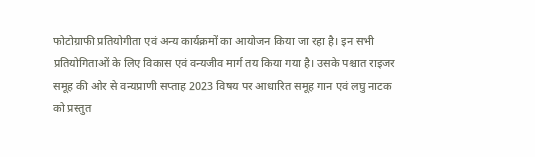फोटोग्राफी प्रतियोगीता एवं अन्य कार्यक्रमों का आयोजन किया जा रहा है। इन सभी प्रतियोगिताओं के लिए विकास एवं वन्यजीव मार्ग तय किया गया है। उसके पश्चात राइजर समूह की ओर से वन्यप्राणी सप्ताह 2023 विषय पर आधारित समूह गान एवं लघु नाटक को प्रस्तुत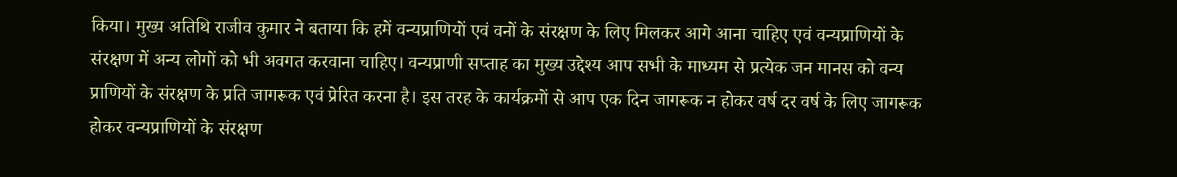किया। मुख्य अतिथि राजीव कुमार ने बताया कि हमें वन्यप्राणियों एवं वनों के संरक्षण के लिए मिलकर आगे आना चाहिए एवं वन्यप्राणियों के संरक्षण में अन्य लोगों को भी अवगत करवाना चाहिए। वन्यप्राणी सप्ताह का मुख्य उद्देश्य आप सभी के माध्यम से प्रत्येक जन मानस को वन्य प्राणियों के संरक्षण के प्रति जागरूक एवं प्रेरित करना है। इस तरह के कार्यक्रमों से आप एक दिन जागरूक न होकर वर्ष दर वर्ष के लिए जागरूक होकर वन्यप्राणियों के संरक्षण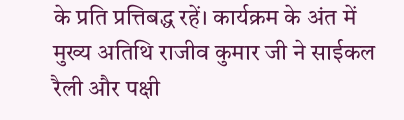के प्रति प्रत्तिबद्ध रहें। कार्यक्रम के अंत में मुख्य अतिथि राजीव कुमार जी ने साईकल रैली और पक्षी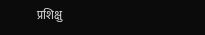प्रशिक्षु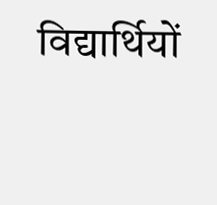विद्यार्थियों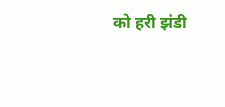को हरी झंडी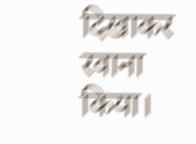दिखाकर रवाना किया।